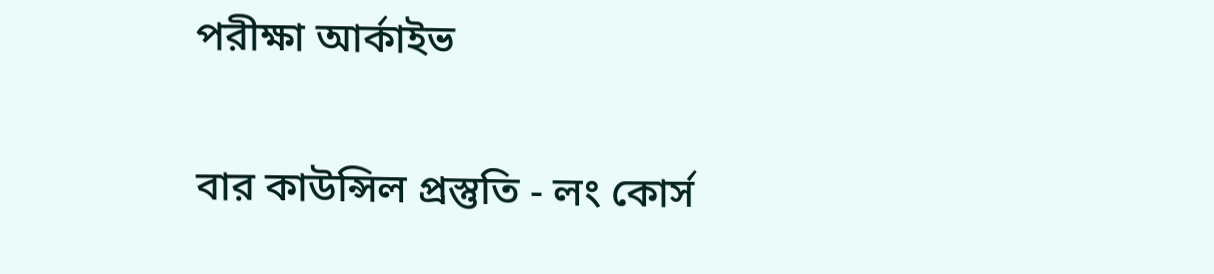পরীক্ষা আর্কাইভ

বার কাউন্সিল প্রস্তুতি - লং কোর্স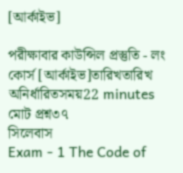[আর্কাইভ]

পরীক্ষাবার কাউন্সিল প্রস্তুতি - লং কোর্স [আর্কাইভ]তারিখতারিখ অনির্ধারিতসময়22 minutes
মোট প্রশ্ন৩৭
সিলেবাস
Exam - 1 The Code of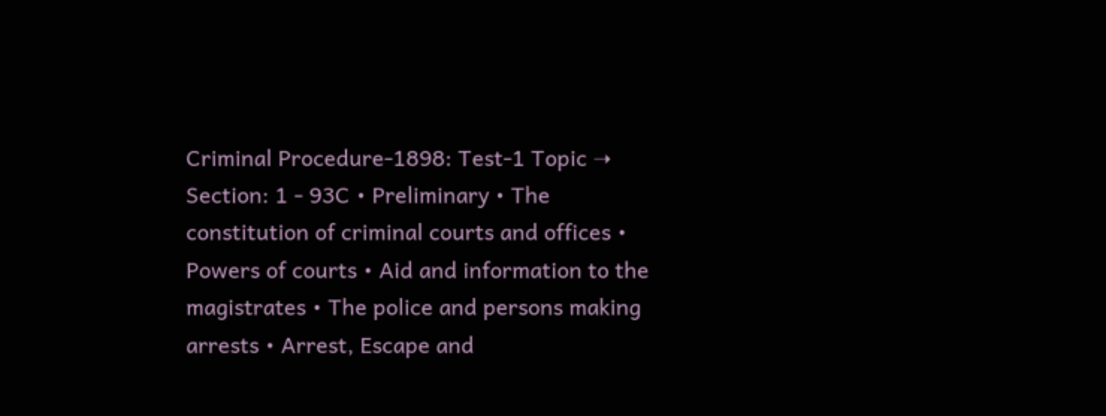Criminal Procedure-1898: Test-1 Topic ➝ Section: 1 - 93C • Preliminary • The constitution of criminal courts and offices • Powers of courts • Aid and information to the magistrates • The police and persons making arrests • Arrest, Escape and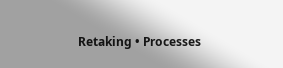Retaking • Processes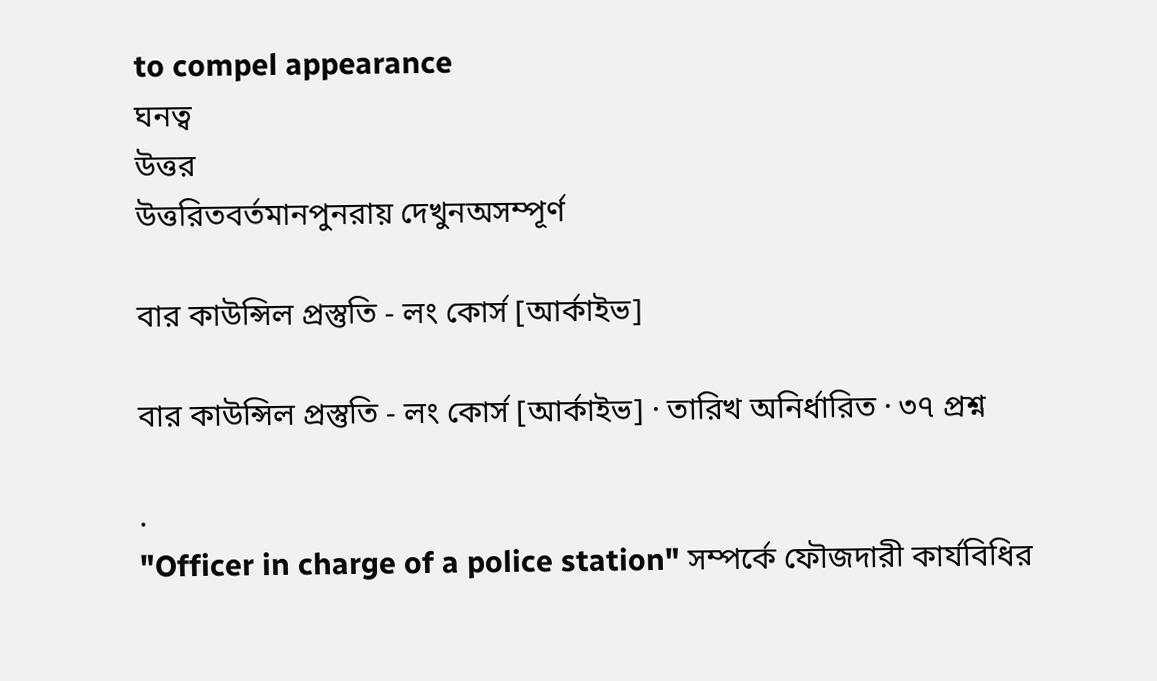to compel appearance
ঘনত্ব
উত্তর
উত্তরিতবর্তমানপুনরায় দেখুনঅসম্পূর্ণ

বার কাউন্সিল প্রস্তুতি - লং কোর্স [আর্কাইভ]

বার কাউন্সিল প্রস্তুতি - লং কোর্স [আর্কাইভ] · তারিখ অনির্ধারিত · ৩৭ প্রশ্ন

.
"Officer in charge of a police station" সম্পর্কে ফৌজদারী কার্যবিধির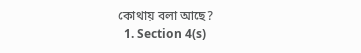কোথায় বলা আছে?
  1. Section 4(s)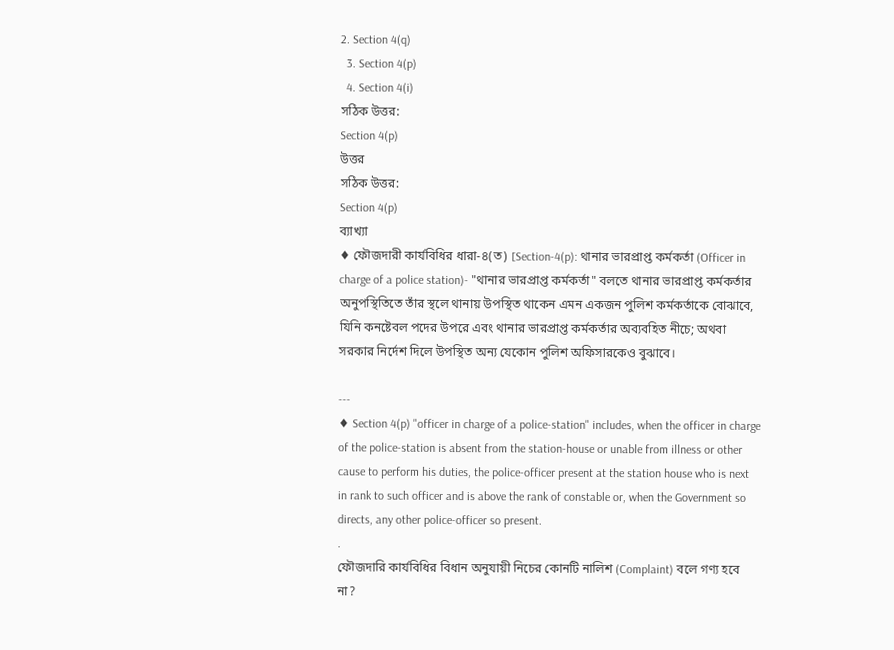2. Section 4(q)
  3. Section 4(p)
  4. Section 4(i)
সঠিক উত্তর:
Section 4(p)
উত্তর
সঠিক উত্তর:
Section 4(p)
ব্যাখ্যা
♦ ফৌজদারী কার্যবিধির ধারা-৪(ত) [Section-4(p): থানার ভারপ্রাপ্ত কর্মকর্তা (Officer in charge of a police station)- "থানার ভারপ্রাপ্ত কর্মকর্তা" বলতে থানার ভারপ্রাপ্ত কর্মকর্তার অনুপস্থিতিতে তাঁর স্থলে থানায় উপস্থিত থাকেন এমন একজন পুলিশ কর্মকর্তাকে বোঝাবে, যিনি কনষ্টেবল পদের উপরে এবং থানার ভারপ্রাপ্ত কর্মকর্তার অব্যবহিত নীচে; অথবা সরকার নির্দেশ দিলে উপস্থিত অন্য যেকোন পুলিশ অফিসারকেও বুঝাবে।

---
♦ Section 4(p) "officer in charge of a police-station" includes, when the officer in charge of the police-station is absent from the station-house or unable from illness or other cause to perform his duties, the police-officer present at the station house who is next in rank to such officer and is above the rank of constable or, when the Government so directs, any other police-officer so present.
.
ফৌজদারি কার্যবিধির বিধান অনুযায়ী নিচের কোনটি নালিশ (Complaint) বলে গণ্য হবে না?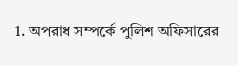1. অপরাধ সম্পর্কে পুলিশ অফিসারের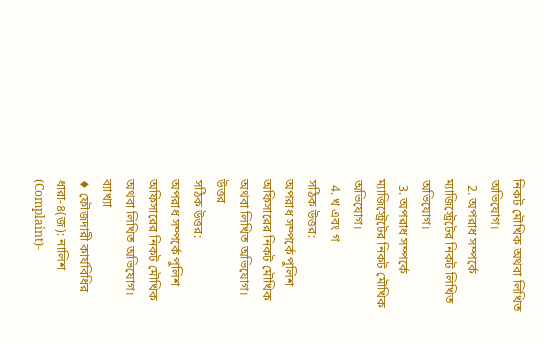নিকট মৌখিক অথবা লিখিত অভিযোগ।
  2. অপরাধ সম্পর্কে ম্যাজিস্ট্রেটের নিকট লিখিত অভিযোগ।
  3. অপরাধ সম্পর্কে ম্যাজিস্ট্রেটের নিকট মৌখিক অভিযোগ।
  4. খ এবং গ
সঠিক উত্তর:
অপরাধ সম্পর্কে পুলিশ অফিসারের নিকট মৌখিক অথবা লিখিত অভিযোগ।
উত্তর
সঠিক উত্তর:
অপরাধ সম্পর্কে পুলিশ অফিসারের নিকট মৌখিক অথবা লিখিত অভিযোগ।
ব্যাখ্যা
♦ ফৌজদারী কার্যবিধির ধারা-৪(জ): নালিশ (Complaint)-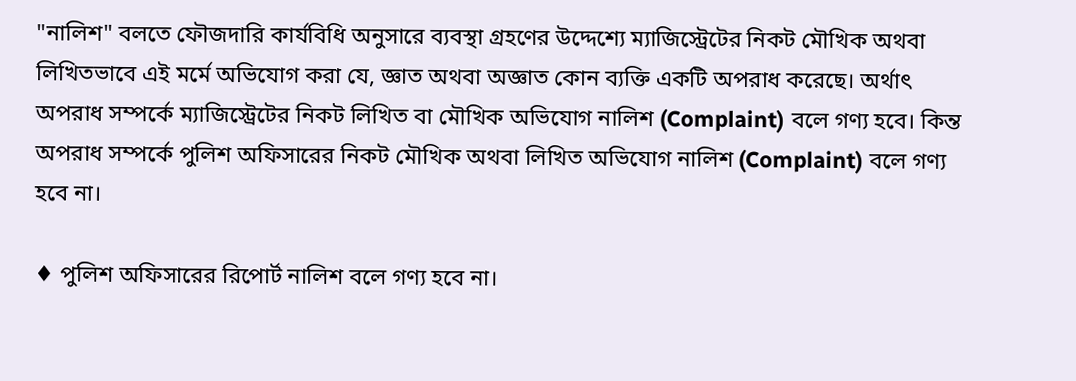"নালিশ" বলতে ফৌজদারি কার্যবিধি অনুসারে ব্যবস্থা গ্রহণের উদ্দেশ্যে ম্যাজিস্ট্রেটের নিকট মৌখিক অথবা লিখিতভাবে এই মর্মে অভিযোগ করা যে, জ্ঞাত অথবা অজ্ঞাত কোন ব্যক্তি একটি অপরাধ করেছে। অর্থাৎ অপরাধ সম্পর্কে ম্যাজিস্ট্রেটের নিকট লিখিত বা মৌখিক অভিযোগ নালিশ (Complaint) বলে গণ্য হবে। কিন্ত অপরাধ সম্পর্কে পুলিশ অফিসারের নিকট মৌখিক অথবা লিখিত অভিযোগ নালিশ (Complaint) বলে গণ্য হবে না।

♦ পুলিশ অফিসারের রিপোর্ট নালিশ বলে গণ্য হবে না।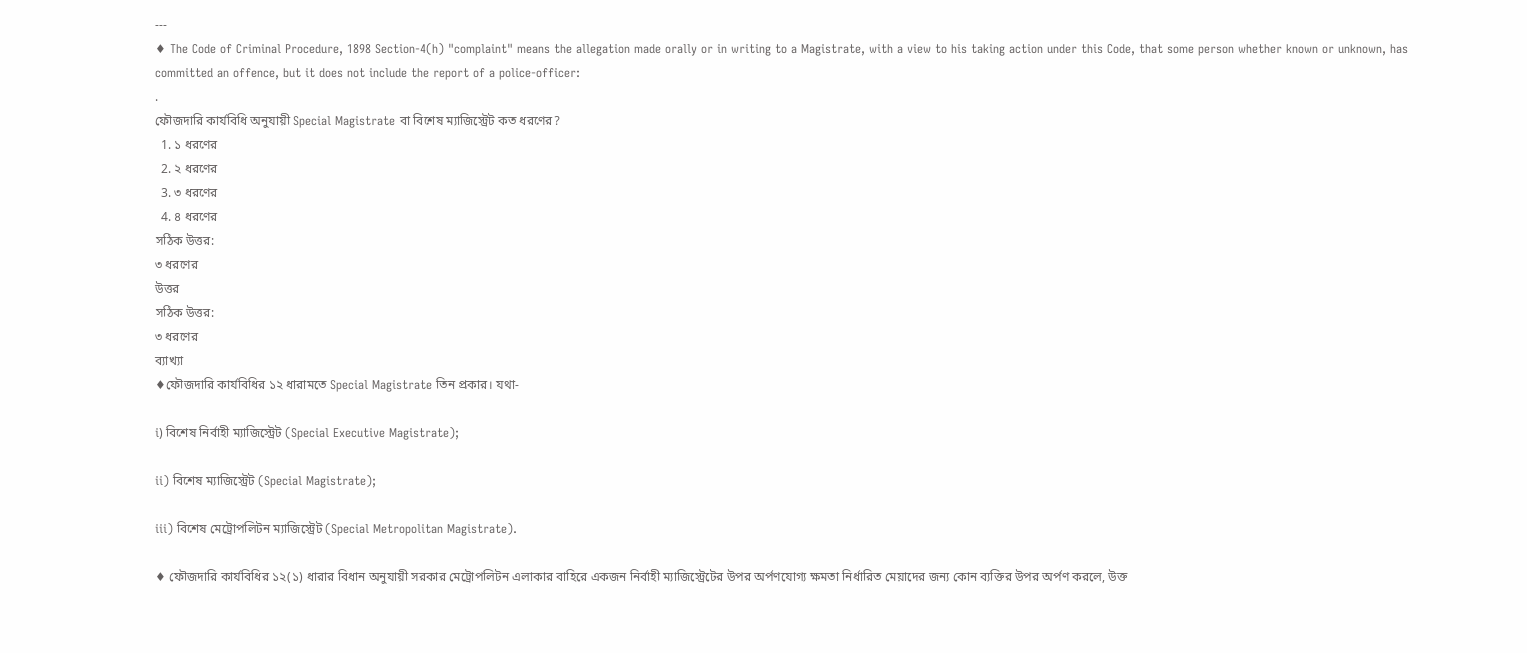---
♦ The Code of Criminal Procedure, 1898 Section-4(h) "complaint" means the allegation made orally or in writing to a Magistrate, with a view to his taking action under this Code, that some person whether known or unknown, has committed an offence, but it does not include the report of a police-officer:
.
ফৌজদারি কার্যবিধি অনুযায়ী Special Magistrate বা বিশেষ ম্যাজিস্ট্রেট কত ধরণের?
  1. ১ ধরণের
  2. ২ ধরণের
  3. ৩ ধরণের
  4. ৪ ধরণের
সঠিক উত্তর:
৩ ধরণের
উত্তর
সঠিক উত্তর:
৩ ধরণের
ব্যাখ্যা
♦ফৌজদারি কার্যবিধির ১২ ধারামতে Special Magistrate তিন প্রকার। যথা-

ⅰ) বিশেষ নির্বাহী ম্যাজিস্ট্রেট (Special Executive Magistrate);

ii) বিশেষ ম্যাজিস্ট্রেট (Special Magistrate);

iii) বিশেষ মেট্রোপলিটন ম্যাজিস্ট্রেট (Special Metropolitan Magistrate).

♦ ফৌজদারি কার্যবিধির ১২(১) ধারার বিধান অনুযায়ী সরকার মেট্রোপলিটন এলাকার বাহিরে একজন নির্বাহী ম্যাজিস্ট্রেটের উপর অর্পণযোগ্য ক্ষমতা নির্ধারিত মেয়াদের জন্য কোন ব্যক্তির উপর অর্পণ করলে, উক্ত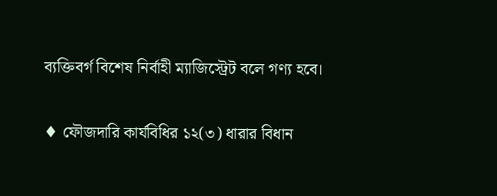ব্যক্তিবর্গ বিশেষ নির্বাহী ম্যাজিস্ট্রেট বলে গণ্য হবে।

♦ ফৌজদারি কার্যবিধির ১২(৩) ধারার বিধান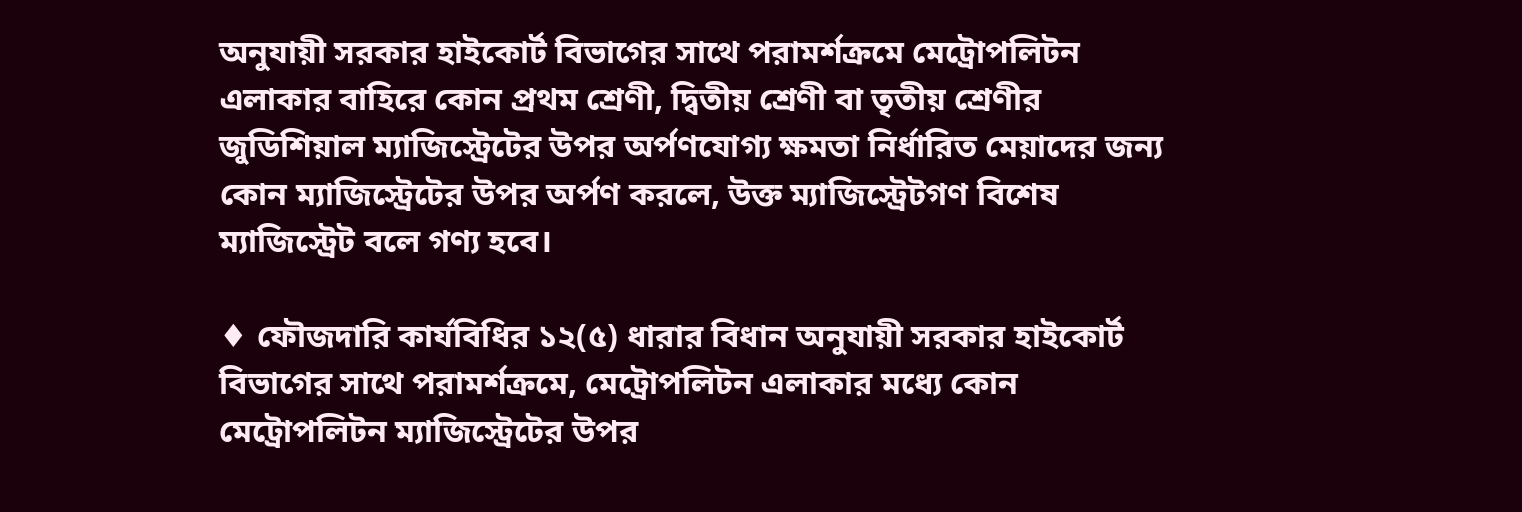অনুযায়ী সরকার হাইকোর্ট বিভাগের সাথে পরামর্শক্রমে মেট্রোপলিটন এলাকার বাহিরে কোন প্রথম শ্রেণী, দ্বিতীয় শ্রেণী বা তৃতীয় শ্রেণীর জুডিশিয়াল ম্যাজিস্ট্রেটের উপর অর্পণযোগ্য ক্ষমতা নির্ধারিত মেয়াদের জন্য কোন ম্যাজিস্ট্রেটের উপর অর্পণ করলে, উক্ত ম্যাজিস্ট্রেটগণ বিশেষ ম্যাজিস্ট্রেট বলে গণ্য হবে।

♦ ফৌজদারি কার্যবিধির ১২(৫) ধারার বিধান অনুযায়ী সরকার হাইকোর্ট বিভাগের সাথে পরামর্শক্রমে, মেট্রোপলিটন এলাকার মধ্যে কোন মেট্রোপলিটন ম্যাজিস্ট্রেটের উপর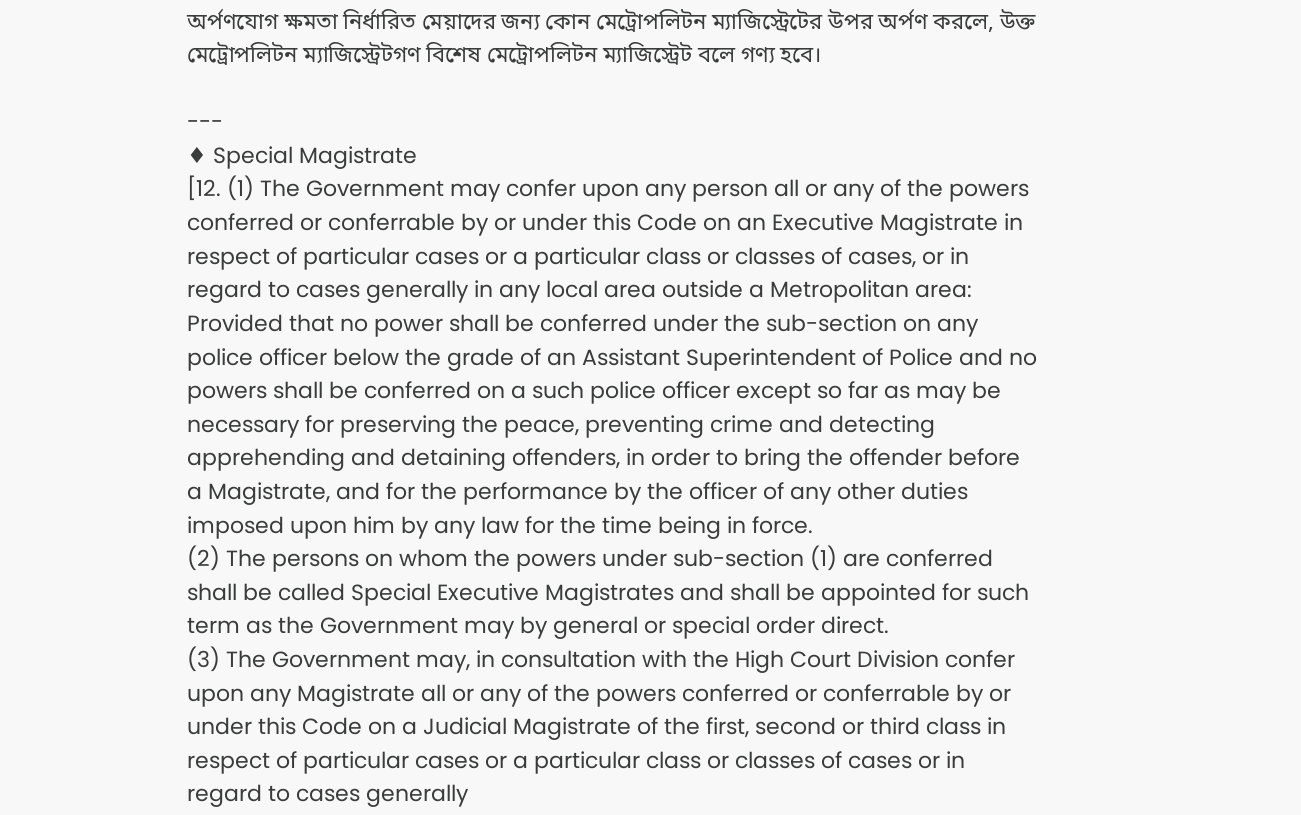অর্পণযোগ ক্ষমতা নির্ধারিত মেয়াদের জন্য কোন মেট্রোপলিটন ম্যাজিস্ট্রেটের উপর অর্পণ করলে, উক্ত মেট্রোপলিটন ম্যাজিস্ট্রেটগণ বিশেষ মেট্রোপলিটন ম্যাজিস্ট্রেট বলে গণ্য হবে।

---
♦ Special Magistrate
[12. (1) The Government may confer upon any person all or any of the powers conferred or conferrable by or under this Code on an Executive Magistrate in respect of particular cases or a particular class or classes of cases, or in regard to cases generally in any local area outside a Metropolitan area:
Provided that no power shall be conferred under the sub-section on any police officer below the grade of an Assistant Superintendent of Police and no powers shall be conferred on a such police officer except so far as may be necessary for preserving the peace, preventing crime and detecting apprehending and detaining offenders, in order to bring the offender before a Magistrate, and for the performance by the officer of any other duties imposed upon him by any law for the time being in force.
(2) The persons on whom the powers under sub-section (1) are conferred shall be called Special Executive Magistrates and shall be appointed for such term as the Government may by general or special order direct.
(3) The Government may, in consultation with the High Court Division confer upon any Magistrate all or any of the powers conferred or conferrable by or under this Code on a Judicial Magistrate of the first, second or third class in respect of particular cases or a particular class or classes of cases or in regard to cases generally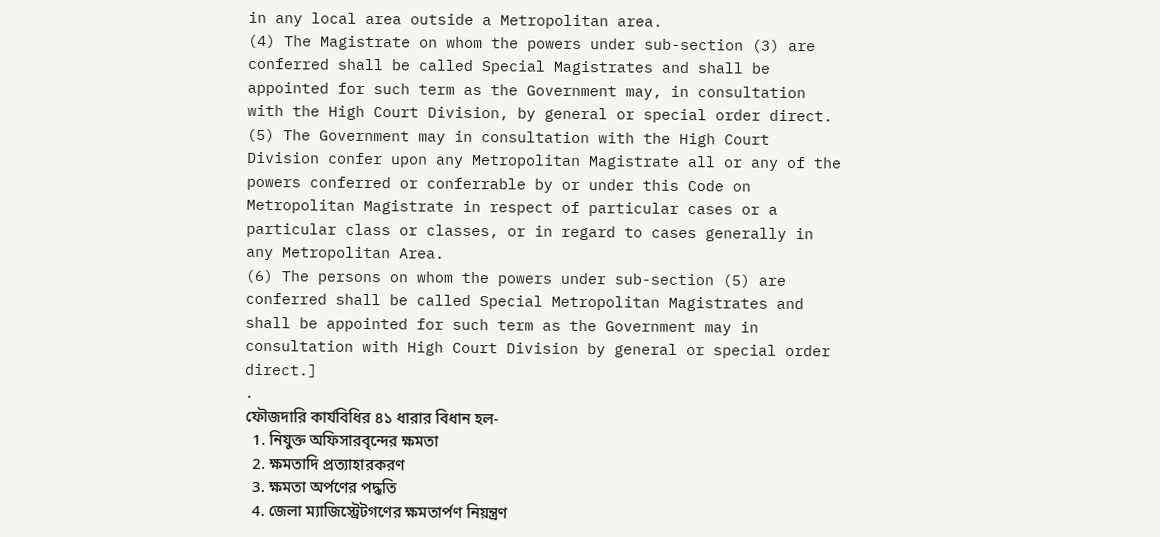in any local area outside a Metropolitan area.
(4) The Magistrate on whom the powers under sub-section (3) are conferred shall be called Special Magistrates and shall be appointed for such term as the Government may, in consultation with the High Court Division, by general or special order direct.
(5) The Government may in consultation with the High Court Division confer upon any Metropolitan Magistrate all or any of the powers conferred or conferrable by or under this Code on Metropolitan Magistrate in respect of particular cases or a particular class or classes, or in regard to cases generally in any Metropolitan Area.
(6) The persons on whom the powers under sub-section (5) are conferred shall be called Special Metropolitan Magistrates and shall be appointed for such term as the Government may in consultation with High Court Division by general or special order direct.]
.
ফৌজদারি কার্যবিধির ৪১ ধারার বিধান হল-
  1. নিযুক্ত অফিসারবৃন্দের ক্ষমতা
  2. ক্ষমতাদি প্রত্যাহারকরণ
  3. ক্ষমতা অর্পণের পদ্ধতি
  4. জেলা ম্যাজিস্ট্রেটগণের ক্ষমতার্পণ নিয়ন্ত্রণ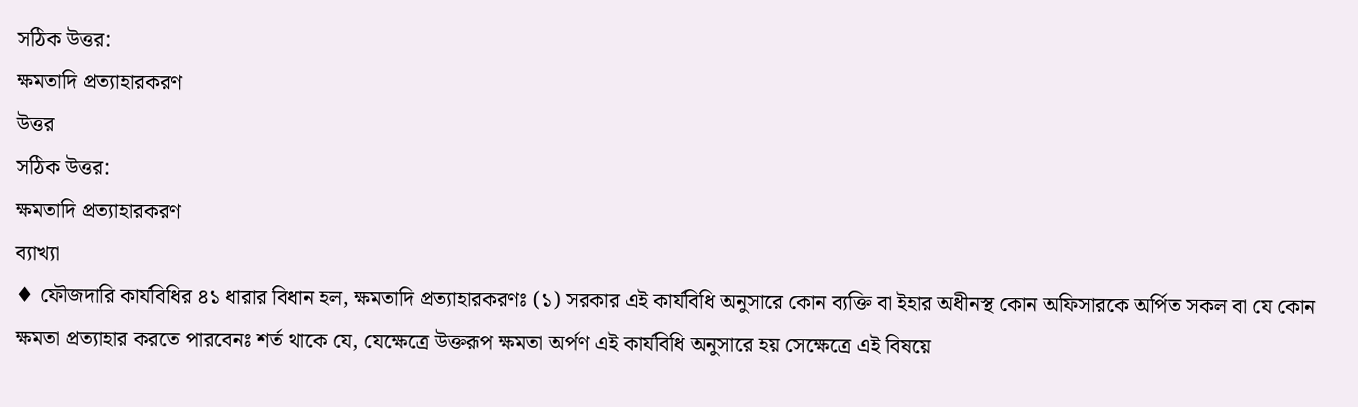সঠিক উত্তর:
ক্ষমতাদি প্রত্যাহারকরণ
উত্তর
সঠিক উত্তর:
ক্ষমতাদি প্রত্যাহারকরণ
ব্যাখ্যা
♦ ফৌজদারি কার্যবিধির ৪১ ধারার বিধান হল, ক্ষমতাদি প্রত্যাহারকরণঃ (১) সরকার এই কার্যবিধি অনুসারে কোন ব্যক্তি বা ইহার অধীনস্থ কোন অফিসারকে অর্পিত সকল বা যে কোন ক্ষমতা প্রত্যাহার করতে পারবেনঃ শর্ত থাকে যে, যেক্ষেত্রে উক্তরূপ ক্ষমতা অর্পণ এই কার্যবিধি অনুসারে হয় সেক্ষেত্রে এই বিষয়ে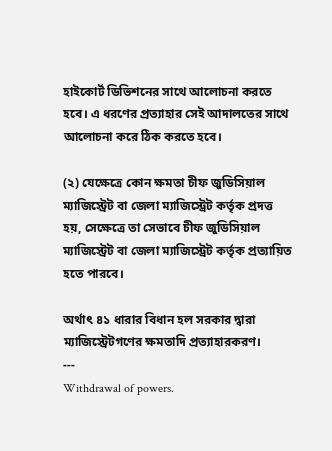হাইকোর্ট ডিভিশনের সাথে আলোচনা করতে হবে। এ ধরণের প্রত্যাহার সেই আদালতের সাথে আলোচনা করে ঠিক করতে হবে।

(২) যেক্ষেত্রে কোন ক্ষমতা চীফ জুডিসিয়াল ম্যাজিস্ট্রেট বা জেলা ম্যাজিস্ট্রেট কর্তৃক প্রদত্ত হয়, সেক্ষেত্রে তা সেভাবে চীফ জুডিসিয়াল ম্যাজিস্ট্রেট বা জেলা ম্যাজিস্ট্রেট কর্তৃক প্রত্যায়িত হতে পারবে।

অর্থাৎ ৪১ ধারার বিধান হল সরকার দ্বারা ম্যাজিস্ট্রেটগণের ক্ষমতাদি প্রত্যাহারকরণ।
---
Withdrawal of powers.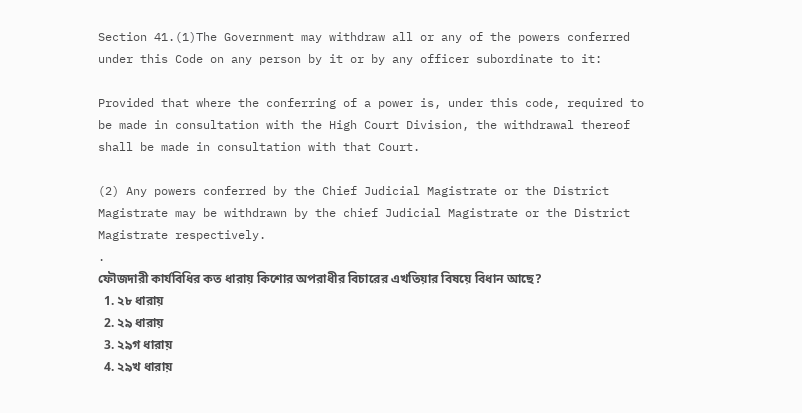Section 41.(1)The Government may withdraw all or any of the powers conferred under this Code on any person by it or by any officer subordinate to it:

Provided that where the conferring of a power is, under this code, required to be made in consultation with the High Court Division, the withdrawal thereof shall be made in consultation with that Court.

(2) Any powers conferred by the Chief Judicial Magistrate or the District Magistrate may be withdrawn by the chief Judicial Magistrate or the District Magistrate respectively.
.
ফৌজদারী কার্যবিধির কত ধারায় কিশোর অপরাধীর বিচারের এখতিয়ার বিষয়ে বিধান আছে?
  1. ২৮ ধারায়
  2. ২৯ ধারায়
  3. ২৯গ ধারায়
  4. ২৯খ ধারায়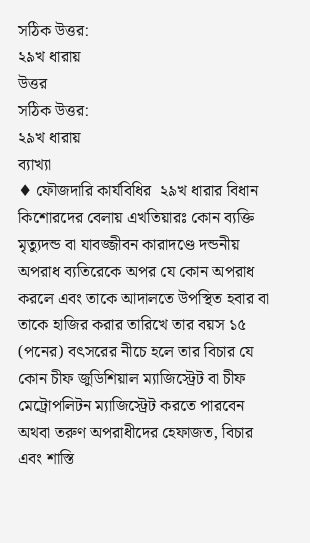সঠিক উত্তর:
২৯খ ধারায়
উত্তর
সঠিক উত্তর:
২৯খ ধারায়
ব্যাখ্যা
♦ ফৌজদারি কার্যবিধির  ২৯খ ধারার বিধান কিশোরদের বেলায় এখতিয়ারঃ কোন ব্যক্তি মৃত্যুদন্ড বা যাবজ্জীবন কারাদণ্ডে দন্ডনীয় অপরাধ ব্যতিরেকে অপর যে কোন অপরাধ করলে এবং তাকে আদালতে উপস্থিত হবার বা তাকে হাজির করার তারিখে তার বয়স ১৫ (পনের) বৎসরের নীচে হলে তার বিচার যে কোন চীফ জুডিশিয়াল ম্যাজিস্ট্রেট বা চীফ মেট্রোপলিটন ম্যাজিস্ট্রেট করতে পারবেন অথবা তরুণ অপরাধীদের হেফাজত, বিচার এবং শাস্তি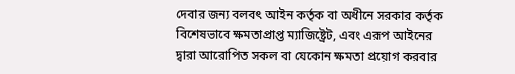দেবার জন্য বলবৎ আইন কর্তৃক বা অধীনে সরকার কর্তৃক বিশেষভাবে ক্ষমতাপ্রাপ্ত ম্যাজিষ্ট্রেট, এবং এরূপ আইনের দ্বারা আরোপিত সকল বা যেকোন ক্ষমতা প্রয়োগ করবার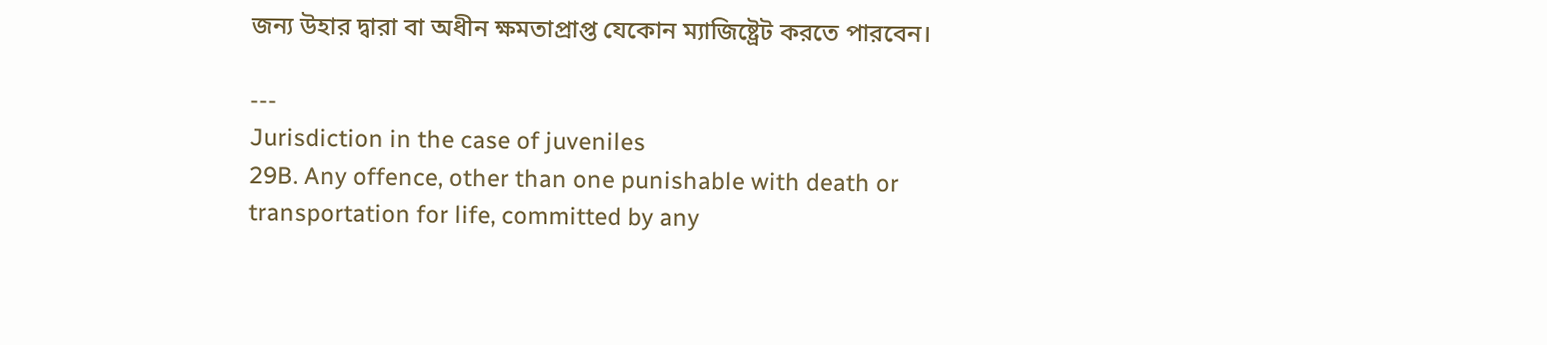জন্য উহার দ্বারা বা অধীন ক্ষমতাপ্রাপ্ত যেকোন ম্যাজিষ্ট্রেট করতে পারবেন।

---
Jurisdiction in the case of juveniles
29B. Any offence, other than one punishable with death or transportation for life, committed by any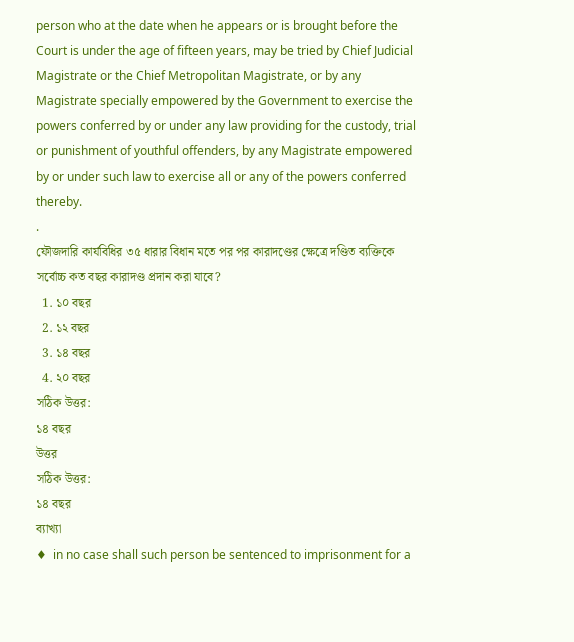person who at the date when he appears or is brought before the Court is under the age of fifteen years, may be tried by Chief Judicial Magistrate or the Chief Metropolitan Magistrate, or by any Magistrate specially empowered by the Government to exercise the powers conferred by or under any law providing for the custody, trial or punishment of youthful offenders, by any Magistrate empowered by or under such law to exercise all or any of the powers conferred thereby.
.
ফৌজদারি কার্যবিধির ৩৫ ধারার বিধান মতে পর পর কারাদণ্ডের ক্ষেত্রে দণ্ডিত ব্যক্তিকে সর্বোচ্চ কত বছর কারাদণ্ড প্রদান করা যাবে?
  1. ১০ বছর
  2. ১২ বছর
  3. ১৪ বছর
  4. ২০ বছর
সঠিক উত্তর:
১৪ বছর
উত্তর
সঠিক উত্তর:
১৪ বছর
ব্যাখ্যা
♦  in no case shall such person be sentenced to imprisonment for a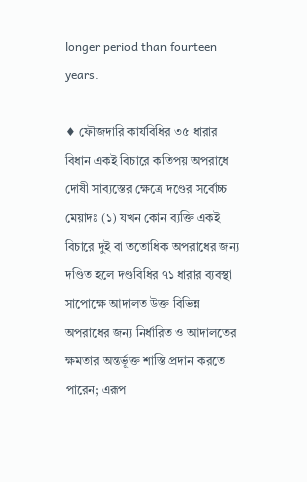longer period than fourteen years.

♦ ফৌজদারি কার্যবিধির ৩৫ ধারার বিধান একই বিচারে কতিপয় অপরাধে দোষী সাব্যস্তের ক্ষেত্রে দণ্ডের সর্বোচ্চ মেয়াদঃ (১) যখন কোন ব্যক্তি একই বিচারে দুই বা ততোধিক অপরাধের জন্য দণ্ডিত হলে দণ্ডবিধির ৭১ ধারার ব্যবস্থা সাপোক্ষে আদালত উক্ত বিভিন্ন অপরাধের জন্য নির্ধারিত ও আদালতের ক্ষমতার অন্তর্ভূক্ত শাস্তি প্রদান করতে পারেন; এরূপ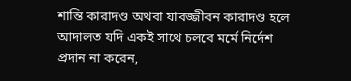শান্তি কারাদণ্ড অথবা যাবজ্জীবন কারাদণ্ড হলে আদালত যদি একই সাথে চলবে মর্মে নির্দেশ প্রদান না করেন,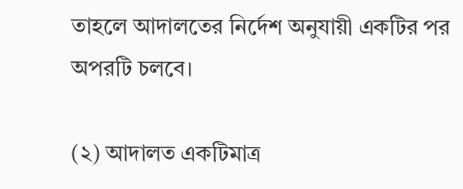তাহলে আদালতের নির্দেশ অনুযায়ী একটির পর অপরটি চলবে।

(২) আদালত একটিমাত্র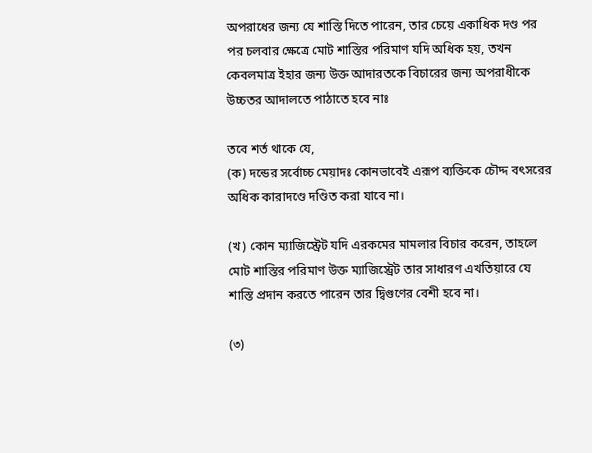অপরাধের জন্য যে শাস্তি দিতে পারেন, তার চেয়ে একাধিক দণ্ড পর পর চলবার ক্ষেত্রে মোট শাস্তির পরিমাণ যদি অধিক হয়, তখন কেবলমাত্র ইহার জন্য উক্ত আদারতকে বিচারের জন্য অপরাধীকে উচ্চতর আদালতে পাঠাতে হবে নাঃ

তবে শর্ত থাকে যে,
(ক) দন্ডের সর্বোচ্চ মেয়াদঃ কোনভাবেই এরূপ ব্যক্তিকে চৌদ্দ বৎসরের অধিক কারাদণ্ডে দণ্ডিত করা যাবে না।

(খ) কোন ম্যাজিস্ট্রেট যদি এরকমের মামলার বিচার করেন, তাহলে মোট শাস্তির পরিমাণ উক্ত ম্যাজিস্ট্রেট তার সাধারণ এখতিয়ারে যে শাস্তি প্রদান করতে পারেন তার দ্বিগুণের বেশী হবে না।

(৩)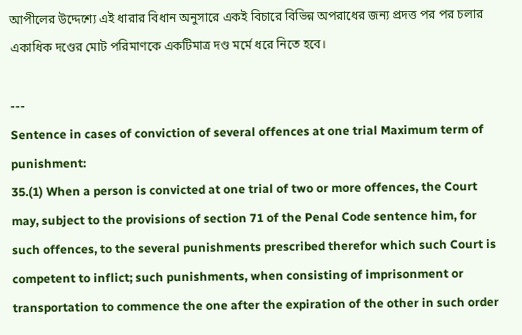আপীলের উদ্দেশ্যে এই ধারার বিধান অনুসারে একই বিচারে বিভিন্ন অপরাধের জন্য প্রদত্ত পর পর চলার একাধিক দণ্ডের মোট পরিমাণকে একটিমাত্র দণ্ড মর্মে ধরে নিতে হবে।

---
Sentence in cases of conviction of several offences at one trial Maximum term of punishment:
35.(1) When a person is convicted at one trial of two or more offences, the Court may, subject to the provisions of section 71 of the Penal Code sentence him, for such offences, to the several punishments prescribed therefor which such Court is competent to inflict; such punishments, when consisting of imprisonment or transportation to commence the one after the expiration of the other in such order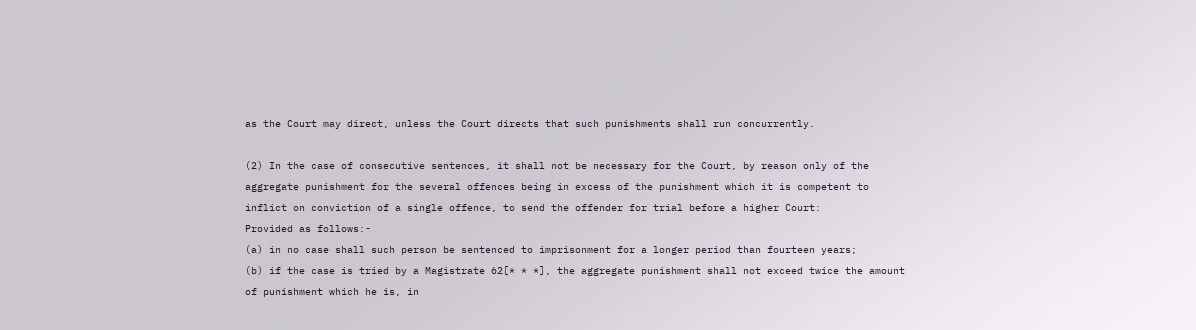as the Court may direct, unless the Court directs that such punishments shall run concurrently.

(2) In the case of consecutive sentences, it shall not be necessary for the Court, by reason only of the aggregate punishment for the several offences being in excess of the punishment which it is competent to inflict on conviction of a single offence, to send the offender for trial before a higher Court:
Provided as follows:-
(a) in no case shall such person be sentenced to imprisonment for a longer period than fourteen years;
(b) if the case is tried by a Magistrate 62[* * *], the aggregate punishment shall not exceed twice the amount of punishment which he is, in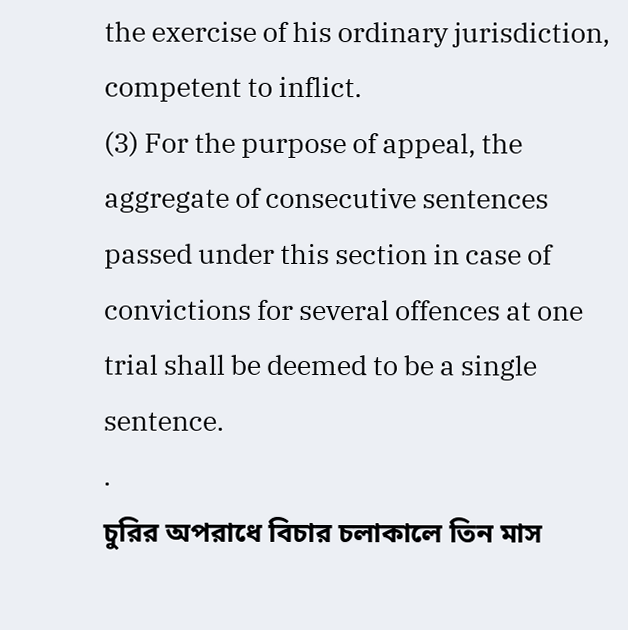the exercise of his ordinary jurisdiction, competent to inflict.
(3) For the purpose of appeal, the aggregate of consecutive sentences passed under this section in case of convictions for several offences at one trial shall be deemed to be a single sentence.
.
চুরির অপরাধে বিচার চলাকালে তিন মাস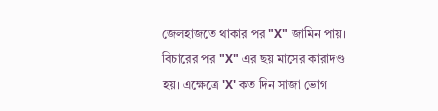জেলহাজতে থাকার পর "X" জামিন পায়। বিচারের পর "X" এর ছয় মাসের কারাদণ্ড হয়। এক্ষেত্রে 'X' কত দিন সাজা ভোগ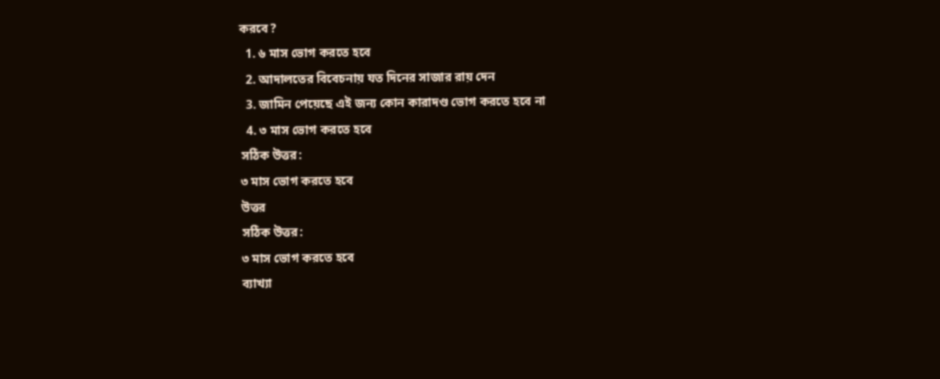করবে?
  1. ৬ মাস ভোগ করতে হবে
  2. আদালতের বিবেচনায় যত দিনের সাজার রায় দেন
  3. জামিন পেয়েছে এই জন্য কোন কারাদণ্ড ভোগ করতে হবে না
  4. ৩ মাস ভোগ করতে হবে
সঠিক উত্তর:
৩ মাস ভোগ করতে হবে
উত্তর
সঠিক উত্তর:
৩ মাস ভোগ করতে হবে
ব্যাখ্যা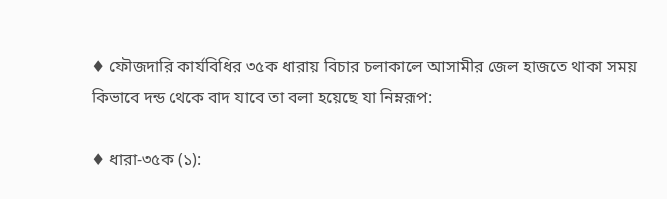♦ ফৌজদারি কার্যবিধির ৩৫ক ধারায় বিচার চলাকালে আসামীর জেল হাজতে থাকা সময় কিভাবে দন্ড থেকে বাদ যাবে তা বলা হয়েছে যা নিম্নরূপ:

♦ ধারা-৩৫ক (১):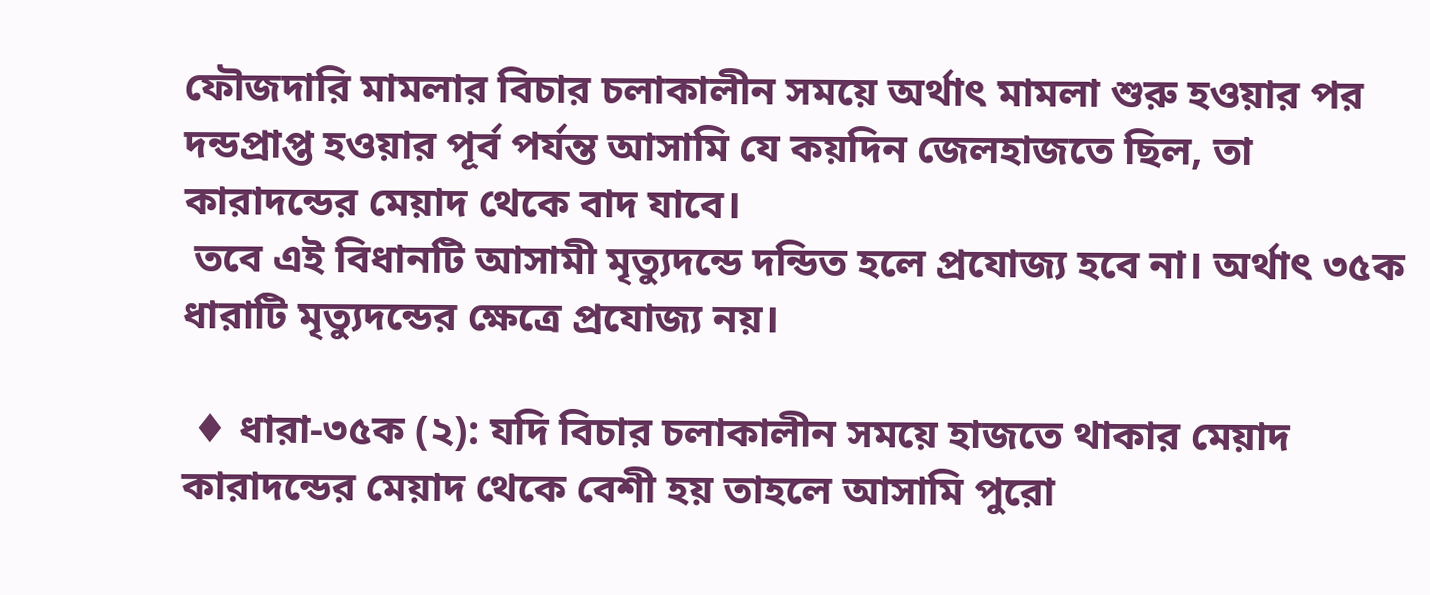ফৌজদারি মামলার বিচার চলাকালীন সময়ে অর্থাৎ মামলা শুরু হওয়ার পর দন্ডপ্রাপ্ত হওয়ার পূর্ব পর্যন্ত আসামি যে কয়দিন জেলহাজতে ছিল, তা কারাদন্ডের মেয়াদ থেকে বাদ যাবে।
 তবে এই বিধানটি আসামী মৃত্যুদন্ডে দন্ডিত হলে প্রযোজ্য হবে না। অর্থাৎ ৩৫ক ধারাটি মৃত্যুদন্ডের ক্ষেত্রে প্রযোজ্য নয়।

 ♦ ধারা-৩৫ক (২): যদি বিচার চলাকালীন সময়ে হাজতে থাকার মেয়াদ কারাদন্ডের মেয়াদ থেকে বেশী হয় তাহলে আসামি পুরো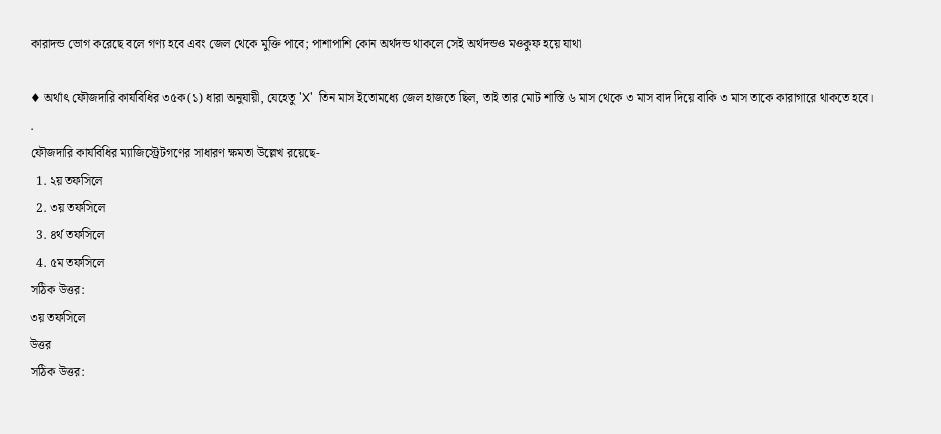কারাদন্ড ভোগ করেছে বলে গণ্য হবে এবং জেল থেকে মুক্তি পাবে; পাশাপাশি কোন অর্থদন্ড থাকলে সেই অর্থদন্ডও মওকুফ হয়ে যাথা

♦ অর্থাৎ ফৌজদারি কার্যবিধির ৩৫ক(১) ধারা অনুযায়ী, যেহেতু 'X'  তিন মাস ইতোমধ্যে জেল হাজতে ছিল, তাই তার মোট শাস্তি ৬ মাস থেকে ৩ মাস বাদ দিয়ে বাকি ৩ মাস তাকে কারাগারে থাকতে হবে।
.
ফৌজদারি কার্যবিধির ম্যাজিস্ট্রেটগণের সাধারণ ক্ষমতা উল্লেখ রয়েছে-
  1. ২য় তফসিলে
  2. ৩য় তফসিলে
  3. ৪র্থ তফসিলে
  4. ৫ম তফসিলে
সঠিক উত্তর:
৩য় তফসিলে
উত্তর
সঠিক উত্তর: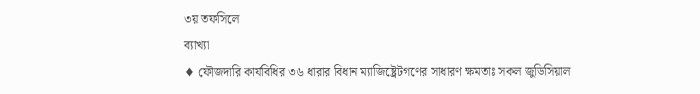৩য় তফসিলে
ব্যাখ্যা
♦ ফৌজদারি কার্যবিধির ৩৬ ধারার বিধান ম্যাজিষ্ট্রেটগণের সাধারণ ক্ষমতাঃ সকল জুডিসিয়াল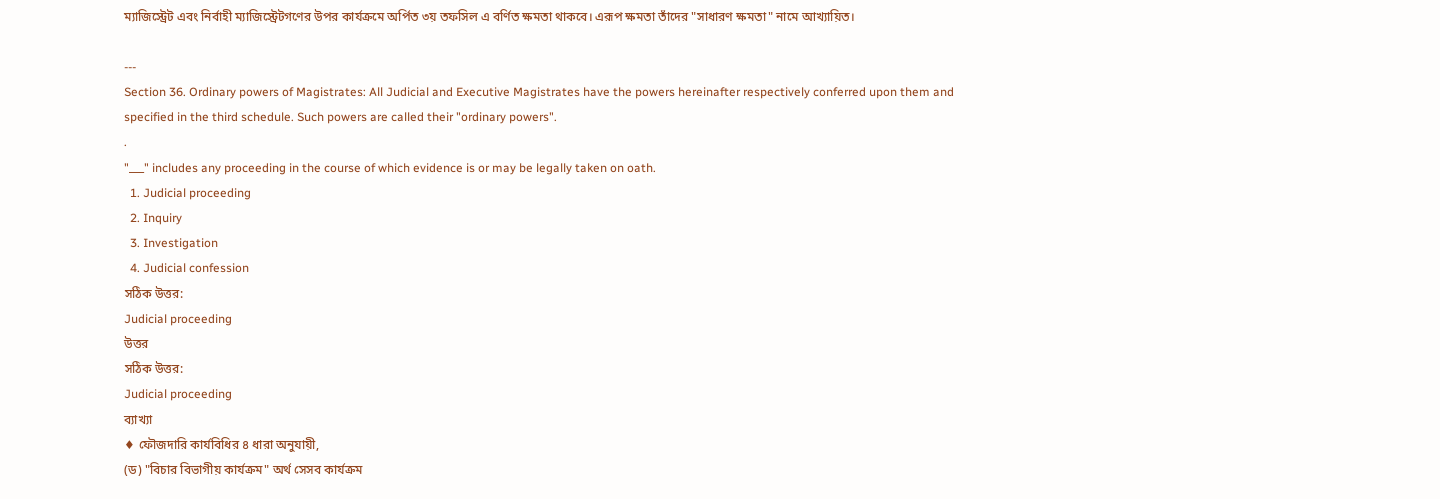ম্যাজিস্ট্রেট এবং নির্বাহী ম্যাজিস্ট্রেটগণের উপর কার্যক্রমে অর্পিত ৩য় তফসিল এ বর্ণিত ক্ষমতা থাকবে। এরূপ ক্ষমতা তাঁদের "সাধারণ ক্ষমতা" নামে আখ্যায়িত।

---
Section 36. Ordinary powers of Magistrates: All Judicial and Executive Magistrates have the powers hereinafter respectively conferred upon them and specified in the third schedule. Such powers are called their "ordinary powers".
.
"___" includes any proceeding in the course of which evidence is or may be legally taken on oath.
  1. Judicial proceeding
  2. Inquiry
  3. Investigation
  4. Judicial confession
সঠিক উত্তর:
Judicial proceeding
উত্তর
সঠিক উত্তর:
Judicial proceeding
ব্যাখ্যা
♦ ফৌজদারি কার্যবিধির ৪ ধারা অনুযায়ী,
(ড) "বিচার বিভাগীয় কার্যক্রম" অর্থ সেসব কার্যক্রম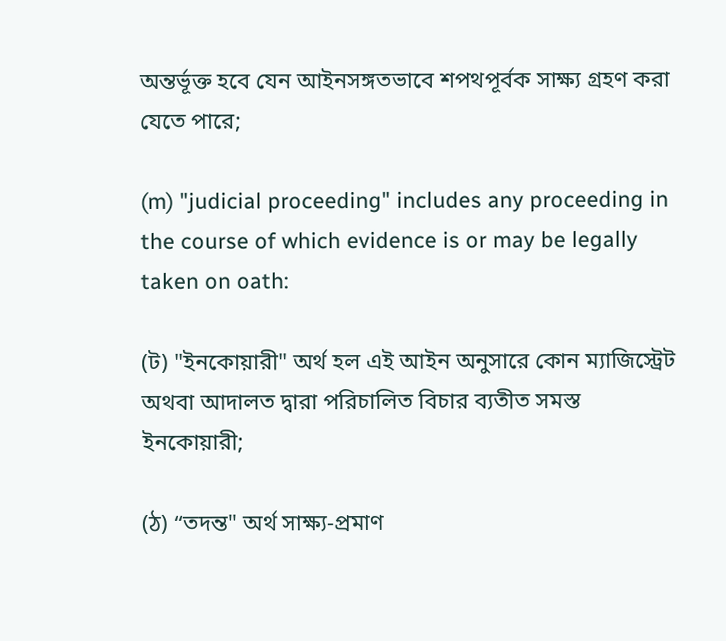অন্তর্ভূক্ত হবে যেন আইনসঙ্গতভাবে শপথপূর্বক সাক্ষ্য গ্রহণ করা যেতে পারে;

(m) "judicial proceeding" includes any proceeding in the course of which evidence is or may be legally taken on oath:

(ট) "ইনকোয়ারী" অর্থ হল এই আইন অনুসারে কোন ম্যাজিস্ট্রেট অথবা আদালত দ্বারা পরিচালিত বিচার ব্যতীত সমস্ত ইনকোয়ারী;

(ঠ) “তদন্ত" অর্থ সাক্ষ্য-প্রমাণ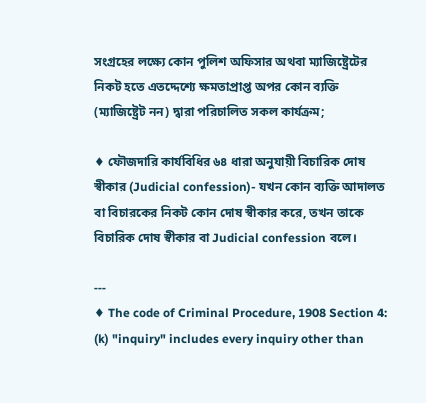সংগ্রহের লক্ষ্যে কোন পুলিশ অফিসার অথবা ম্যাজিষ্ট্রেটের নিকট হতে এতদ্দেশ্যে ক্ষমতাপ্রাপ্ত অপর কোন ব্যক্তি (ম্যাজিষ্ট্রেট নন) দ্বারা পরিচালিত সকল কার্যক্রম;

♦ ফৌজদারি কার্যবিধির ৬৪ ধারা অনুযায়ী বিচারিক দোষ স্বীকার (Judicial confession)- যখন কোন ব্যক্তি আদালত বা বিচারকের নিকট কোন দোষ স্বীকার করে, তখন তাকে বিচারিক দোষ স্বীকার বা Judicial confession বলে।

---
♦ The code of Criminal Procedure, 1908 Section 4:
(k) "inquiry" includes every inquiry other than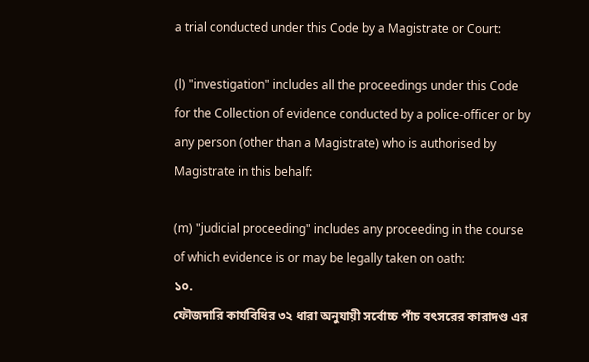a trial conducted under this Code by a Magistrate or Court:

(l) "investigation" includes all the proceedings under this Code for the Collection of evidence conducted by a police-officer or by any person (other than a Magistrate) who is authorised by Magistrate in this behalf:

(m) "judicial proceeding" includes any proceeding in the course of which evidence is or may be legally taken on oath:
১০.
ফৌজদারি কার্যবিধির ৩২ ধারা অনুযায়ী সর্বোচ্চ পাঁচ বৎসরের কারাদণ্ড এর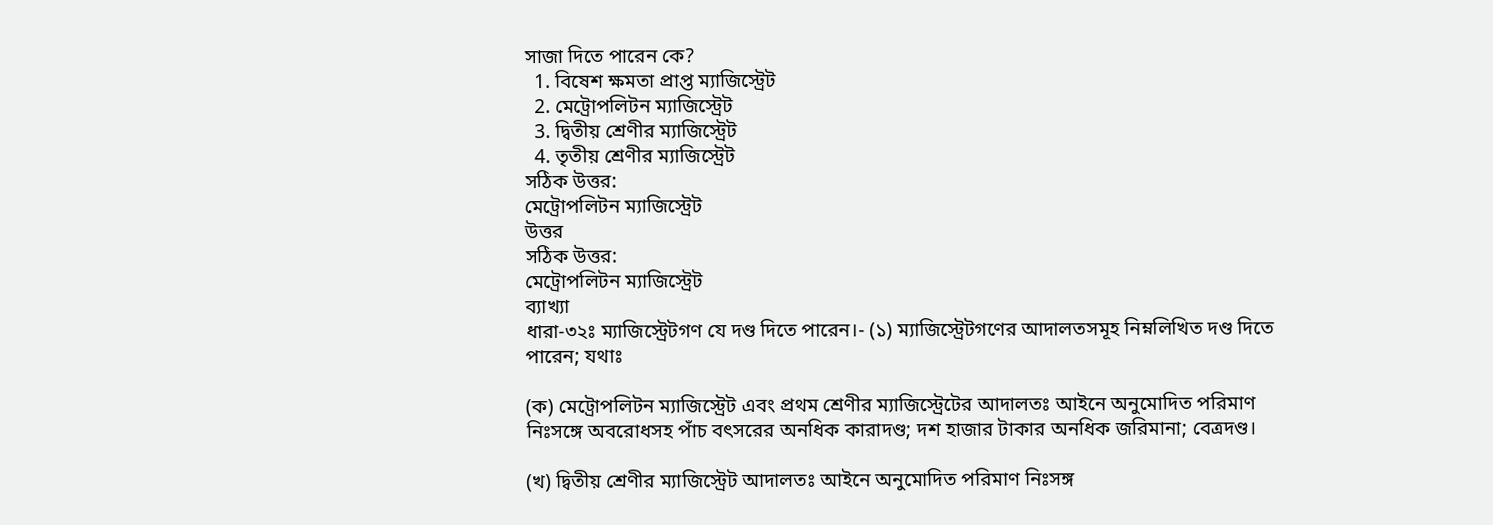সাজা দিতে পারেন কে?
  1. বিষেশ ক্ষমতা প্রাপ্ত ম্যাজিস্ট্রেট
  2. মেট্রোপলিটন ম্যাজিস্ট্রেট
  3. দ্বিতীয় শ্রেণীর ম্যাজিস্ট্রেট
  4. তৃতীয় শ্রেণীর ম্যাজিস্ট্রেট
সঠিক উত্তর:
মেট্রোপলিটন ম্যাজিস্ট্রেট
উত্তর
সঠিক উত্তর:
মেট্রোপলিটন ম্যাজিস্ট্রেট
ব্যাখ্যা
ধারা-৩২ঃ ম্যাজিস্ট্রেটগণ যে দণ্ড দিতে পারেন।- (১) ম্যাজিস্ট্রেটগণের আদালতসমূহ নিম্নলিখিত দণ্ড দিতে পারেন; যথাঃ

(ক) মেট্রোপলিটন ম্যাজিস্ট্রেট এবং প্রথম শ্রেণীর ম্যাজিস্ট্রেটের আদালতঃ আইনে অনুমোদিত পরিমাণ নিঃসঙ্গে অবরোধসহ পাঁচ বৎসরের অনধিক কারাদণ্ড; দশ হাজার টাকার অনধিক জরিমানা; বেত্রদণ্ড।

(খ) দ্বিতীয় শ্রেণীর ম্যাজিস্ট্রেট আদালতঃ আইনে অনুমোদিত পরিমাণ নিঃসঙ্গ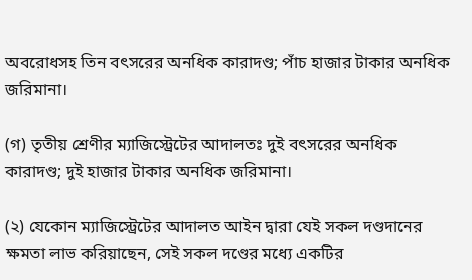অবরোধসহ তিন বৎসরের অনধিক কারাদণ্ড; পাঁচ হাজার টাকার অনধিক জরিমানা।

(গ) তৃতীয় শ্রেণীর ম্যাজিস্ট্রেটের আদালতঃ দুই বৎসরের অনধিক কারাদণ্ড; দুই হাজার টাকার অনধিক জরিমানা।

(২) যেকোন ম্যাজিস্ট্রেটের আদালত আইন দ্বারা যেই সকল দণ্ডদানের ক্ষমতা লাভ করিয়াছেন, সেই সকল দণ্ডের মধ্যে একটির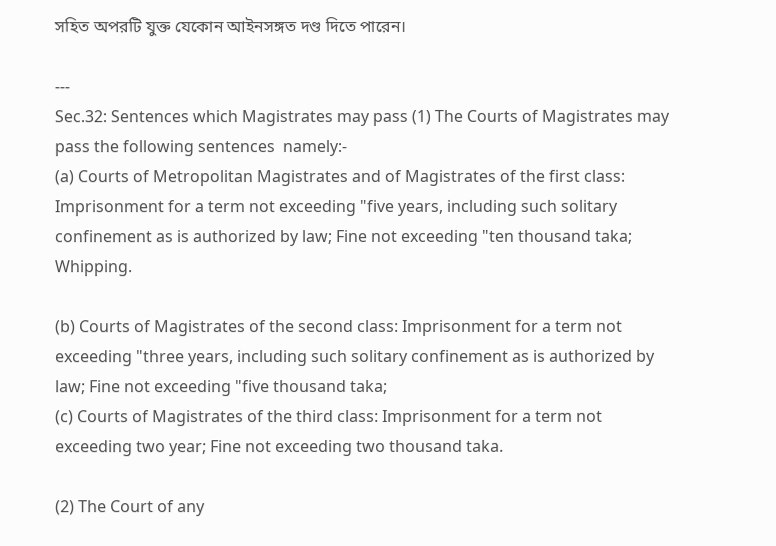সহিত অপরটি যুক্ত যেকোন আইনসঙ্গত দণ্ড দিতে পারেন।

---
Sec.32: Sentences which Magistrates may pass (1) The Courts of Magistrates may pass the following sentences  namely:-
(a) Courts of Metropolitan Magistrates and of Magistrates of the first class: Imprisonment for a term not exceeding "five years, including such solitary confinement as is authorized by law; Fine not exceeding "ten thousand taka; Whipping.

(b) Courts of Magistrates of the second class: Imprisonment for a term not exceeding "three years, including such solitary confinement as is authorized by law; Fine not exceeding "five thousand taka;
(c) Courts of Magistrates of the third class: Imprisonment for a term not exceeding two year; Fine not exceeding two thousand taka.

(2) The Court of any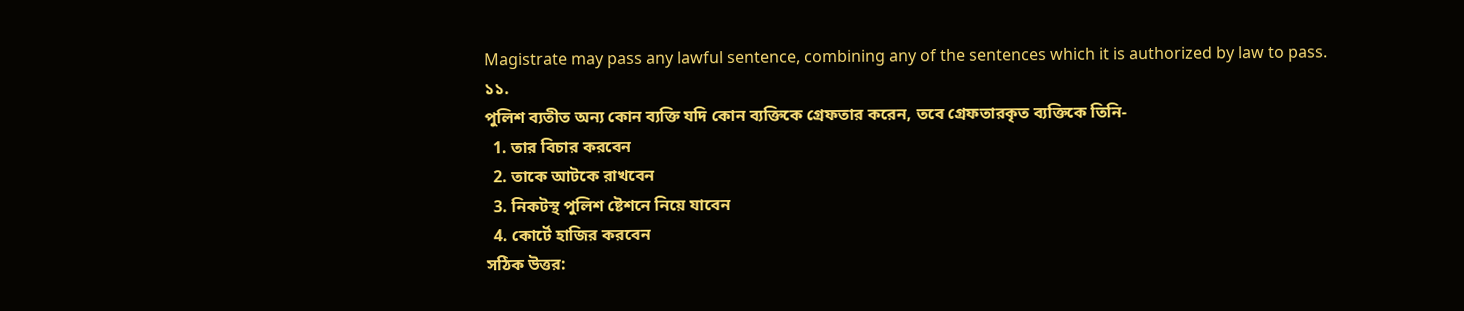Magistrate may pass any lawful sentence, combining any of the sentences which it is authorized by law to pass.
১১.
পুলিশ ব্যতীত অন্য কোন ব্যক্তি যদি কোন ব্যক্তিকে গ্রেফতার করেন, তবে গ্রেফতারকৃত ব্যক্তিকে তিনি-
  1. তার বিচার করবেন
  2. তাকে আটকে রাখবেন
  3. নিকটস্থ পুলিশ ষ্টেশনে নিয়ে যাবেন
  4. কোর্টে হাজির করবেন
সঠিক উত্তর: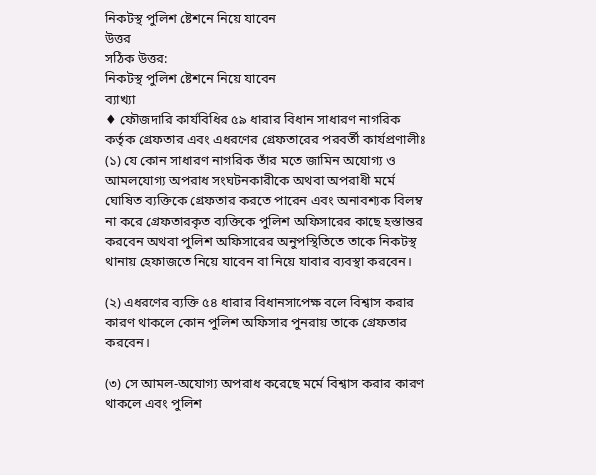নিকটস্থ পুলিশ ষ্টেশনে নিয়ে যাবেন
উত্তর
সঠিক উত্তর:
নিকটস্থ পুলিশ ষ্টেশনে নিয়ে যাবেন
ব্যাখ্যা
♦ ফৌজদারি কার্যবিধির ৫৯ ধারার বিধান সাধারণ নাগরিক কর্তৃক গ্রেফতার এবং এধরণের গ্রেফতারের পরবর্তী কার্যপ্রণালীঃ (১) যে কোন সাধারণ নাগরিক তাঁর মতে জামিন অযোগ্য ও আমলযোগ্য অপরাধ সংঘটনকারীকে অথবা অপরাধী মর্মে ঘোষিত ব্যক্তিকে গ্রেফতার করতে পারেন এবং অনাবশ্যক বিলম্ব না করে গ্রেফতারকৃত ব্যক্তিকে পুলিশ অফিসারের কাছে হস্তান্তর করবেন অথবা পুলিশ অফিসারের অনুপস্থিতিতে তাকে নিকটস্থ থানায় হেফাজতে নিয়ে যাবেন বা নিয়ে যাবার ব্যবস্থা করবেন।

(২) এধরণের ব্যক্তি ৫৪ ধারার বিধানসাপেক্ষ বলে বিশ্বাস করার কারণ থাকলে কোন পুলিশ অফিসার পুনরায় তাকে গ্রেফতার করবেন।

(৩) সে আমল-অযোগ্য অপরাধ করেছে মর্মে বিশ্বাস করার কারণ থাকলে এবং পুলিশ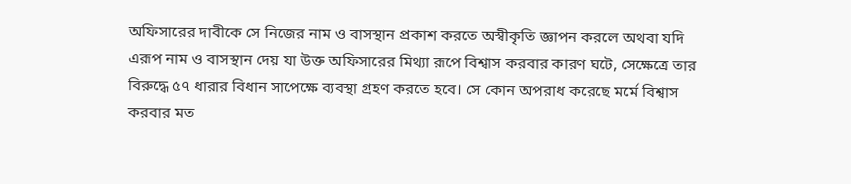অফিসারের দাবীকে সে নিজের নাম ও বাসস্থান প্রকাশ করতে অস্বীকৃতি জ্ঞাপন করলে অথবা যদি এরূপ নাম ও বাসস্থান দেয় যা উক্ত অফিসারের মিথ্যা রূপে বিশ্বাস করবার কারণ ঘটে, সেক্ষেত্রে তার বিরুদ্ধে ৫৭ ধারার বিধান সাপেক্ষে ব্যবস্থা গ্রহণ করতে হবে। সে কোন অপরাধ করেছে মর্মে বিশ্বাস করবার মত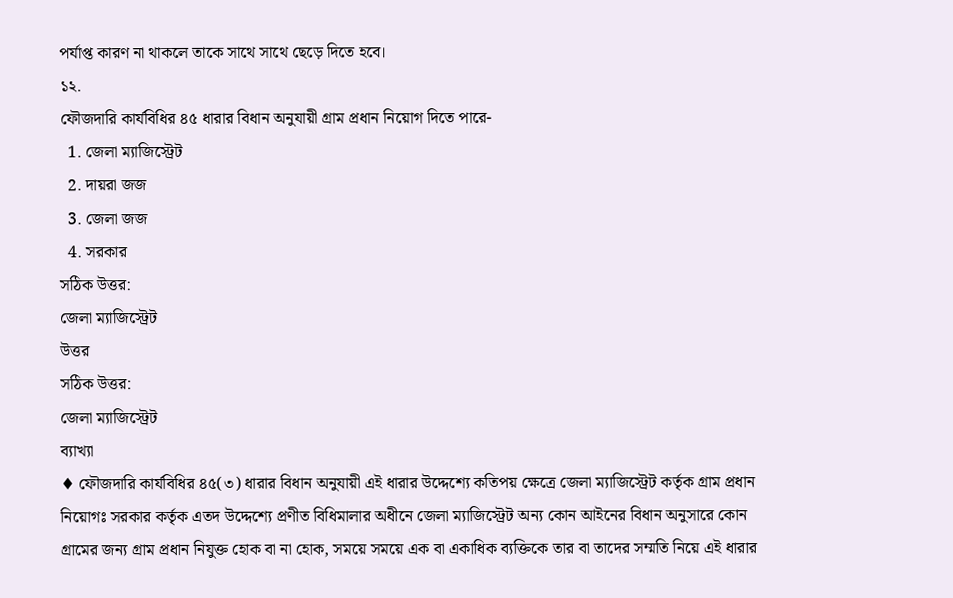পর্যাপ্ত কারণ না থাকলে তাকে সাথে সাথে ছেড়ে দিতে হবে।
১২.
ফৌজদারি কার্যবিধির ৪৫ ধারার বিধান অনুযায়ী গ্রাম প্রধান নিয়োগ দিতে পারে-
  1. জেলা ম্যাজিস্ট্রেট
  2. দায়রা জজ
  3. জেলা জজ
  4. সরকার
সঠিক উত্তর:
জেলা ম্যাজিস্ট্রেট
উত্তর
সঠিক উত্তর:
জেলা ম্যাজিস্ট্রেট
ব্যাখ্যা
♦ ফৌজদারি কার্যবিধির ৪৫(৩) ধারার বিধান অনুযায়ী এই ধারার উদ্দেশ্যে কতিপয় ক্ষেত্রে জেলা ম্যাজিস্ট্রেট কর্তৃক গ্রাম প্রধান নিয়োগঃ সরকার কর্তৃক এতদ উদ্দেশ্যে প্রণীত বিধিমালার অধীনে জেলা ম্যাজিস্ট্রেট অন্য কোন আইনের বিধান অনুসারে কোন গ্রামের জন্য গ্রাম প্রধান নিযুক্ত হোক বা না হোক, সময়ে সময়ে এক বা একাধিক ব্যক্তিকে তার বা তাদের সম্মতি নিয়ে এই ধারার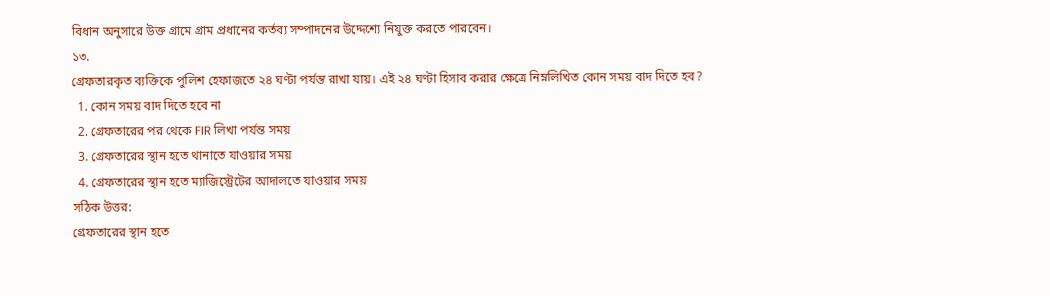বিধান অনুসারে উক্ত গ্রামে গ্রাম প্রধানের কর্তব্য সম্পাদনের উদ্দেশ্যে নিযুক্ত করতে পারবেন।
১৩.
গ্রেফতারকৃত ব্যক্তিকে পুলিশ হেফাজতে ২৪ ঘণ্টা পর্যন্ত রাখা যায়। এই ২৪ ঘণ্টা হিসাব করার ক্ষেত্রে নিম্নলিখিত কোন সময় বাদ দিতে হব?
  1. কোন সময় বাদ দিতে হবে না
  2. গ্রেফতারের পর থেকে FIR লিখা পর্যন্ত সময়
  3. গ্রেফতারের স্থান হতে থানাতে যাওয়ার সময়
  4. গ্রেফতারের স্থান হতে ম্যাজিস্ট্রেটের আদালতে যাওয়ার সময়
সঠিক উত্তর:
গ্রেফতারের স্থান হতে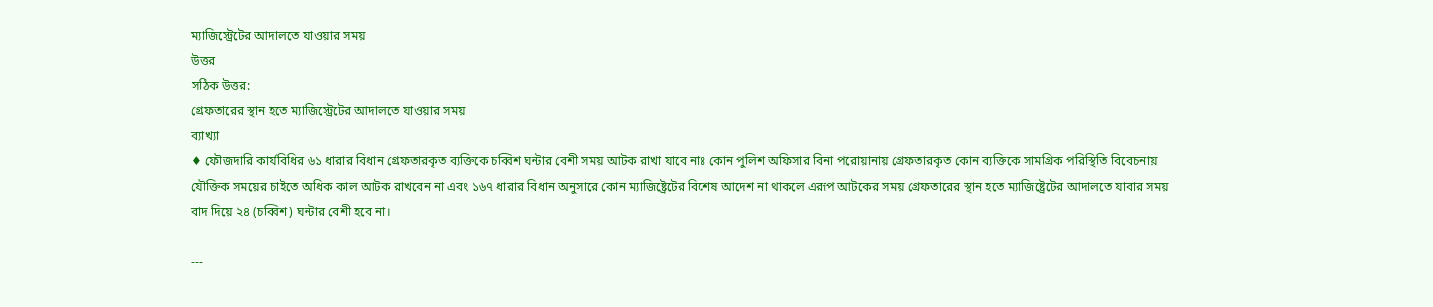ম্যাজিস্ট্রেটের আদালতে যাওয়ার সময়
উত্তর
সঠিক উত্তর:
গ্রেফতারের স্থান হতে ম্যাজিস্ট্রেটের আদালতে যাওয়ার সময়
ব্যাখ্যা
♦ ফৌজদারি কার্যবিধির ৬১ ধারার বিধান গ্রেফতারকৃত ব্যক্তিকে চব্বিশ ঘন্টার বেশী সময় আটক রাখা যাবে নাঃ কোন পুলিশ অফিসার বিনা পরোয়ানায় গ্রেফতারকৃত কোন ব্যক্তিকে সামগ্রিক পরিস্থিতি বিবেচনায় যৌক্তিক সময়ের চাইতে অধিক কাল আটক রাখবেন না এবং ১৬৭ ধারার বিধান অনুসারে কোন ম্যাজিষ্ট্রেটের বিশেষ আদেশ না থাকলে এরূপ আটকের সময় গ্রেফতারের স্থান হতে ম্যাজিষ্ট্রেটের আদালতে যাবার সময় বাদ দিয়ে ২৪ (চব্বিশ) ঘন্টার বেশী হবে না।

---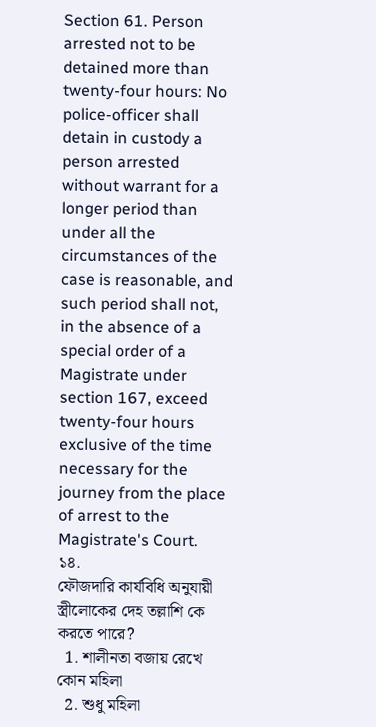Section 61. Person arrested not to be detained more than twenty-four hours: No police-officer shall detain in custody a person arrested without warrant for a longer period than under all the circumstances of the case is reasonable, and such period shall not, in the absence of a special order of a Magistrate under section 167, exceed twenty-four hours exclusive of the time necessary for the journey from the place of arrest to the Magistrate's Court.
১৪.
ফৌজদারি কার্যবিধি অনুযায়ী স্ত্রীলোকের দেহ তল্লাশি কে করতে পারে?
  1. শালীনতা বজায় রেখে কোন মহিলা
  2. শুধু মহিলা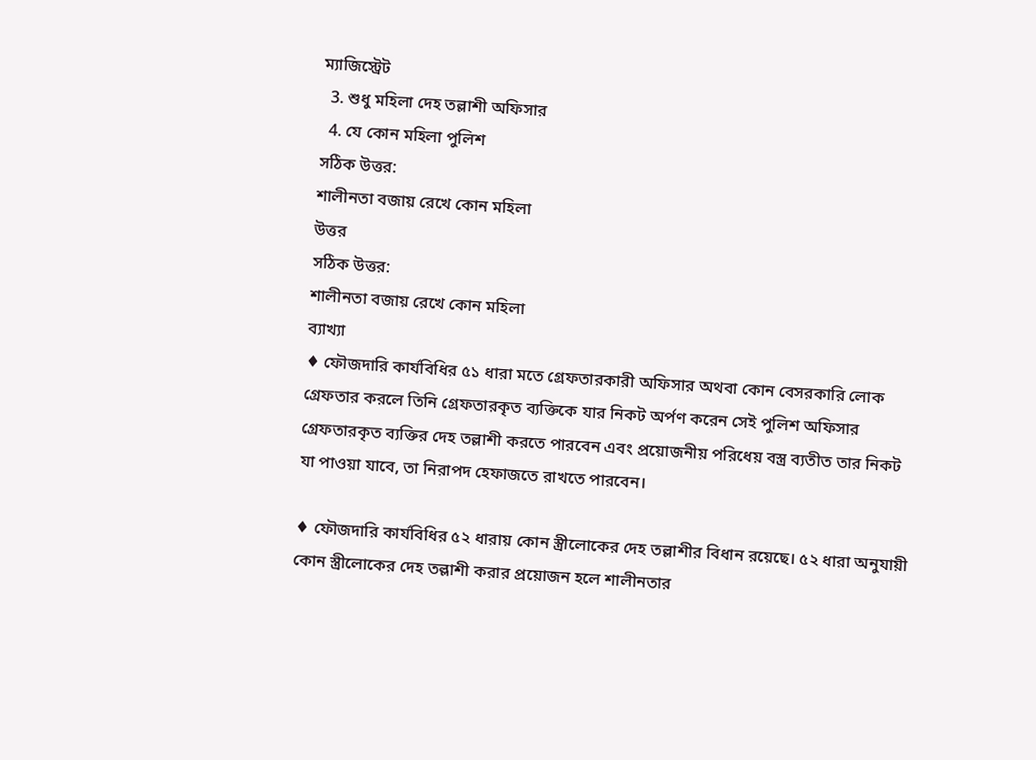ম্যাজিস্ট্রেট
  3. শুধু মহিলা দেহ তল্লাশী অফিসার
  4. যে কোন মহিলা পুলিশ
সঠিক উত্তর:
শালীনতা বজায় রেখে কোন মহিলা
উত্তর
সঠিক উত্তর:
শালীনতা বজায় রেখে কোন মহিলা
ব্যাখ্যা
♦ ফৌজদারি কার্যবিধির ৫১ ধারা মতে গ্রেফতারকারী অফিসার অথবা কোন বেসরকারি লোক গ্রেফতার করলে তিনি গ্রেফতারকৃত ব্যক্তিকে যার নিকট অর্পণ করেন সেই পুলিশ অফিসার গ্রেফতারকৃত ব্যক্তির দেহ তল্লাশী করতে পারবেন এবং প্রয়োজনীয় পরিধেয় বস্ত্র ব্যতীত তার নিকট যা পাওয়া যাবে, তা নিরাপদ হেফাজতে রাখতে পারবেন।

♦ ফৌজদারি কার্যবিধির ৫২ ধারায় কোন স্ত্রীলোকের দেহ তল্লাশীর বিধান রয়েছে। ৫২ ধারা অনুযায়ী কোন স্ত্রীলোকের দেহ তল্লাশী করার প্রয়োজন হলে শালীনতার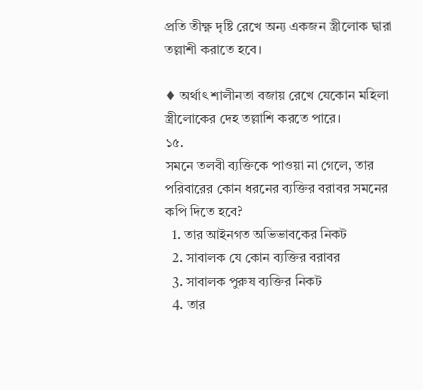প্রতি তীক্ষ্ণ দৃষ্টি রেখে অন্য একজন স্ত্রীলোক দ্বারা তল্লাশী করাতে হবে।

♦ অর্থাৎ শালীনতা বজায় রেখে যেকোন মহিলা স্ত্রীলোকের দেহ তল্লাশি করতে পারে।
১৫.
সমনে তলবী ব্যক্তিকে পাওয়া না গেলে, তার পরিবারের কোন ধরনের ব্যক্তির বরাবর সমনের কপি দিতে হবে?
  1. তার আইনগত অভিভাবকের নিকট
  2. সাবালক যে কোন ব্যক্তির বরাবর
  3. সাবালক পুরুষ ব্যক্তির নিকট
  4. তার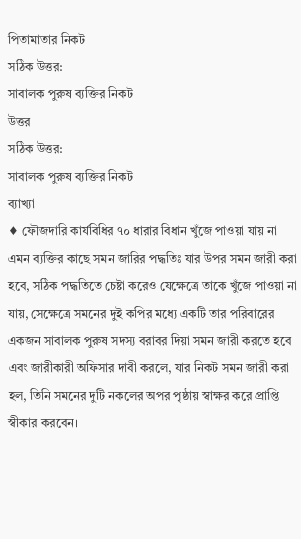পিতামাতার নিকট
সঠিক উত্তর:
সাবালক পুরুষ ব্যক্তির নিকট
উত্তর
সঠিক উত্তর:
সাবালক পুরুষ ব্যক্তির নিকট
ব্যাখ্যা
♦ ফৌজদারি কার্যবিধির ৭০ ধারার বিধান খুঁজে পাওয়া যায় না এমন ব্যক্তির কাছে সমন জারির পদ্ধতিঃ যার উপর সমন জারী করা হবে, সঠিক পদ্ধতিতে চেষ্টা করেও যেক্ষেত্রে তাকে খুঁজে পাওয়া না যায়, সেক্ষেত্রে সমনের দুই কপির মধ্যে একটি তার পরিবারের একজন সাবালক পুরুষ সদস্য বরাবর দিয়া সমন জারী করতে হবে এবং জারীকারী অফিসার দাবী করলে, যার নিকট সমন জারী করা হল, তিনি সমনের দুটি নকলের অপর পৃষ্ঠায় স্বাক্ষর করে প্রাপ্তি স্বীকার করবেন।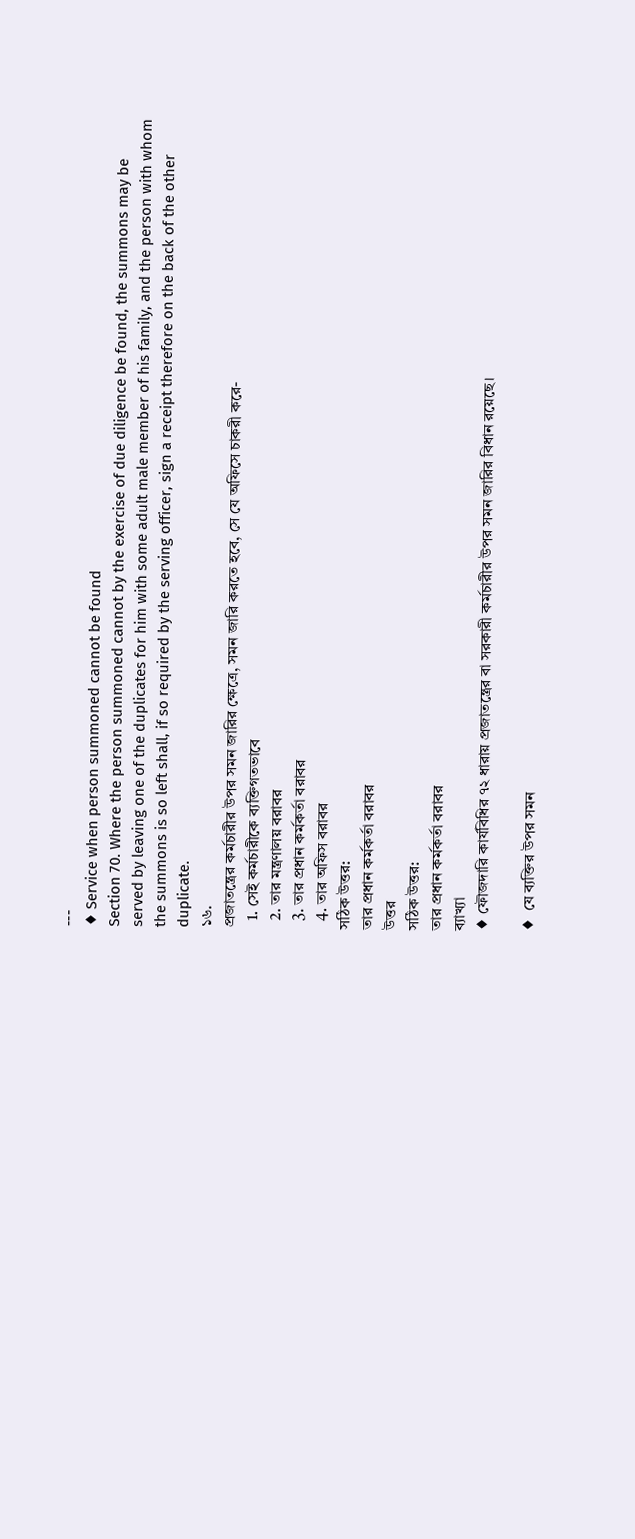---
♦ Service when person summoned cannot be found
Section 70. Where the person summoned cannot by the exercise of due diligence be found, the summons may be served by leaving one of the duplicates for him with some adult male member of his family, and the person with whom the summons is so left shall, if so required by the serving officer, sign a receipt therefore on the back of the other duplicate.
১৬.
প্রজাতন্ত্রের কর্মচারীর উপর সমন জারির ক্ষেত্রে, সমন জারি করতে হবে, সে যে অফিসে চাকরী করে-
  1. সেই কর্মচারীকে ব্যক্তিগতভাবে
  2. তার মন্ত্রণালয় বরাবর
  3. তার প্রধান কর্মকর্তা বরাবর
  4. তার অফিস বরাবর
সঠিক উত্তর:
তার প্রধান কর্মকর্তা বরাবর
উত্তর
সঠিক উত্তর:
তার প্রধান কর্মকর্তা বরাবর
ব্যাখ্যা
♦ ফৌজদারি কার্যবিধির ৭২ ধারায় প্রজাতন্ত্রের বা সরকারী কর্মচারীর উপর সমন জারির বিধান রয়েছে।

♦  যে ব্যক্তির উপর সমন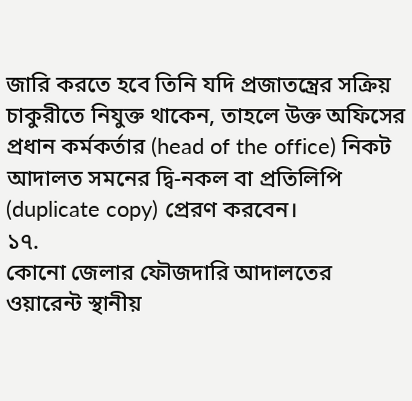জারি করতে হবে তিনি যদি প্রজাতন্ত্রের সক্রিয় চাকুরীতে নিযুক্ত থাকেন, তাহলে উক্ত অফিসের প্রধান কর্মকর্তার (head of the office) নিকট আদালত সমনের দ্বি-নকল বা প্রতিলিপি (duplicate copy) প্রেরণ করবেন।
১৭.
কোনো জেলার ফৌজদারি আদালতের ওয়ারেন্ট স্থানীয়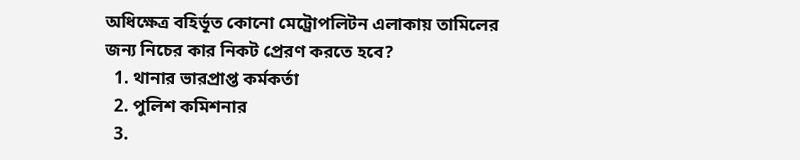অধিক্ষেত্র বহির্ভূত কোনো মেট্রোপলিটন এলাকায় তামিলের জন্য নিচের কার নিকট প্রেরণ করতে হবে?
  1. থানার ভারপ্রাপ্ত কর্মকর্তা
  2. পুলিশ কমিশনার
  3.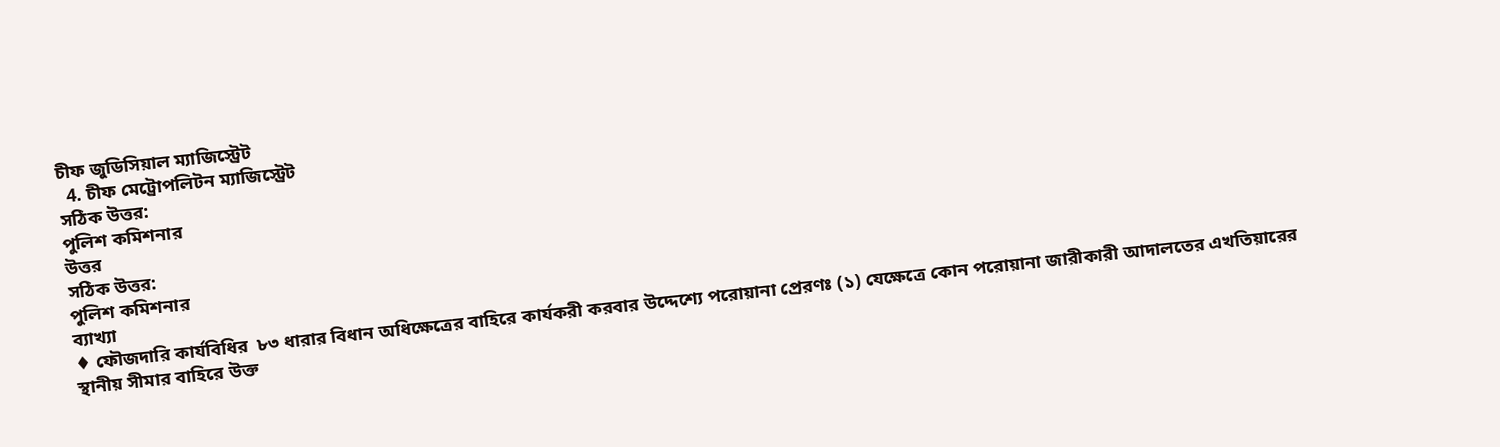চীফ জুডিসিয়াল ম্যাজিস্ট্রেট
  4. চীফ মেট্রোপলিটন ম্যাজিস্ট্রেট
সঠিক উত্তর:
পুলিশ কমিশনার
উত্তর
সঠিক উত্তর:
পুলিশ কমিশনার
ব্যাখ্যা
♦ ফৌজদারি কার্যবিধির  ৮৩ ধারার বিধান অধিক্ষেত্রের বাহিরে কার্যকরী করবার উদ্দেশ্যে পরোয়ানা প্রেরণঃ (১) যেক্ষেত্রে কোন পরোয়ানা জারীকারী আদালতের এখতিয়ারের স্থানীয় সীমার বাহিরে উক্ত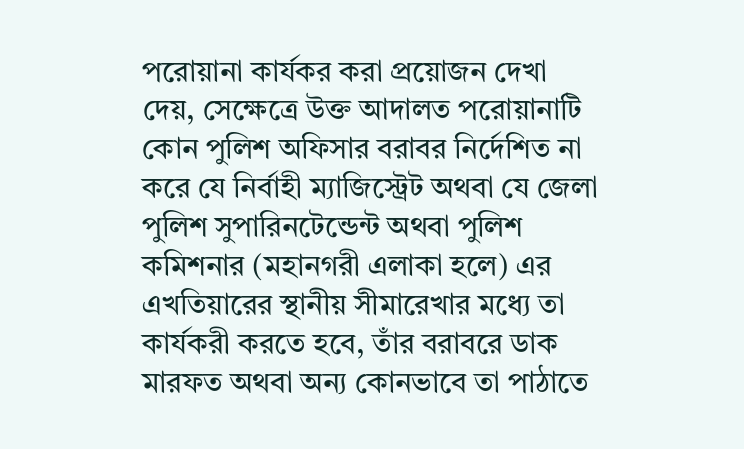পরোয়ানা কার্যকর করা প্রয়োজন দেখা দেয়, সেক্ষেত্রে উক্ত আদালত পরোয়ানাটি কোন পুলিশ অফিসার বরাবর নির্দেশিত না করে যে নির্বাহী ম্যাজিস্ট্রেট অথবা যে জেলা পুলিশ সুপারিনটেন্ডেন্ট অথবা পুলিশ কমিশনার (মহানগরী এলাকা হলে) এর এখতিয়ারের স্থানীয় সীমারেখার মধ্যে তা কার্যকরী করতে হবে, তাঁর বরাবরে ডাক মারফত অথবা অন্য কোনভাবে তা পাঠাতে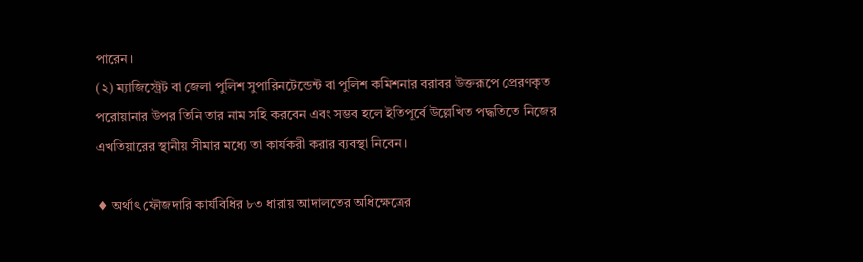পারেন।
(২) ম্যাজিস্ট্রেট বা জেলা পুলিশ সুপারিনটেন্ডেন্ট বা পুলিশ কমিশনার বরাবর উক্তরূপে প্রেরণকৃত পরোয়ানার উপর তিনি তার নাম সহি করবেন এবং সম্ভব হলে ইতিপূর্বে উল্লেখিত পদ্ধতিতে নিজের এখতিয়ারের স্থানীয় সীমার মধ্যে তা কার্যকরী করার ব্যবস্থা নিবেন।

♦ অর্থাৎ ফৌজদারি কার্যবিধির ৮৩ ধারায় আদালতের অধিক্ষেত্রের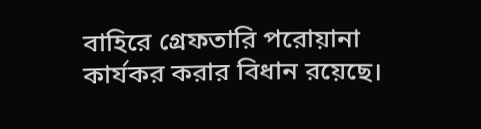বাহিরে গ্রেফতারি পরোয়ানা কার্যকর করার বিধান রয়েছে।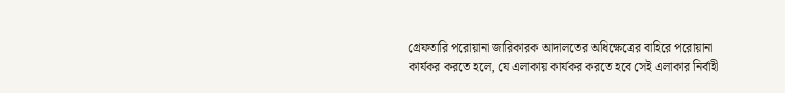গ্রেফতারি পরোয়ানা জারিকারক আদালতের অধিক্ষেত্রের বাহিরে পরোয়ানা কার্যকর করতে হলে, যে এলাকায় কার্যকর করতে হবে সেই এলাকার নির্বাহী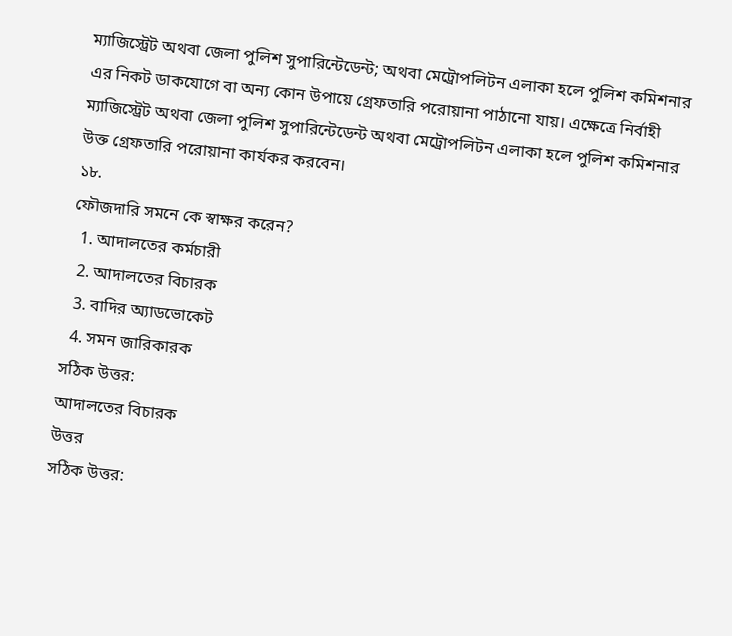ম্যাজিস্ট্রেট অথবা জেলা পুলিশ সুপারিন্টেডেন্ট; অথবা মেট্রোপলিটন এলাকা হলে পুলিশ কমিশনার এর নিকট ডাকযোগে বা অন্য কোন উপায়ে গ্রেফতারি পরোয়ানা পাঠানো যায়। এক্ষেত্রে নির্বাহী ম্যাজিস্ট্রেট অথবা জেলা পুলিশ সুপারিন্টেডেন্ট অথবা মেট্রোপলিটন এলাকা হলে পুলিশ কমিশনার উক্ত গ্রেফতারি পরোয়ানা কার্যকর করবেন।
১৮.
ফৌজদারি সমনে কে স্বাক্ষর করেন?
  1. আদালতের কর্মচারী
  2. আদালতের বিচারক
  3. বাদির অ্যাডভোকেট
  4. সমন জারিকারক
সঠিক উত্তর:
আদালতের বিচারক
উত্তর
সঠিক উত্তর: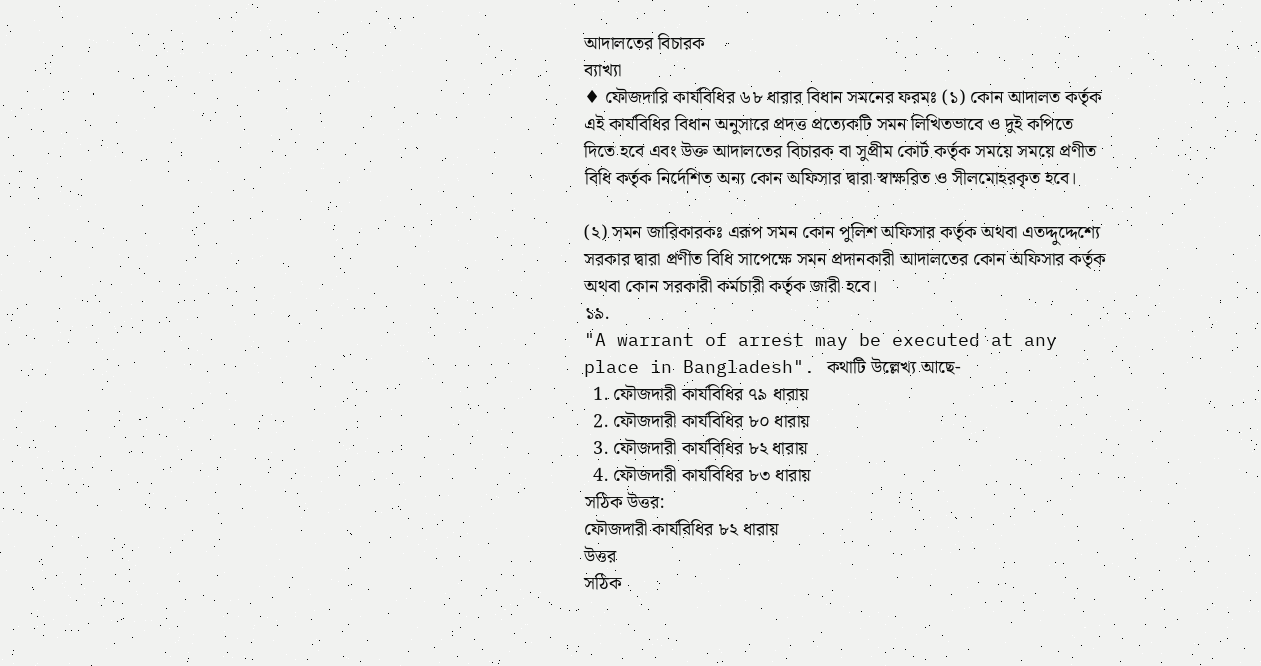আদালতের বিচারক
ব্যাখ্যা
♦ ফৌজদারি কার্যবিধির ৬৮ ধারার বিধান সমনের ফরমঃ (১) কোন আদালত কর্তৃক এই কার্যবিধির বিধান অনুসারে প্রদত্ত প্রত্যেকটি সমন লিখিতভাবে ও দুই কপিতে দিতে হবে এবং উক্ত আদালতের বিচারক বা সুপ্রীম কোর্ট কর্তৃক সময়ে সময়ে প্রণীত বিধি কর্তৃক নির্দেশিত অন্য কোন অফিসার দ্বারা স্বাক্ষরিত ও সীলমোহরকৃত হবে।

(২) সমন জারিকারকঃ এরূপ সমন কোন পুলিশ অফিসার কর্তৃক অথবা এতদ্দুদ্দেশ্যে সরকার দ্বারা প্রণীত বিধি সাপেক্ষে সমন প্রদানকারী আদালতের কোন অফিসার কর্তৃক অথবা কোন সরকারী কর্মচারী কর্তৃক জারী হবে।
১৯.
"A warrant of arrest may be executed at any place in Bangladesh". কথাটি উল্লেখ্য আছে-
  1. ফৌজদারী কার্যবিধির ৭৯ ধারায়
  2. ফৌজদারী কার্যবিধির ৮০ ধারায়
  3. ফৌজদারী কার্যবিধির ৮২ ধারায়
  4. ফৌজদারী কার্যবিধির ৮৩ ধারায়
সঠিক উত্তর:
ফৌজদারী কার্যবিধির ৮২ ধারায়
উত্তর
সঠিক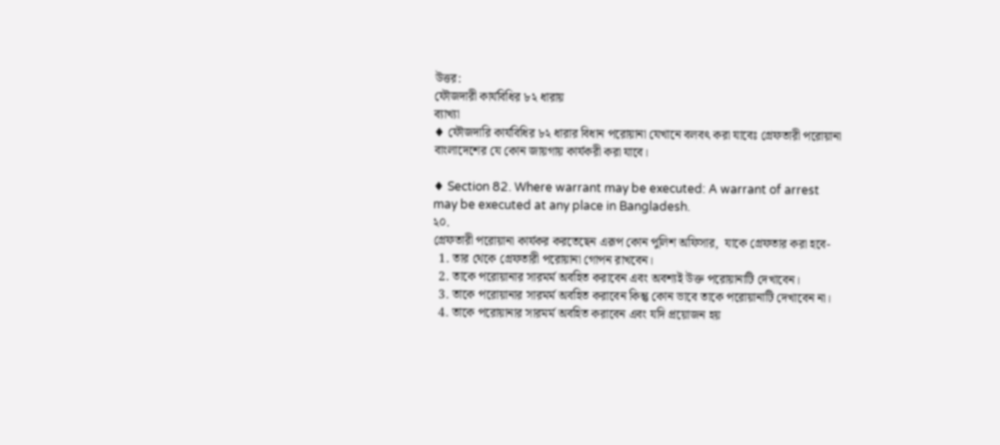উত্তর:
ফৌজদারী কার্যবিধির ৮২ ধারায়
ব্যাখ্যা
♦ ফৌজদারি কার্যবিধির ৮২ ধারার বিধান পরোয়ানা যেখানে বলবৎ করা যাবেঃ গ্রেফতারী পরোয়ানা বাংলাদেশের যে কোন জায়গায় কার্যকরী করা যাবে।

♦ Section 82. Where warrant may be executed: A warrant of arrest may be executed at any place in Bangladesh.
২০.
গ্রেফতারী পরোয়ানা কার্যকর করতেছেন এরূপ কোন পুলিশ অফিসার,  যাকে গ্রেফতার করা হবে-
  1. তার থেকে গ্রেফতারী পরোয়ানা গোপন রাখবেন।
  2. তাকে পরোয়ানার সারমর্ম অবহিত করাবেন এবং অবশ্যই উক্ত পরোয়ানাটি দেখাবেন।
  3. তাকে পরোয়ানার সারমর্ম অবহিত করাবেন কিন্তু কোন ভাবে তাকে পরোয়ানাটি দেখাবেন না।
  4. তাকে পরোয়ানার সারমর্ম অবহিত করাবেন এবং যদি প্রয়োজন হয়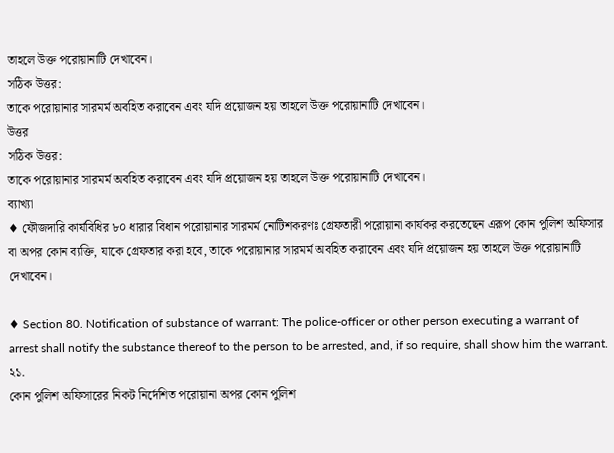তাহলে উক্ত পরোয়ানাটি দেখাবেন।
সঠিক উত্তর:
তাকে পরোয়ানার সারমর্ম অবহিত করাবেন এবং যদি প্রয়োজন হয় তাহলে উক্ত পরোয়ানাটি দেখাবেন।
উত্তর
সঠিক উত্তর:
তাকে পরোয়ানার সারমর্ম অবহিত করাবেন এবং যদি প্রয়োজন হয় তাহলে উক্ত পরোয়ানাটি দেখাবেন।
ব্যাখ্যা
♦ ফৌজদারি কার্যবিধির ৮০ ধারার বিধান পরোয়ানার সারমর্ম নোটিশকরণঃ গ্রেফতারী পরোয়ানা কার্যকর করতেছেন এরূপ কোন পুলিশ অফিসার বা অপর কোন ব্যক্তি, যাকে গ্রেফতার করা হবে, তাকে পরোয়ানার সারমর্ম অবহিত করাবেন এবং যদি প্রয়োজন হয় তাহলে উক্ত পরোয়ানাটি দেখাবেন।

♦ Section 80. Notification of substance of warrant: The police-officer or other person executing a warrant of arrest shall notify the substance thereof to the person to be arrested, and, if so require, shall show him the warrant.
২১.
কোন পুলিশ অফিসারের নিকট নির্দেশিত পরোয়ানা অপর কোন পুলিশ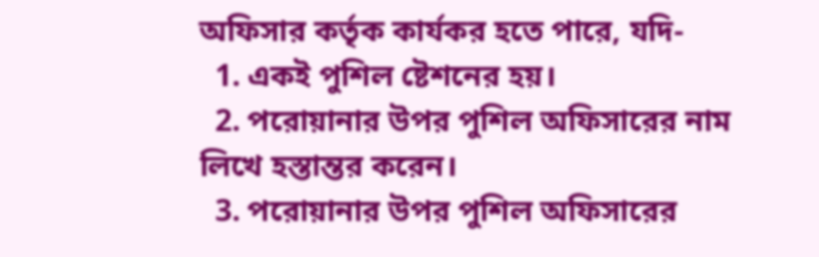অফিসার কর্তৃক কার্যকর হতে পারে, যদি-
  1. একই পুশিল ষ্টেশনের হয়।
  2. পরোয়ানার উপর পুশিল অফিসারের নাম লিখে হস্তান্তর করেন।
  3. পরোয়ানার উপর পুশিল অফিসারের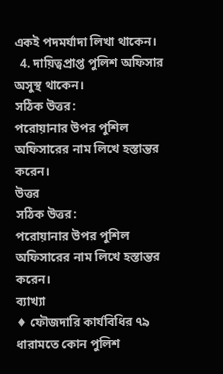একই পদমর্যাদা লিখা থাকেন।
  4. দায়িত্বপ্রাপ্ত পুলিশ অফিসার অসুস্থ থাকেন।
সঠিক উত্তর:
পরোয়ানার উপর পুশিল অফিসারের নাম লিখে হস্তান্তর করেন।
উত্তর
সঠিক উত্তর:
পরোয়ানার উপর পুশিল অফিসারের নাম লিখে হস্তান্তর করেন।
ব্যাখ্যা
♦ ফৌজদারি কার্যবিধির ৭৯ ধারামতে কোন পুলিশ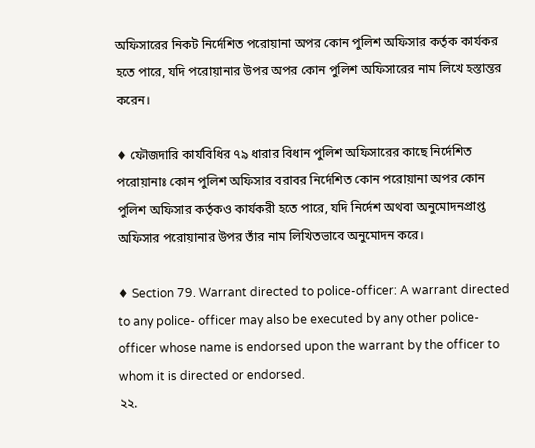অফিসারের নিকট নির্দেশিত পরোয়ানা অপর কোন পুলিশ অফিসার কর্তৃক কার্যকর হতে পারে, যদি পরোয়ানার উপর অপর কোন পুলিশ অফিসারের নাম লিখে হস্তান্তর করেন।

♦ ফৌজদারি কার্যবিধির ৭৯ ধারার বিধান পুলিশ অফিসারের কাছে নির্দেশিত পরোয়ানাঃ কোন পুলিশ অফিসার বরাবর নির্দেশিত কোন পরোয়ানা অপর কোন পুলিশ অফিসার কর্তৃকও কার্যকরী হতে পারে, যদি নির্দেশ অথবা অনুমোদনপ্রাপ্ত অফিসার পরোয়ানার উপর তাঁর নাম লিখিতভাবে অনুমোদন করে।

♦ Section 79. Warrant directed to police-officer: A warrant directed to any police- officer may also be executed by any other police-officer whose name is endorsed upon the warrant by the officer to whom it is directed or endorsed.
২২.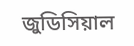জুডিসিয়াল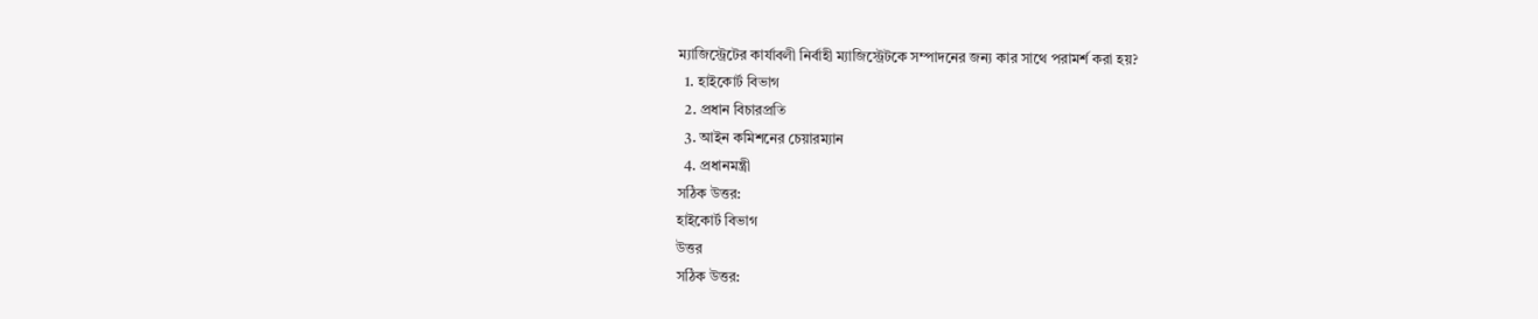ম্যাজিস্ট্রেটের কার্যাবলী নির্বাহী ম্যাজিস্ট্রেটকে সম্পাদনের জন্য কার সাথে পরামর্শ করা হয়?
  1. হাইকোর্ট বিভাগ
  2. প্রধান বিচারপ্রতি
  3. আইন কমিশনের চেয়ারম্যান
  4. প্রধানমন্ত্রী
সঠিক উত্তর:
হাইকোর্ট বিভাগ
উত্তর
সঠিক উত্তর: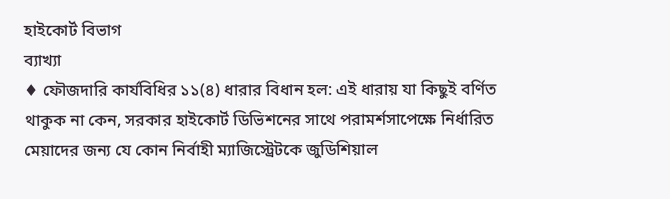হাইকোর্ট বিভাগ
ব্যাখ্যা
♦ ফৌজদারি কার্যবিধির ১১(৪) ধারার বিধান হল: এই ধারায় যা কিছুই বর্ণিত থাকুক না কেন, সরকার হাইকোর্ট ডিভিশনের সাথে পরামর্শসাপেক্ষে নির্ধারিত মেয়াদের জন্য যে কোন নির্বাহী ম্যাজিস্ট্রেটকে জুডিশিয়াল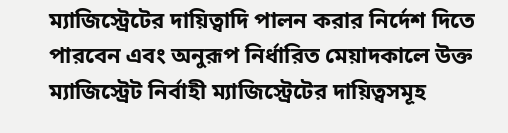ম্যাজিস্ট্রেটের দায়িত্বাদি পালন করার নির্দেশ দিতে পারবেন এবং অনুরূপ নির্ধারিত মেয়াদকালে উক্ত ম্যাজিস্ট্রেট নির্বাহী ম্যাজিস্ট্রেটের দায়িত্বসমূহ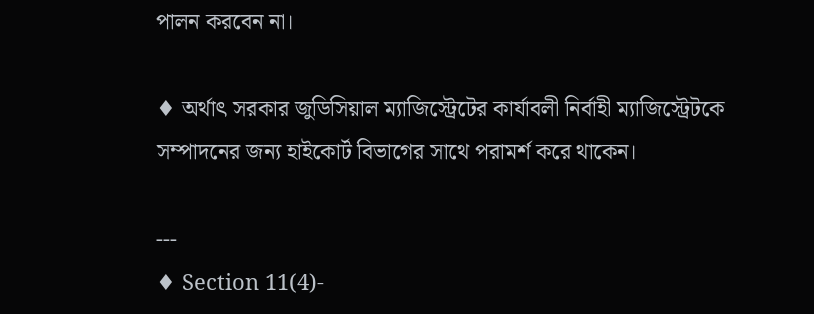পালন করবেন না।

♦ অর্থাৎ সরকার জুডিসিয়াল ম্যাজিস্ট্রেটের কার্যাবলী নির্বাহী ম্যাজিস্ট্রেটকে সম্পাদনের জন্য হাইকোর্ট বিভাগের সাথে পরামর্শ করে থাকেন।

---
♦ Section 11(4)-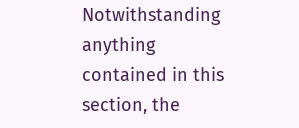Notwithstanding anything contained in this section, the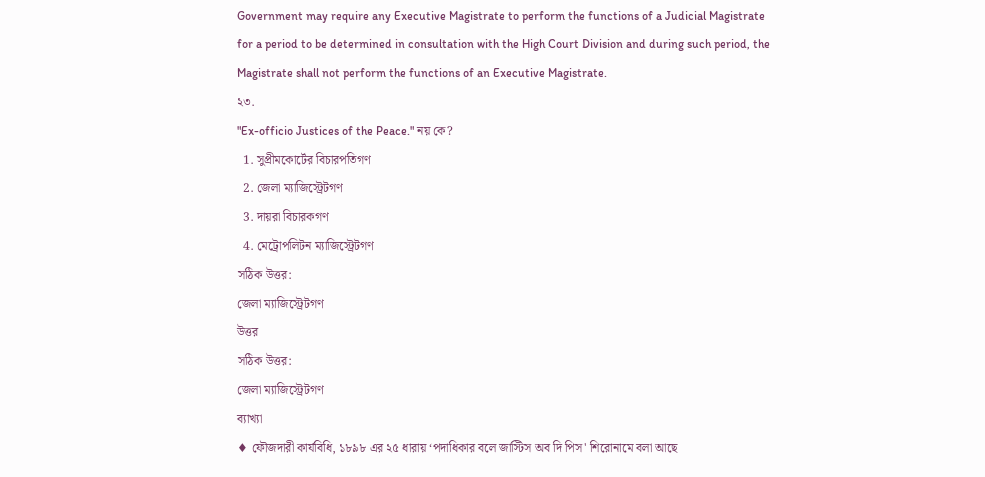Government may require any Executive Magistrate to perform the functions of a Judicial Magistrate for a period to be determined in consultation with the High Court Division and during such period, the Magistrate shall not perform the functions of an Executive Magistrate.
২৩.
"Ex-officio Justices of the Peace." নয় কে?
  1. সুপ্রীমকোর্টের বিচারপতিগণ
  2. জেলা ম্যাজিস্ট্রেটগণ
  3. দায়রা বিচারকগণ
  4. মেট্রোপলিটন ম্যাজিস্ট্রেটগণ
সঠিক উত্তর:
জেলা ম্যাজিস্ট্রেটগণ
উত্তর
সঠিক উত্তর:
জেলা ম্যাজিস্ট্রেটগণ
ব্যাখ্যা
♦ ফৌজদারী কার্যবিধি, ১৮৯৮ এর ২৫ ধারায় ‘পদাধিকার বলে জাস্টিস অব দি পিস' শিরোনামে বলা আছে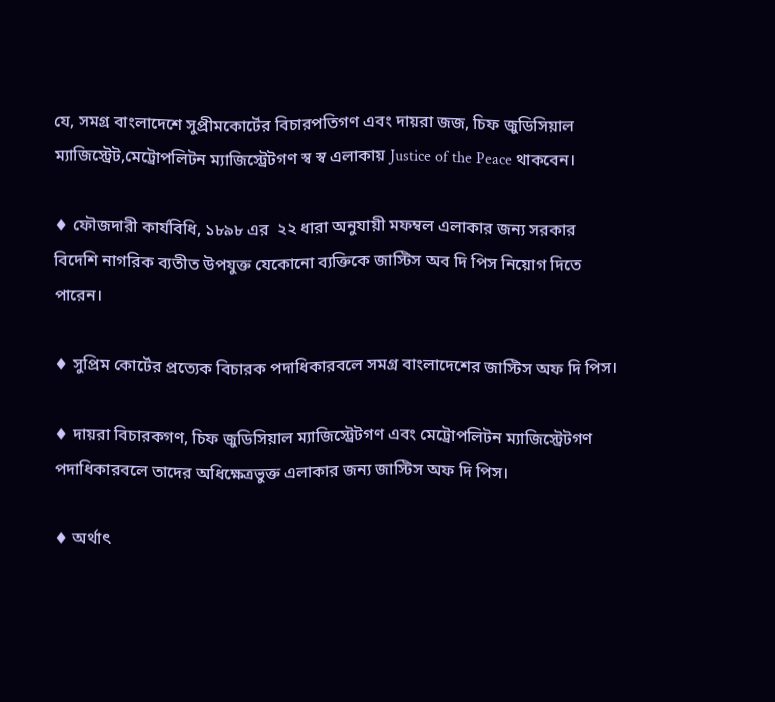যে, সমগ্র বাংলাদেশে সুপ্রীমকোর্টের বিচারপতিগণ এবং দায়রা জজ, চিফ জুডিসিয়াল ম্যাজিস্ট্রেট,মেট্রোপলিটন ম্যাজিস্ট্রেটগণ স্ব স্ব এলাকায় Justice of the Peace থাকবেন।

♦ ফৌজদারী কার্যবিধি, ১৮৯৮ এর  ২২ ধারা অনুযায়ী মফম্বল এলাকার জন্য সরকার বিদেশি নাগরিক ব্যতীত উপযুক্ত যেকোনো ব্যক্তিকে জাস্টিস অব দি পিস নিয়োগ দিতে পারেন।

♦ সুপ্রিম কোর্টের প্রত্যেক বিচারক পদাধিকারবলে সমগ্র বাংলাদেশের জাস্টিস অফ দি পিস।

♦ দায়রা বিচারকগণ, চিফ জুডিসিয়াল ম্যাজিস্ট্রেটগণ এবং মেট্রোপলিটন ম্যাজিস্ট্রেটগণ পদাধিকারবলে তাদের অধিক্ষেত্রভুক্ত এলাকার জন্য জাস্টিস অফ দি পিস।

♦ অর্থাৎ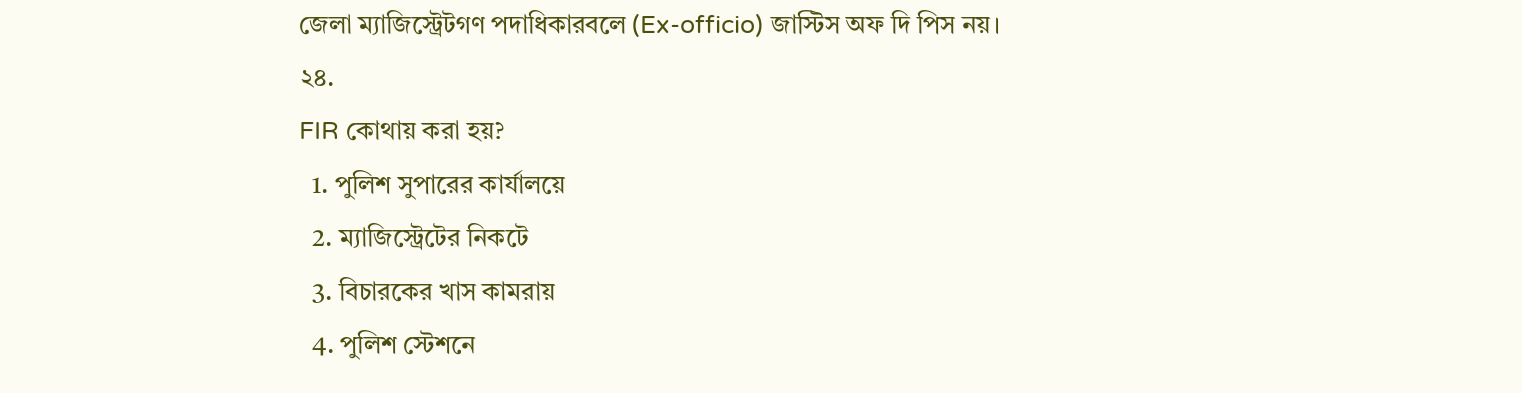জেলা ম্যাজিস্ট্রেটগণ পদাধিকারবলে (Ex-officio) জাস্টিস অফ দি পিস নয়।
২৪.
FIR কোথায় করা হয়?
  1. পুলিশ সুপারের কার্যালয়ে
  2. ম্যাজিস্ট্রেটের নিকটে
  3. বিচারকের খাস কামরায়
  4. পুলিশ স্টেশনে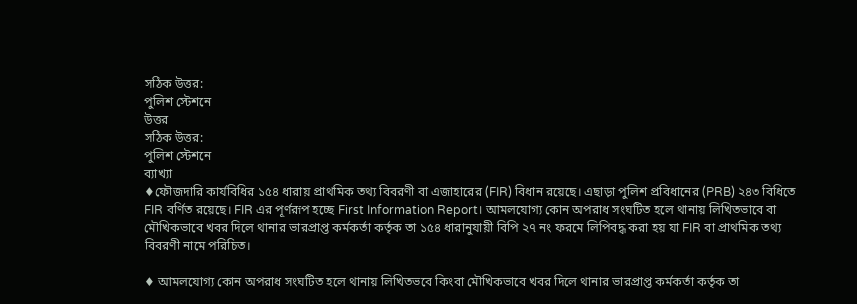সঠিক উত্তর:
পুলিশ স্টেশনে
উত্তর
সঠিক উত্তর:
পুলিশ স্টেশনে
ব্যাখ্যা
♦ফৌজদারি কার্যবিধির ১৫৪ ধারায় প্রাথমিক তথ্য বিবরণী বা এজাহারের (FIR) বিধান রয়েছে। এছাড়া পুলিশ প্রবিধানের (PRB) ২৪৩ বিধিতে FIR বর্ণিত রয়েছে। FIR এর পূর্ণরূপ হচ্ছে First Information Report। আমলযোগ্য কোন অপরাধ সংঘটিত হলে থানায় লিখিতভাবে বা মৌখিকভাবে খবর দিলে থানার ভারপ্রাপ্ত কর্মকর্তা কর্তৃক তা ১৫৪ ধারানুযায়ী বিপি ২৭ নং ফরমে লিপিবদ্ধ করা হয় যা FIR বা প্রাথমিক তথ্য বিবরণী নামে পরিচিত।

♦ আমলযোগ্য কোন অপরাধ সংঘটিত হলে থানায় লিখিতভবে কিংবা মৌখিকভাবে খবর দিলে থানার ভারপ্রাপ্ত কর্মকর্তা কর্তৃক তা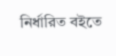নির্ধারিত বইতে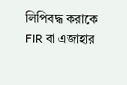লিপিবদ্ধ করাকে FIR বা এজাহার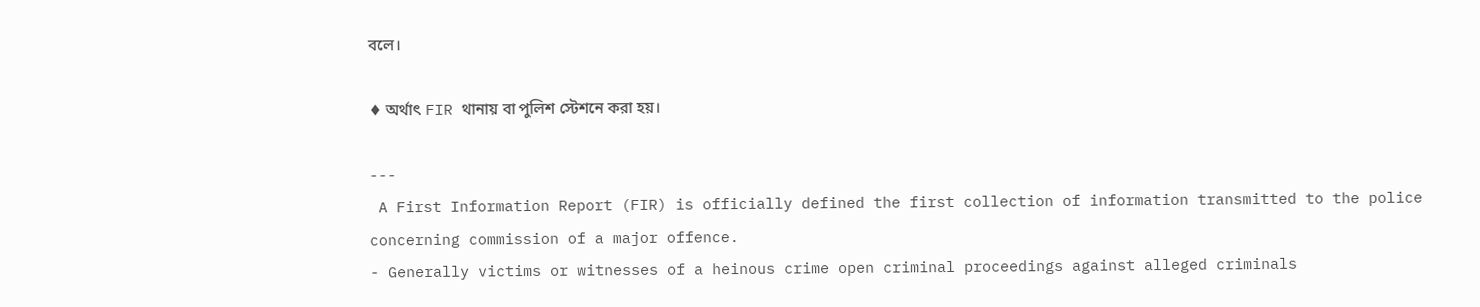বলে।

♦ অর্থাৎ FIR থানায় বা পুলিশ স্টেশনে করা হয়।

---
 A First Information Report (FIR) is officially defined the first collection of information transmitted to the police concerning commission of a major offence.
- Generally victims or witnesses of a heinous crime open criminal proceedings against alleged criminals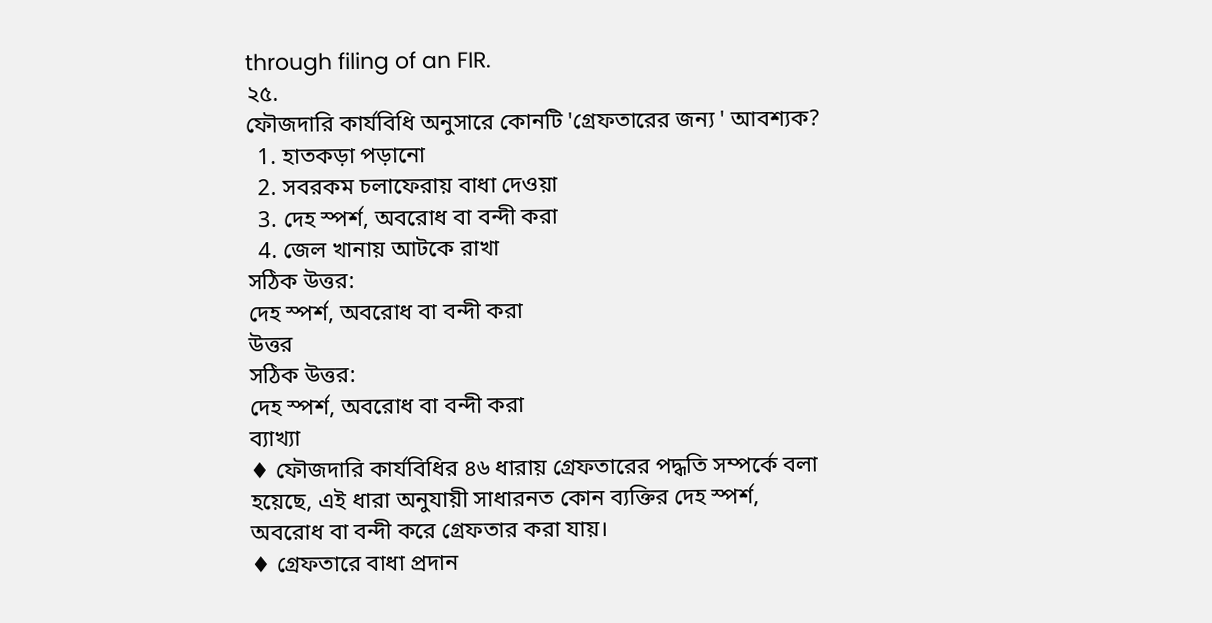through filing of an FIR.
২৫.
ফৌজদারি কার্যবিধি অনুসারে কোনটি 'গ্রেফতারের জন্য ' আবশ্যক?
  1. হাতকড়া পড়ানো
  2. সবরকম চলাফেরায় বাধা দেওয়া
  3. দেহ স্পর্শ, অবরোধ বা বন্দী করা
  4. জেল খানায় আটকে রাখা
সঠিক উত্তর:
দেহ স্পর্শ, অবরোধ বা বন্দী করা
উত্তর
সঠিক উত্তর:
দেহ স্পর্শ, অবরোধ বা বন্দী করা
ব্যাখ্যা
♦ ফৌজদারি কার্যবিধির ৪৬ ধারায় গ্রেফতারের পদ্ধতি সম্পর্কে বলা হয়েছে, এই ধারা অনুযায়ী সাধারনত কোন ব্যক্তির দেহ স্পর্শ, অবরোধ বা বন্দী করে গ্রেফতার করা যায়।
♦ গ্রেফতারে বাধা প্রদান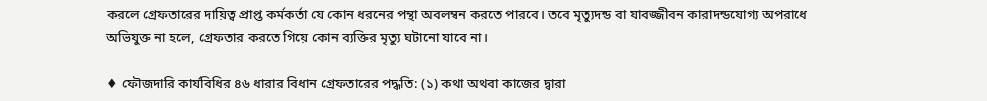করলে গ্রেফতারের দায়িত্ব প্রাপ্ত কর্মকর্তা যে কোন ধরনের পন্থা অবলম্বন করতে পারবে। তবে মৃত্যুদন্ড বা যাবজ্জীবন কারাদন্ডযোগ্য অপরাধে অভিযুক্ত না হলে, গ্রেফতার করতে গিয়ে কোন ব্যক্তির মৃত্যু ঘটানো যাবে না।

♦ ফৌজদারি কার্যবিধির ৪৬ ধারার বিধান গ্রেফতারের পদ্ধতি: (১) কথা অথবা কাজের দ্বারা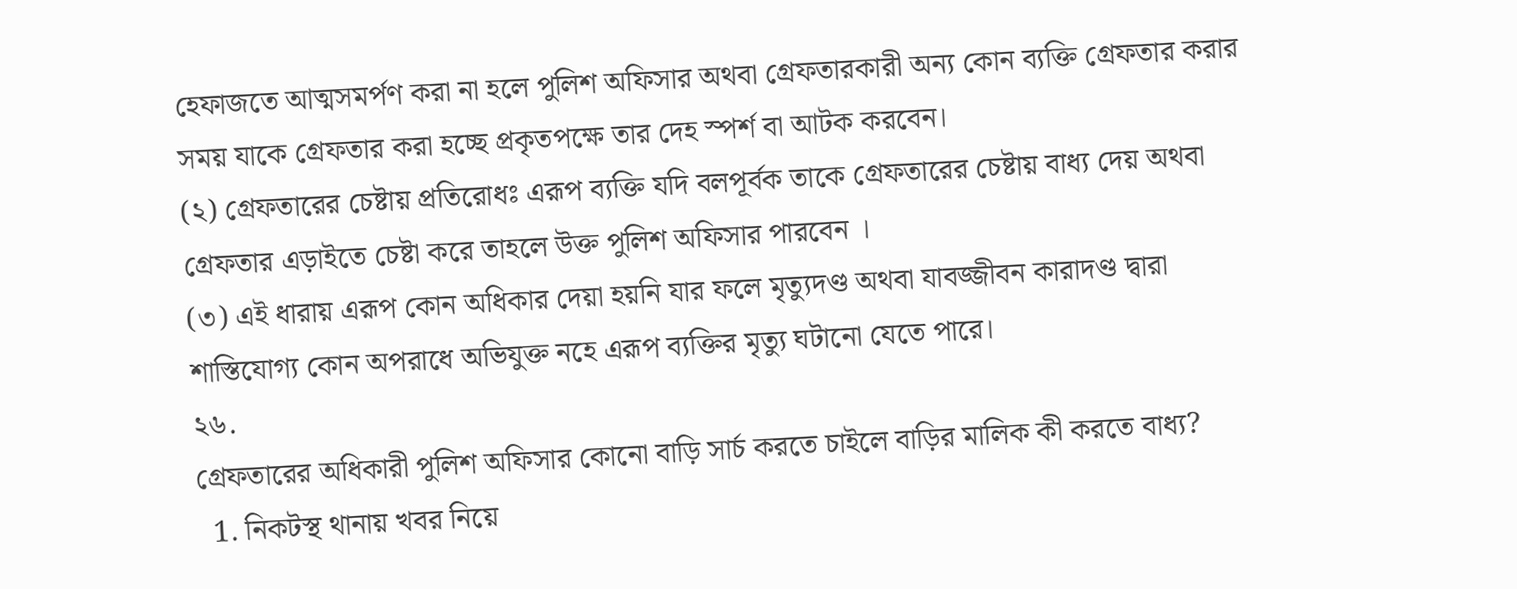হেফাজতে আত্মসমর্পণ করা না হলে পুলিশ অফিসার অথবা গ্রেফতারকারী অন্য কোন ব্যক্তি গ্রেফতার করার সময় যাকে গ্রেফতার করা হচ্ছে প্রকৃতপক্ষে তার দেহ স্পর্শ বা আটক করবেন।
(২) গ্রেফতারের চেষ্টায় প্রতিরোধঃ এরূপ ব্যক্তি যদি বলপূর্বক তাকে গ্রেফতারের চেষ্টায় বাধ্য দেয় অথবা গ্রেফতার এড়াইতে চেষ্টা করে তাহলে উক্ত পুলিশ অফিসার পারবেন ।
(৩) এই ধারায় এরূপ কোন অধিকার দেয়া হয়নি যার ফলে মৃত্যুদণ্ড অথবা যাবজ্জীবন কারাদণ্ড দ্বারা শাস্তিযোগ্য কোন অপরাধে অভিযুক্ত নহে এরূপ ব্যক্তির মৃত্যু ঘটানো যেতে পারে।
২৬.
গ্রেফতারের অধিকারী পুলিশ অফিসার কোনো বাড়ি সার্চ করতে চাইলে বাড়ির মালিক কী করতে বাধ্য?
  1. নিকটস্থ থানায় খবর নিয়ে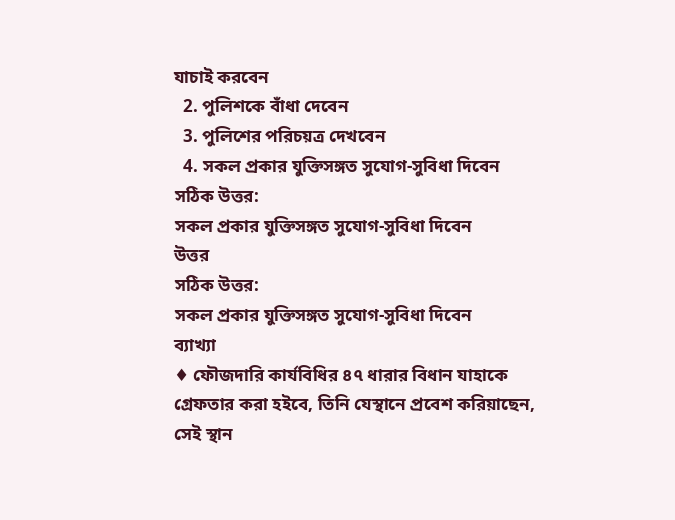যাচাই করবেন
  2. পুলিশকে বাঁধা দেবেন
  3. পুলিশের পরিচয়ত্র দেখবেন
  4. সকল প্রকার যুক্তিসঙ্গত সুযোগ-সুবিধা দিবেন
সঠিক উত্তর:
সকল প্রকার যুক্তিসঙ্গত সুযোগ-সুবিধা দিবেন
উত্তর
সঠিক উত্তর:
সকল প্রকার যুক্তিসঙ্গত সুযোগ-সুবিধা দিবেন
ব্যাখ্যা
♦ ফৌজদারি কার্যবিধির ৪৭ ধারার বিধান যাহাকে গ্রেফতার করা হইবে, তিনি যেস্থানে প্রবেশ করিয়াছেন, সেই স্থান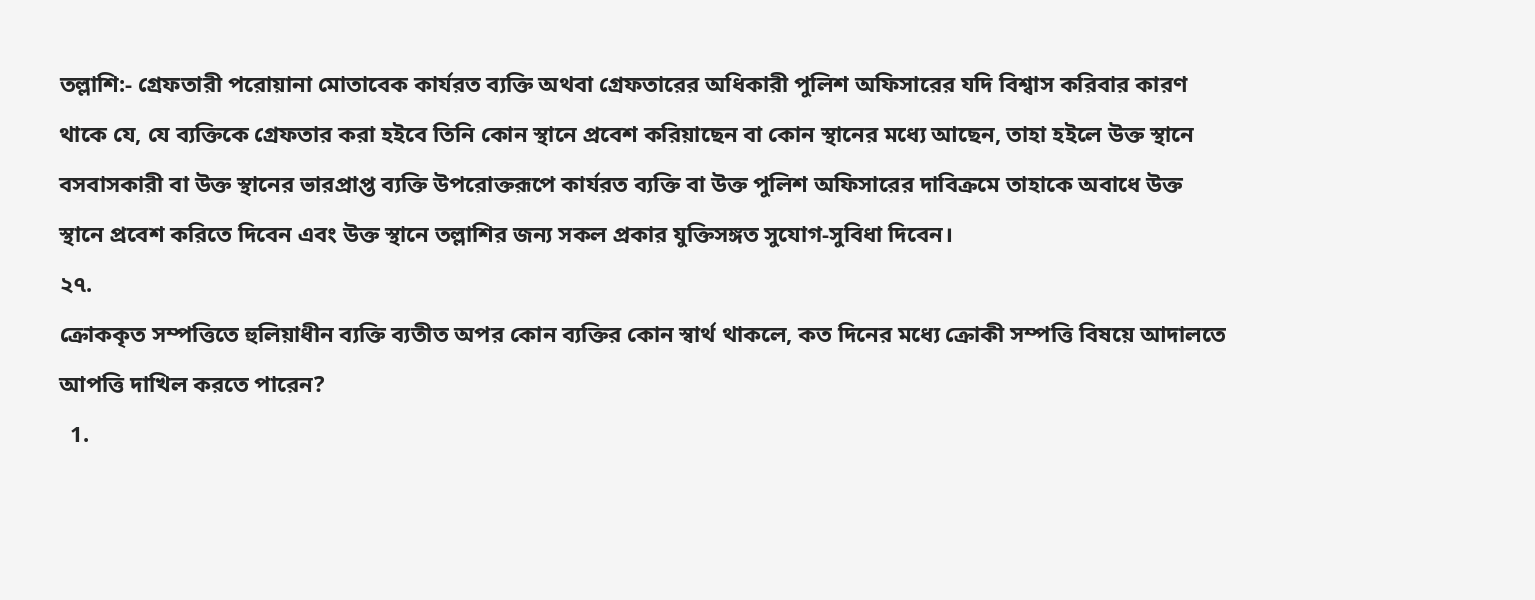তল্লাশি:- গ্রেফতারী পরোয়ানা মোতাবেক কার্যরত ব্যক্তি অথবা গ্রেফতারের অধিকারী পুলিশ অফিসারের যদি বিশ্বাস করিবার কারণ থাকে যে, যে ব্যক্তিকে গ্রেফতার করা হইবে তিনি কোন স্থানে প্রবেশ করিয়াছেন বা কোন স্থানের মধ্যে আছেন, তাহা হইলে উক্ত স্থানে বসবাসকারী বা উক্ত স্থানের ভারপ্রাপ্ত ব্যক্তি উপরোক্তরূপে কার্যরত ব্যক্তি বা উক্ত পুলিশ অফিসারের দাবিক্রমে তাহাকে অবাধে উক্ত স্থানে প্রবেশ করিতে দিবেন এবং উক্ত স্থানে তল্লাশির জন্য সকল প্রকার যুক্তিসঙ্গত সুযোগ-সুবিধা দিবেন।
২৭.
ক্রোককৃত সম্পত্তিতে হুলিয়াধীন ব্যক্তি ব্যতীত অপর কোন ব্যক্তির কোন স্বার্থ থাকলে, কত দিনের মধ্যে ক্রোকী সম্পত্তি বিষয়ে আদালতে আপত্তি দাখিল করতে পারেন?
  1.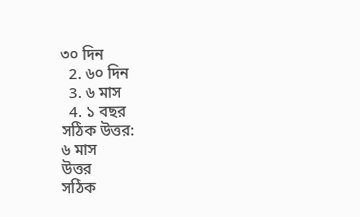৩০ দিন
  2. ৬০ দিন
  3. ৬ মাস
  4. ১ বছর
সঠিক উত্তর:
৬ মাস
উত্তর
সঠিক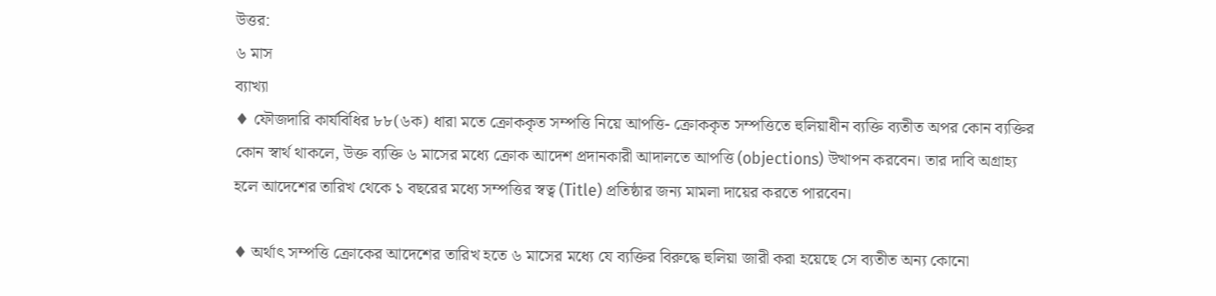উত্তর:
৬ মাস
ব্যাখ্যা
♦ ফৌজদারি কার্যবিধির ৮৮(৬ক) ধারা মতে ক্রোককৃত সম্পত্তি নিয়ে আপত্তি- ক্রোককৃত সম্পত্তিতে হুলিয়াধীন ব্যক্তি ব্যতীত অপর কোন ব্যক্তির কোন স্বার্থ থাকলে, উক্ত ব্যক্তি ৬ মাসের মধ্যে ক্রোক আদেশ প্রদানকারী আদালতে আপত্তি (objections) উত্থাপন করবেন। তার দাবি অগ্রাহ্য হলে আদেশের তারিখ থেকে ১ বছরের মধ্যে সম্পত্তির স্বত্ব (Title) প্রতিষ্ঠার জন্য মামলা দায়ের করতে পারবেন।

♦ অর্থাৎ সম্পত্তি ক্রোকের আদেশের তারিখ হতে ৬ মাসের মধ্যে যে ব্যক্তির বিরুদ্ধে হুলিয়া জারী করা হয়েছে সে ব্যতীত অন্য কোনো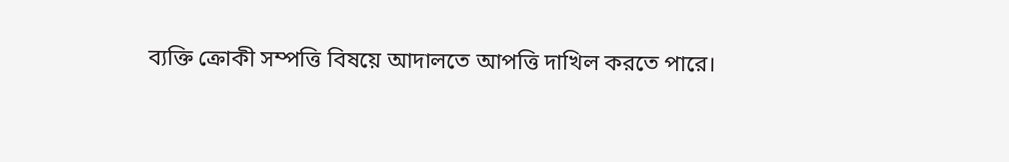ব্যক্তি ক্রোকী সম্পত্তি বিষয়ে আদালতে আপত্তি দাখিল করতে পারে।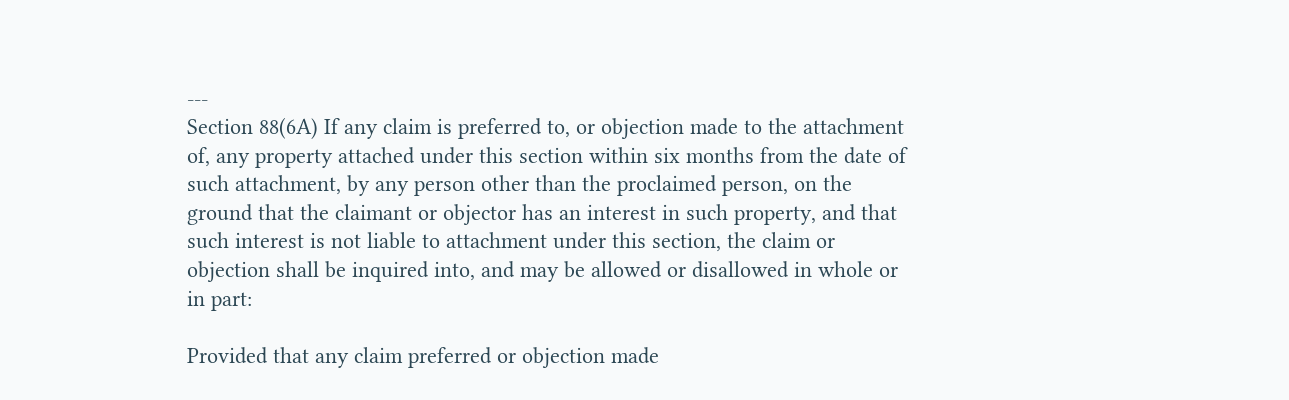---
Section 88(6A) If any claim is preferred to, or objection made to the attachment of, any property attached under this section within six months from the date of such attachment, by any person other than the proclaimed person, on the ground that the claimant or objector has an interest in such property, and that such interest is not liable to attachment under this section, the claim or objection shall be inquired into, and may be allowed or disallowed in whole or in part:

Provided that any claim preferred or objection made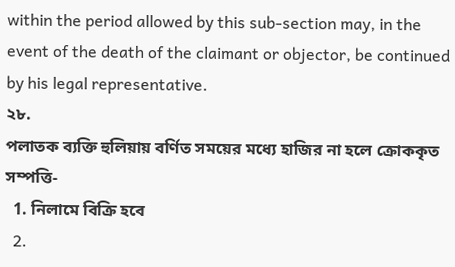within the period allowed by this sub-section may, in the event of the death of the claimant or objector, be continued by his legal representative.
২৮.
পলাতক ব্যক্তি হুলিয়ায় বর্ণিত সময়ের মধ্যে হাজির না হলে ক্রোককৃত সম্পত্তি-
  1. নিলামে বিক্রি হবে
  2.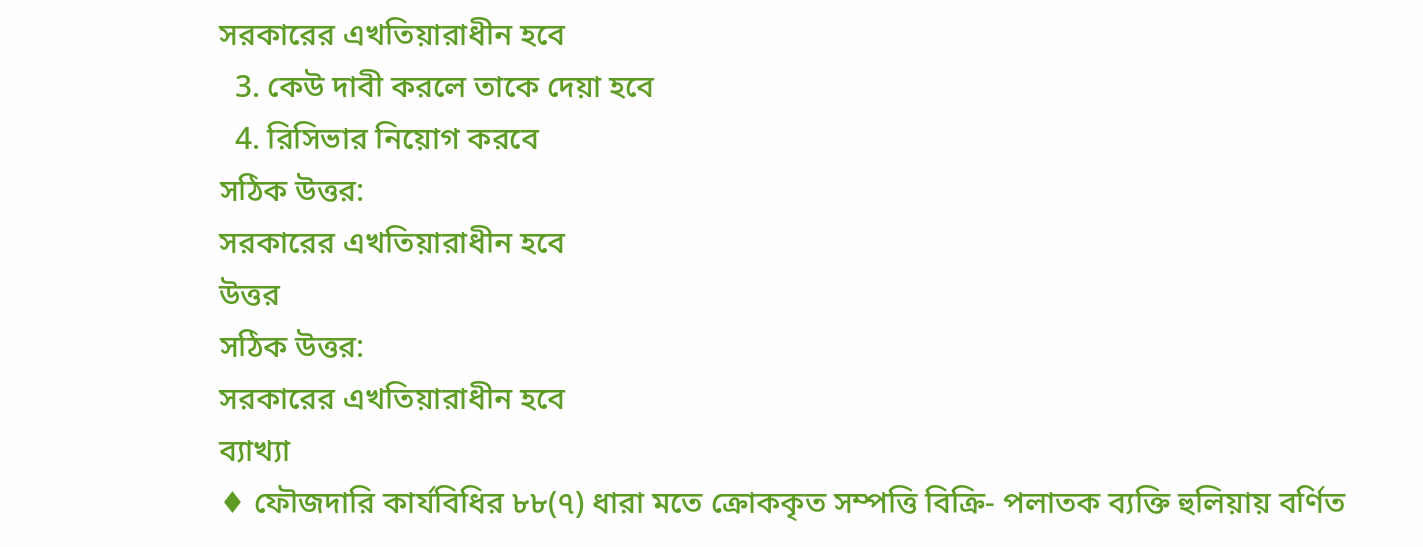সরকারের এখতিয়ারাধীন হবে
  3. কেউ দাবী করলে তাকে দেয়া হবে
  4. রিসিভার নিয়োগ করবে
সঠিক উত্তর:
সরকারের এখতিয়ারাধীন হবে
উত্তর
সঠিক উত্তর:
সরকারের এখতিয়ারাধীন হবে
ব্যাখ্যা
♦ ফৌজদারি কার্যবিধির ৮৮(৭) ধারা মতে ক্রোককৃত সম্পত্তি বিক্রি- পলাতক ব্যক্তি হুলিয়ায় বর্ণিত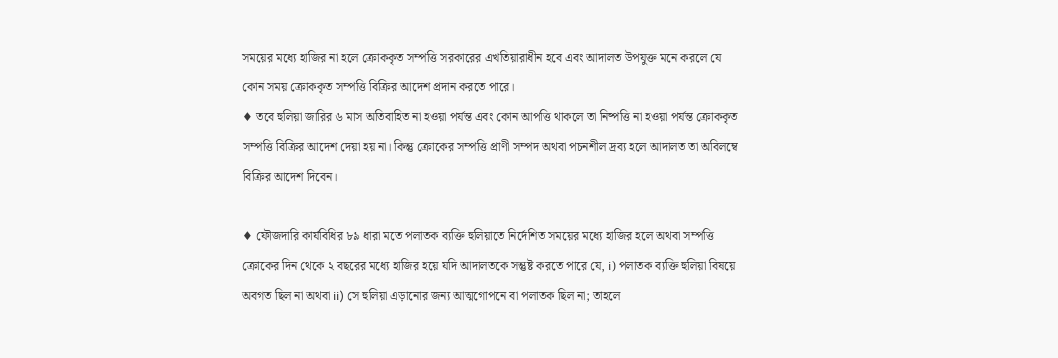সময়ের মধ্যে হাজির না হলে ক্রোককৃত সম্পত্তি সরকারের এখতিয়ারাধীন হবে এবং আদালত উপযুক্ত মনে করলে যে কোন সময় ক্রোককৃত সম্পত্তি বিক্রির আদেশ প্রদান করতে পারে।
♦ তবে হুলিয়া জারির ৬ মাস অতিবাহিত না হওয়া পর্যন্ত এবং কোন আপত্তি থাকলে তা নিষ্পত্তি না হওয়া পর্যন্ত ক্রোককৃত সম্পত্তি বিক্রির আদেশ দেয়া হয় না। কিন্তু ক্রোকের সম্পত্তি প্রাণী সম্পদ অথবা পচনশীল দ্রব্য হলে আদালত তা অবিলম্বে বিক্রির আদেশ দিবেন।

♦ ফৌজদারি কার্যবিধির ৮৯ ধারা মতে পলাতক ব্যক্তি হুলিয়াতে নির্দেশিত সময়ের মধ্যে হাজির হলে অথবা সম্পত্তি ক্রোকের দিন থেকে ২ বছরের মধ্যে হাজির হয়ে যদি আদালতকে সন্তুষ্ট করতে পারে যে, ⅰ) পলাতক ব্যক্তি হুলিয়া বিষয়ে অবগত ছিল না অথবা ii) সে হুলিয়া এড়ানোর জন্য আত্মগোপনে বা পলাতক ছিল না; তাহলে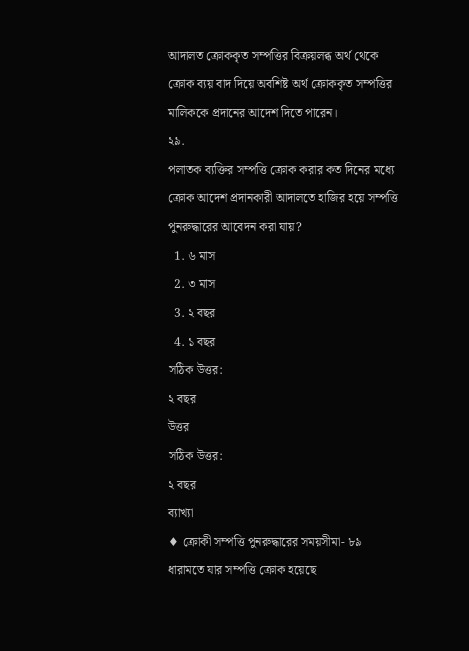আদালত ক্রোককৃত সম্পত্তির বিক্রয়লব্ধ অর্থ থেকে ক্রোক ব্যয় বাদ দিয়ে অবশিষ্ট অর্থ ক্রোককৃত সম্পত্তির মালিককে প্রদানের আদেশ দিতে পারেন।
২৯.
পলাতক ব্যক্তির সম্পত্তি ক্রোক করার কত দিনের মধ্যে ক্রোক আদেশ প্রদানকারী আদালতে হাজির হয়ে সম্পত্তি পুনরুদ্ধারের আবেদন করা যায়?
  1. ৬ মাস
  2. ৩ মাস
  3. ২ বছর
  4. ১ বছর
সঠিক উত্তর:
২ বছর
উত্তর
সঠিক উত্তর:
২ বছর
ব্যাখ্যা
♦ ক্রোকী সম্পত্তি পুনরুদ্ধারের সময়সীমা- ৮৯ ধারামতে যার সম্পত্তি ক্রোক হয়েছে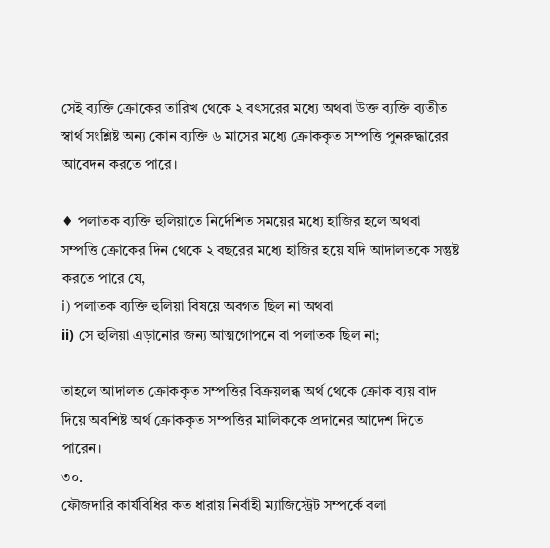সেই ব্যক্তি ক্রোকের তারিখ থেকে ২ বৎসরের মধ্যে অথবা উক্ত ব্যক্তি ব্যতীত স্বার্থ সংশ্লিষ্ট অন্য কোন ব্যক্তি ৬ মাসের মধ্যে ক্রোককৃত সম্পত্তি পুনরুদ্ধারের আবেদন করতে পারে।

♦ পলাতক ব্যক্তি হুলিয়াতে নির্দেশিত সময়ের মধ্যে হাজির হলে অথবা সম্পত্তি ক্রোকের দিন থেকে ২ বছরের মধ্যে হাজির হয়ে যদি আদালতকে সন্তুষ্ট করতে পারে যে,
ⅰ) পলাতক ব্যক্তি হুলিয়া বিষয়ে অবগত ছিল না অথবা
ii) সে হুলিয়া এড়ানোর জন্য আত্মগোপনে বা পলাতক ছিল না;

তাহলে আদালত ক্রোককৃত সম্পত্তির বিক্রয়লব্ধ অর্থ থেকে ক্রোক ব্যয় বাদ দিয়ে অবশিষ্ট অর্থ ক্রোককৃত সম্পত্তির মালিককে প্রদানের আদেশ দিতে পারেন।
৩০.
ফৌজদারি কার্যবিধির কত ধারায় নির্বাহী ম্যাজিস্ট্রেট সম্পর্কে বলা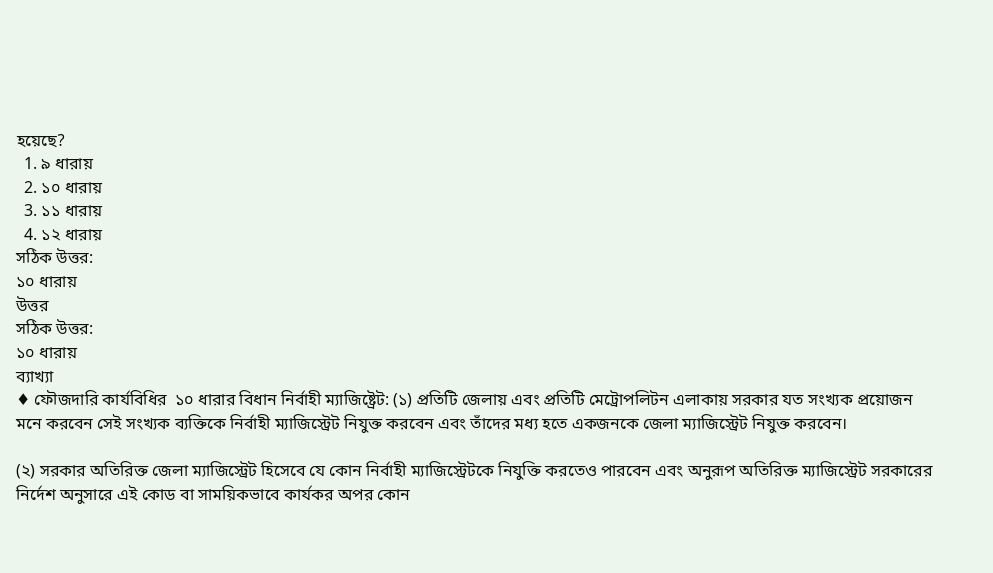হয়েছে?
  1. ৯ ধারায়
  2. ১০ ধারায়
  3. ১১ ধারায়
  4. ১২ ধারায়
সঠিক উত্তর:
১০ ধারায়
উত্তর
সঠিক উত্তর:
১০ ধারায়
ব্যাখ্যা
♦ ফৌজদারি কার্যবিধির  ১০ ধারার বিধান নির্বাহী ম্যাজিষ্ট্রেট: (১) প্রতিটি জেলায় এবং প্রতিটি মেট্রোপলিটন এলাকায় সরকার যত সংখ্যক প্রয়োজন মনে করবেন সেই সংখ্যক ব্যক্তিকে নির্বাহী ম্যাজিস্ট্রেট নিযুক্ত করবেন এবং তাঁদের মধ্য হতে একজনকে জেলা ম্যাজিস্ট্রেট নিযুক্ত করবেন।

(২) সরকার অতিরিক্ত জেলা ম্যাজিস্ট্রেট হিসেবে যে কোন নির্বাহী ম্যাজিস্ট্রেটকে নিযুক্তি করতেও পারবেন এবং অনুরূপ অতিরিক্ত ম্যাজিস্ট্রেট সরকারের নির্দেশ অনুসারে এই কোড বা সাময়িকভাবে কার্যকর অপর কোন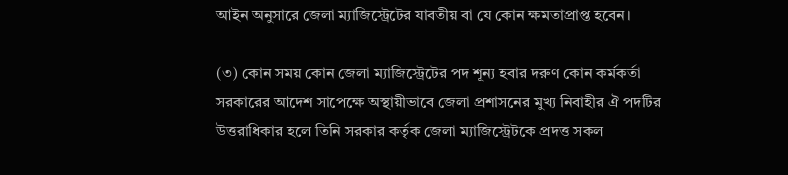আইন অনুসারে জেলা ম্যাজিস্ট্রেটের যাবতীয় বা যে কোন ক্ষমতাপ্রাপ্ত হবেন।

(৩) কোন সময় কোন জেলা ম্যাজিস্ট্রেটের পদ শূন্য হবার দরুণ কোন কর্মকর্তা সরকারের আদেশ সাপেক্ষে অস্থায়ীভাবে জেলা প্রশাসনের মুখ্য নিবাহীর ঐ পদটির উত্তরাধিকার হলে তিনি সরকার কর্তৃক জেলা ম্যাজিস্ট্রেটকে প্রদত্ত সকল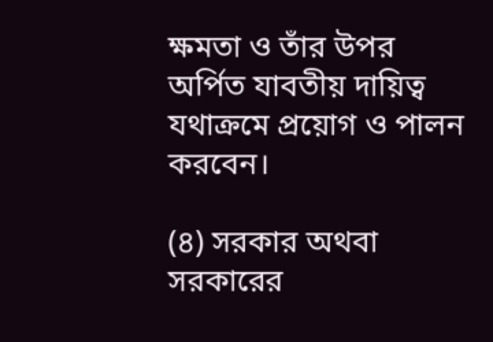ক্ষমতা ও তাঁর উপর অর্পিত যাবতীয় দায়িত্ব যথাক্রমে প্রয়োগ ও পালন করবেন।

(৪) সরকার অথবা সরকারের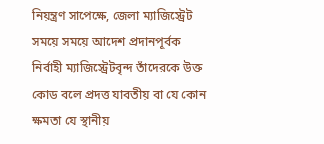নিয়ন্ত্রণ সাপেক্ষে, জেলা ম্যাজিস্ট্রেট সময়ে সময়ে আদেশ প্রদানপূর্বক নির্বাহী ম্যাজিস্ট্রেটবৃন্দ তাঁদেরকে উক্ত কোড বলে প্রদত্ত যাবতীয় বা যে কোন ক্ষমতা যে স্থানীয়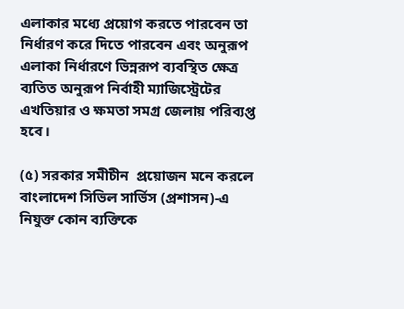এলাকার মধ্যে প্রয়োগ করতে পারবেন তা নির্ধারণ করে দিতে পারবেন এবং অনুরূপ এলাকা নির্ধারণে ভিন্নরূপ ব্যবস্থিত ক্ষেত্র ব্যতিত অনুরূপ নির্বাহী ম্যাজিস্ট্রেটের এখতিয়ার ও ক্ষমতা সমগ্র জেলায় পরিব্যপ্ত হবে।

(৫) সরকার সমীচীন  প্রয়োজন মনে করলে বাংলাদেশ সিভিল সার্ভিস (প্রশাসন)-এ নিযুক্ত কোন ব্যক্তিকে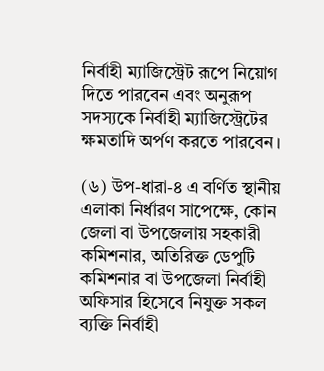নির্বাহী ম্যাজিস্ট্রেট রূপে নিয়োগ দিতে পারবেন এবং অনুরূপ সদস্যকে নির্বাহী ম্যাজিস্ট্রেটের ক্ষমতাদি অর্পণ করতে পারবেন।

(৬) উপ-ধারা-৪ এ বর্ণিত স্থানীয় এলাকা নির্ধারণ সাপেক্ষে, কোন জেলা বা উপজেলায় সহকারী কমিশনার, অতিরিক্ত ডেপুটি কমিশনার বা উপজেলা নির্বাহী অফিসার হিসেবে নিযুক্ত সকল ব্যক্তি নির্বাহী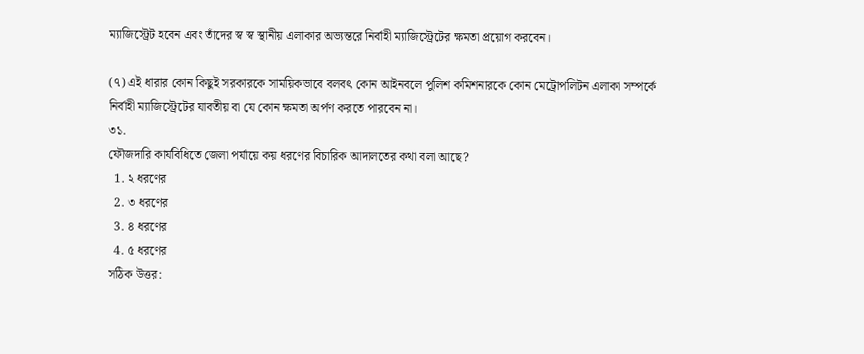ম্যাজিস্ট্রেট হবেন এবং তাঁদের স্ব স্ব স্থানীয় এলাকার অভ্যন্তরে নির্বাহী ম্যাজিস্ট্রেটের ক্ষমতা প্রয়োগ করবেন।

(৭) এই ধারার কোন কিছুই সরকারকে সাময়িকভাবে বলবৎ কোন আইনবলে পুলিশ কমিশনারকে কোন মেট্রোপলিটন এলাকা সম্পর্কে নির্বাহী ম্যাজিস্ট্রেটের যাবতীয় বা যে কোন ক্ষমতা অর্পণ করতে পারবেন না।
৩১.
ফৌজদারি কার্যবিধিতে জেলা পর্যায়ে কয় ধরণের বিচারিক আদালতের কথা বলা আছে?
  1. ২ ধরণের
  2. ৩ ধরণের
  3. ৪ ধরণের
  4. ৫ ধরণের
সঠিক উত্তর: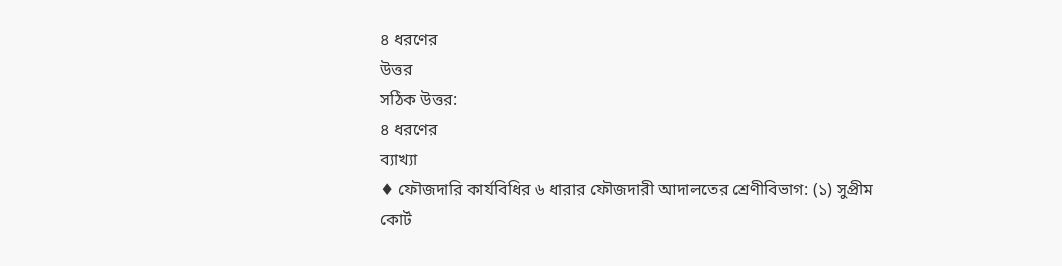৪ ধরণের
উত্তর
সঠিক উত্তর:
৪ ধরণের
ব্যাখ্যা
♦ ফৌজদারি কার্যবিধির ৬ ধারার ফৌজদারী আদালতের শ্রেণীবিভাগ: (১) সুপ্রীম কোর্ট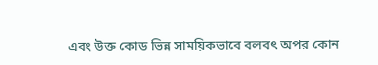এবং উক্ত কোড ভিন্ন সাময়িকভাবে বলবৎ অপর কোন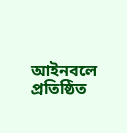আইনবলে প্রতিষ্ঠিত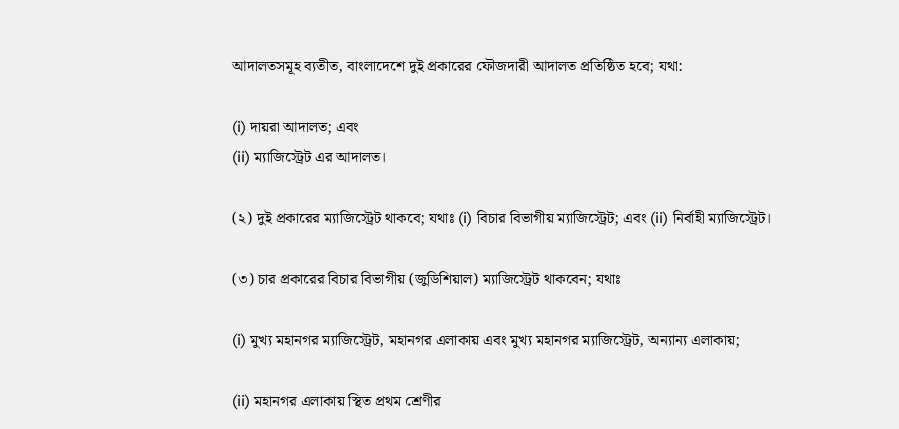আদালতসমূহ ব্যতীত, বাংলাদেশে দুই প্রকারের ফৌজদারী আদালত প্রতিষ্ঠিত হবে; যথা:

(i) দায়রা আদালত; এবং
(ii) ম্যাজিস্ট্রেট এর আদালত।

(২) দুই প্রকারের ম্যাজিস্ট্রেট থাকবে; যথাঃ (i) বিচার বিভাগীয় ম্যাজিস্ট্রেট; এবং (ii) নির্বাহী ম্যাজিস্ট্রেট।

(৩) চার প্রকারের বিচার বিভাগীয় (জুডিশিয়াল) ম্যাজিস্ট্রেট থাকবেন; যথাঃ

(i) মুখ্য মহানগর ম্যাজিস্ট্রেট, মহানগর এলাকায় এবং মুখ্য মহানগর ম্যাজিস্ট্রেট, অন্যান্য এলাকায়;

(ii) মহানগর এলাকায় স্থিত প্রথম শ্রেণীর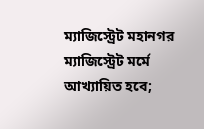ম্যাজিস্ট্রেট মহানগর ম্যাজিস্ট্রেট মর্মে আখ্যায়িত হবে;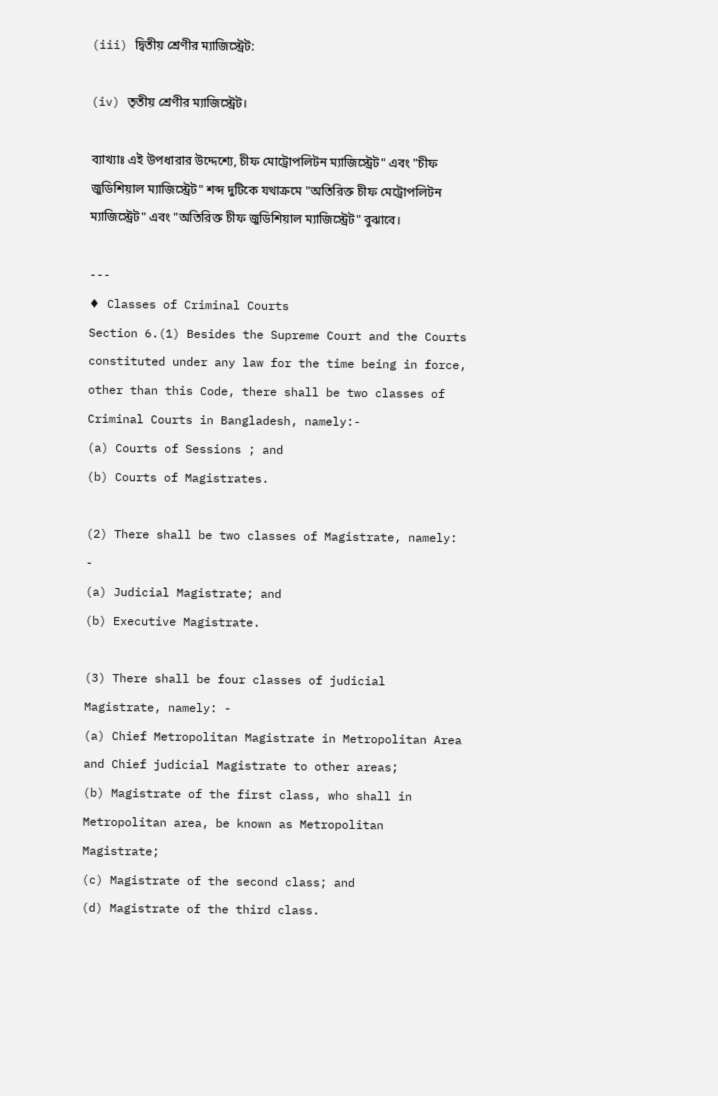(iii) দ্বিতীয় শ্রেণীর ম্যাজিস্ট্রেট:

(iv) তৃতীয় শ্রেণীর ম্যাজিস্ট্রেট।

ব্যাখ্যাঃ এই উপধারার উদ্দেশ্যে, চীফ মোট্রোপলিটন ম্যাজিস্ট্রেট" এবং "চীফ জুডিশিয়াল ম্যাজিস্ট্রেট" শব্দ দুটিকে যথাক্রমে "অতিরিক্ত চীফ মেট্রোপলিটন ম্যাজিস্ট্রেট" এবং "অতিরিক্ত চীফ জুডিশিয়াল ম্যাজিস্ট্রেট" বুঝাবে।

---
♦ Classes of Criminal Courts
Section 6.(1) Besides the Supreme Court and the Courts constituted under any law for the time being in force, other than this Code, there shall be two classes of Criminal Courts in Bangladesh, namely:-
(a) Courts of Sessions ; and
(b) Courts of Magistrates.

(2) There shall be two classes of Magistrate, namely: -
(a) Judicial Magistrate; and
(b) Executive Magistrate.

(3) There shall be four classes of judicial Magistrate, namely: -
(a) Chief Metropolitan Magistrate in Metropolitan Area and Chief judicial Magistrate to other areas;
(b) Magistrate of the first class, who shall in Metropolitan area, be known as Metropolitan Magistrate;
(c) Magistrate of the second class; and
(d) Magistrate of the third class.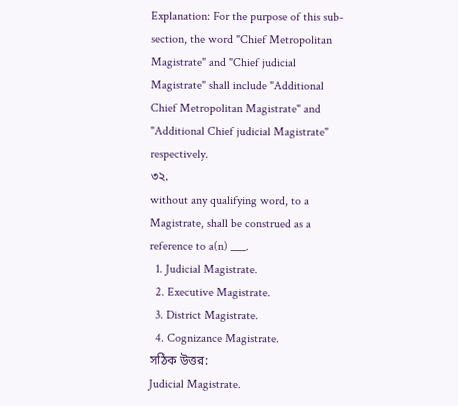Explanation: For the purpose of this sub-section, the word "Chief Metropolitan Magistrate" and "Chief judicial Magistrate" shall include "Additional Chief Metropolitan Magistrate" and "Additional Chief judicial Magistrate" respectively.
৩২.
without any qualifying word, to a Magistrate, shall be construed as a reference to a(n) ___.
  1. Judicial Magistrate.
  2. Executive Magistrate.
  3. District Magistrate.
  4. Cognizance Magistrate.
সঠিক উত্তর:
Judicial Magistrate.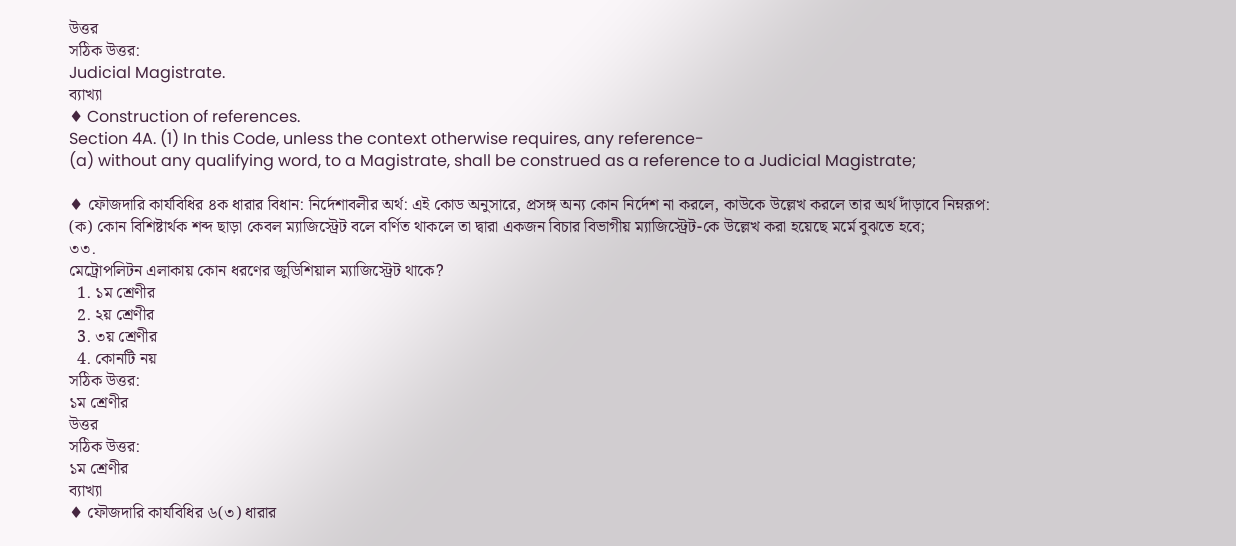উত্তর
সঠিক উত্তর:
Judicial Magistrate.
ব্যাখ্যা
♦ Construction of references.
Section 4A. (1) In this Code, unless the context otherwise requires, any reference-
(a) without any qualifying word, to a Magistrate, shall be construed as a reference to a Judicial Magistrate;

♦ ফৌজদারি কার্যবিধির ৪ক ধারার বিধান: নির্দেশাবলীর অর্থ: এই কোড অনুসারে, প্রসঙ্গ অন্য কোন নির্দেশ না করলে, কাউকে উল্লেখ করলে তার অর্থ দাঁড়াবে নিম্নরূপ:
(ক) কোন বিশিষ্টার্থক শব্দ ছাড়া কেবল ম্যাজিস্ট্রেট বলে বর্ণিত থাকলে তা দ্বারা একজন বিচার বিভাগীয় ম্যাজিস্ট্রেট-কে উল্লেখ করা হয়েছে মর্মে বুঝতে হবে;
৩৩.
মেট্রোপলিটন এলাকায় কোন ধরণের জুডিশিয়াল ম্যাজিস্ট্রেট থাকে?
  1. ১ম শ্রেণীর
  2. ২য় শ্রেণীর
  3. ৩য় শ্রেণীর
  4. কোনটি নয়
সঠিক উত্তর:
১ম শ্রেণীর
উত্তর
সঠিক উত্তর:
১ম শ্রেণীর
ব্যাখ্যা
♦ ফৌজদারি কার্যবিধির ৬(৩) ধারার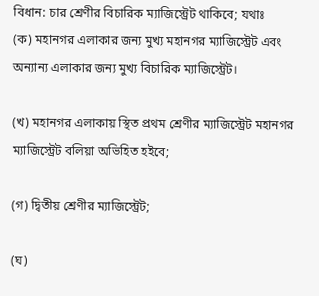বিধান: চার শ্রেণীর বিচারিক ম্যাজিস্ট্রেট থাকিবে; যথাঃ
(ক) মহানগর এলাকার জন্য মুখ্য মহানগর ম্যাজিস্ট্রেট এবং অন্যান্য এলাকার জন্য মুখ্য বিচারিক ম্যাজিস্ট্রেট।

(খ) মহানগর এলাকায় স্থিত প্রথম শ্রেণীর ম্যাজিস্ট্রেট মহানগর ম্যাজিস্ট্রেট বলিয়া অভিহিত হইবে;

(গ) দ্বিতীয় শ্রেণীর ম্যাজিস্ট্রেট;

(ঘ)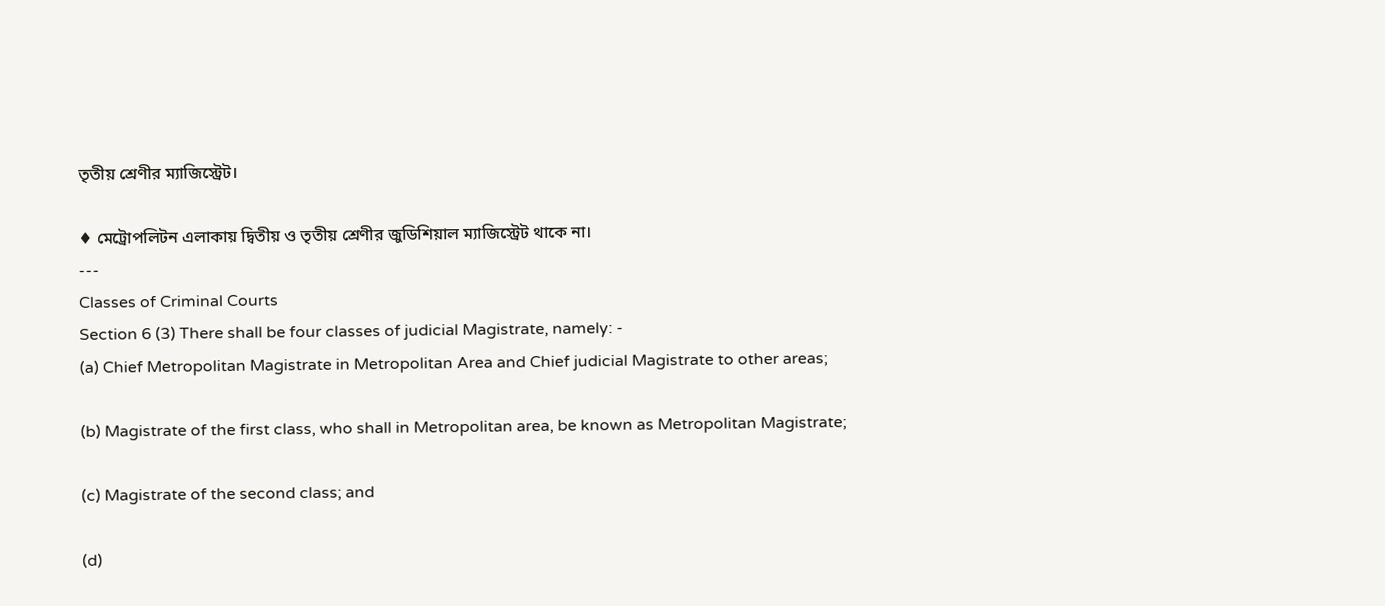তৃতীয় শ্রেণীর ম্যাজিস্ট্রেট।

♦ মেট্রোপলিটন এলাকায় দ্বিতীয় ও তৃতীয় শ্রেণীর জুডিশিয়াল ম্যাজিস্ট্রেট থাকে না।
---
Classes of Criminal Courts
Section 6 (3) There shall be four classes of judicial Magistrate, namely: -
(a) Chief Metropolitan Magistrate in Metropolitan Area and Chief judicial Magistrate to other areas;

(b) Magistrate of the first class, who shall in Metropolitan area, be known as Metropolitan Magistrate;

(c) Magistrate of the second class; and

(d)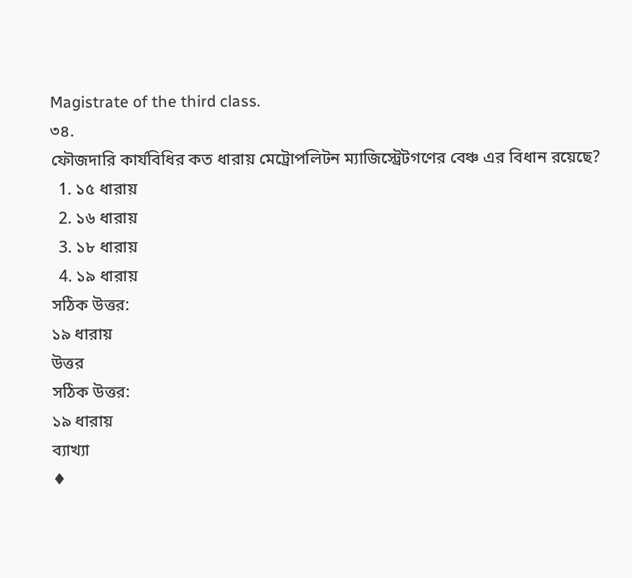Magistrate of the third class.
৩৪.
ফৌজদারি কার্যবিধির কত ধারায় মেট্রোপলিটন ম্যাজিস্ট্রেটগণের বেঞ্চ এর বিধান রয়েছে?
  1. ১৫ ধারায়
  2. ১৬ ধারায়
  3. ১৮ ধারায়
  4. ১৯ ধারায়
সঠিক উত্তর:
১৯ ধারায়
উত্তর
সঠিক উত্তর:
১৯ ধারায়
ব্যাখ্যা
♦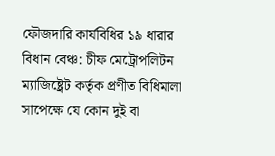ফৌজদারি কার্যবিধির ১৯ ধারার বিধান বেঞ্চ: চীফ মেট্রোপলিটন ম্যাজিষ্ট্রেট কর্তৃক প্রণীত বিধিমালা সাপেক্ষে যে কোন দুই বা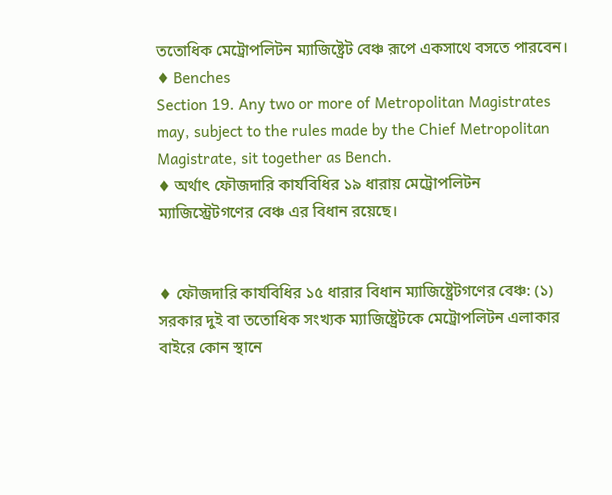ততোধিক মেট্রোপলিটন ম্যাজিষ্ট্রেট বেঞ্চ রূপে একসাথে বসতে পারবেন।
♦ Benches
Section 19. Any two or more of Metropolitan Magistrates may, subject to the rules made by the Chief Metropolitan Magistrate, sit together as Bench.
♦ অর্থাৎ ফৌজদারি কার্যবিধির ১৯ ধারায় মেট্রোপলিটন ম্যাজিস্ট্রেটগণের বেঞ্চ এর বিধান রয়েছে।


♦ ফৌজদারি কার্যবিধির ১৫ ধারার বিধান ম্যাজিষ্ট্রেটগণের বেঞ্চ: (১) সরকার দুই বা ততোধিক সংখ্যক ম্যাজিষ্ট্রেটকে মেট্রোপলিটন এলাকার বাইরে কোন স্থানে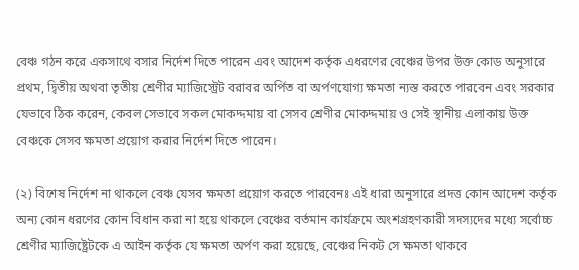বেঞ্চ গঠন করে একসাথে বসার নির্দেশ দিতে পারেন এবং আদেশ কর্তৃক এধরণের বেঞ্চের উপর উক্ত কোড অনুসারে প্রথম, দ্বিতীয় অথবা তৃতীয় শ্রেণীর ম্যাজিস্ট্রেট বরাবর অর্পিত বা অর্পণযোগ্য ক্ষমতা ন্যস্ত করতে পারবেন এবং সরকার যেভাবে ঠিক করেন, কেবল সেভাবে সকল মোকদ্দমায় বা সেসব শ্রেণীর মোকদ্দমায় ও সেই স্থানীয় এলাকায় উক্ত বেঞ্চকে সেসব ক্ষমতা প্রয়োগ করার নির্দেশ দিতে পারেন।

(২) বিশেষ নির্দেশ না থাকলে বেঞ্চ যেসব ক্ষমতা প্রয়োগ করতে পারবেনঃ এই ধারা অনুসারে প্রদত্ত কোন আদেশ কর্তৃক অন্য কোন ধরণের কোন বিধান করা না হয়ে থাকলে বেঞ্চের বর্তমান কার্যক্রমে অংশগ্রহণকারী সদস্যদের মধ্যে সর্বোচ্চ শ্রেণীর ম্যাজিষ্ট্রেটকে এ আইন কর্তৃক যে ক্ষমতা অর্পণ করা হয়েছে, বেঞ্চের নিকট সে ক্ষমতা থাকবে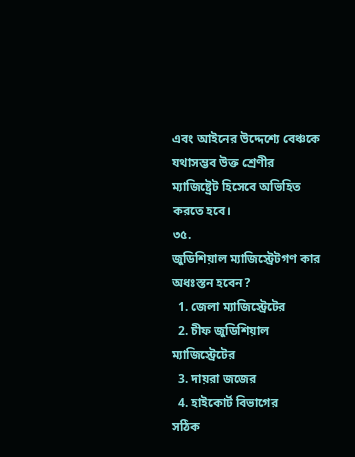এবং আইনের উদ্দেশ্যে বেঞ্চকে যথাসম্ভব উক্ত শ্রেণীর ম্যাজিষ্ট্রেট হিসেবে অভিহিত করতে হবে।
৩৫.
জুডিশিয়াল ম্যাজিস্ট্রেটগণ কার অধঃস্তন হবেন?
  1. জেলা ম্যাজিস্ট্রেটের
  2. চীফ জুডিশিয়াল ম্যাজিস্ট্রেটের
  3. দায়রা জজের
  4. হাইকোর্ট বিভাগের
সঠিক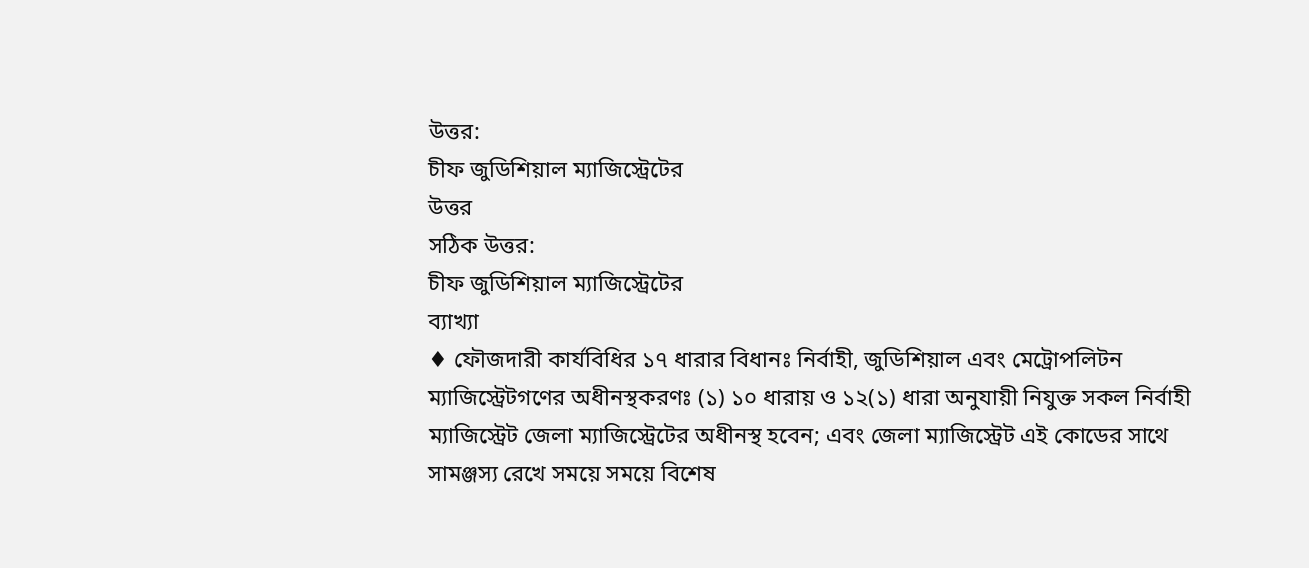উত্তর:
চীফ জুডিশিয়াল ম্যাজিস্ট্রেটের
উত্তর
সঠিক উত্তর:
চীফ জুডিশিয়াল ম্যাজিস্ট্রেটের
ব্যাখ্যা
♦ ফৌজদারী কার্যবিধির ১৭ ধারার বিধানঃ নির্বাহী, জুডিশিয়াল এবং মেট্রোপলিটন ম্যাজিস্ট্রেটগণের অধীনস্থকরণঃ (১) ১০ ধারায় ও ১২(১) ধারা অনুযায়ী নিযুক্ত সকল নির্বাহী ম্যাজিস্ট্রেট জেলা ম্যাজিস্ট্রেটের অধীনস্থ হবেন; এবং জেলা ম্যাজিস্ট্রেট এই কোডের সাথে সামঞ্জস্য রেখে সময়ে সময়ে বিশেষ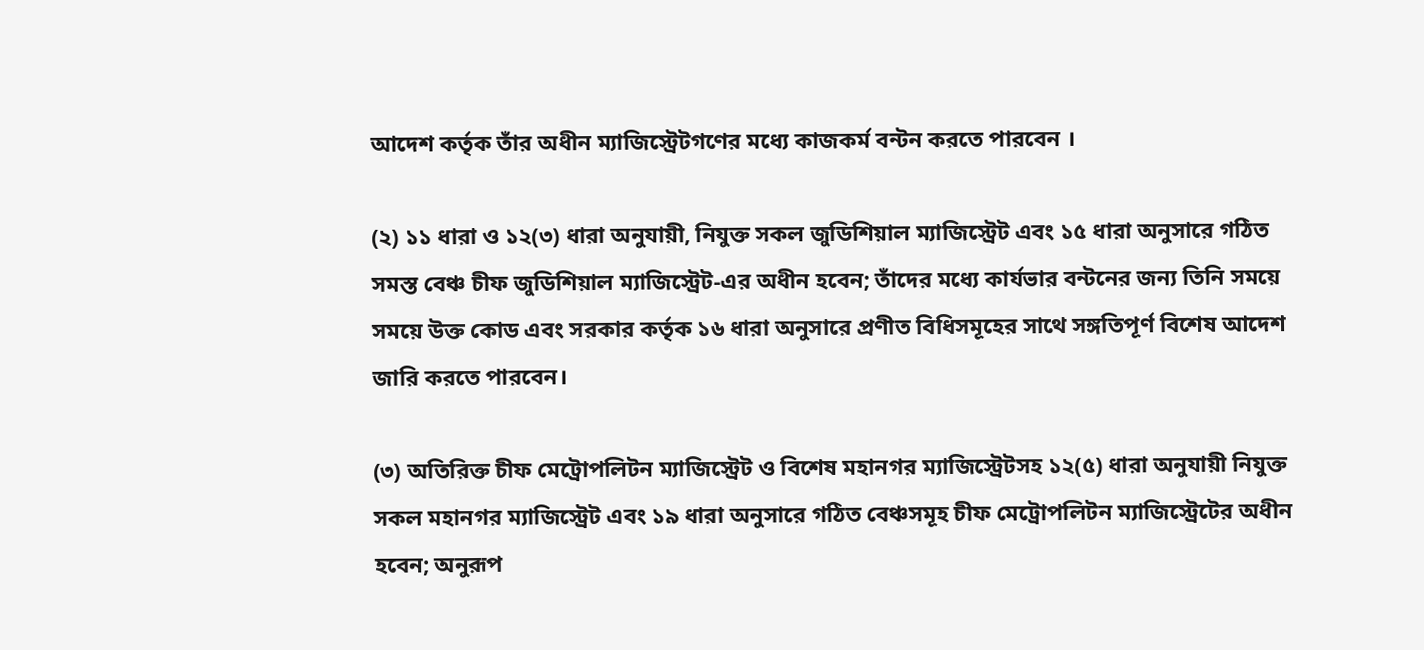আদেশ কর্তৃক তাঁর অধীন ম্যাজিস্ট্রেটগণের মধ্যে কাজকর্ম বন্টন করতে পারবেন ।

(২) ১১ ধারা ও ১২(৩) ধারা অনুযায়ী, নিযুক্ত সকল জুডিশিয়াল ম্যাজিস্ট্রেট এবং ১৫ ধারা অনুসারে গঠিত সমস্ত বেঞ্চ চীফ জুডিশিয়াল ম্যাজিস্ট্রেট-এর অধীন হবেন; তাঁদের মধ্যে কার্যভার বন্টনের জন্য তিনি সময়ে সময়ে উক্ত কোড এবং সরকার কর্তৃক ১৬ ধারা অনুসারে প্রণীত বিধিসমূহের সাথে সঙ্গতিপূর্ণ বিশেষ আদেশ জারি করতে পারবেন।

(৩) অতিরিক্ত চীফ মেট্রোপলিটন ম্যাজিস্ট্রেট ও বিশেষ মহানগর ম্যাজিস্ট্রেটসহ ১২(৫) ধারা অনুযায়ী নিযুক্ত সকল মহানগর ম্যাজিস্ট্রেট এবং ১৯ ধারা অনুসারে গঠিত বেঞ্চসমূহ চীফ মেট্রোপলিটন ম্যাজিস্ট্রেটের অধীন হবেন; অনুরূপ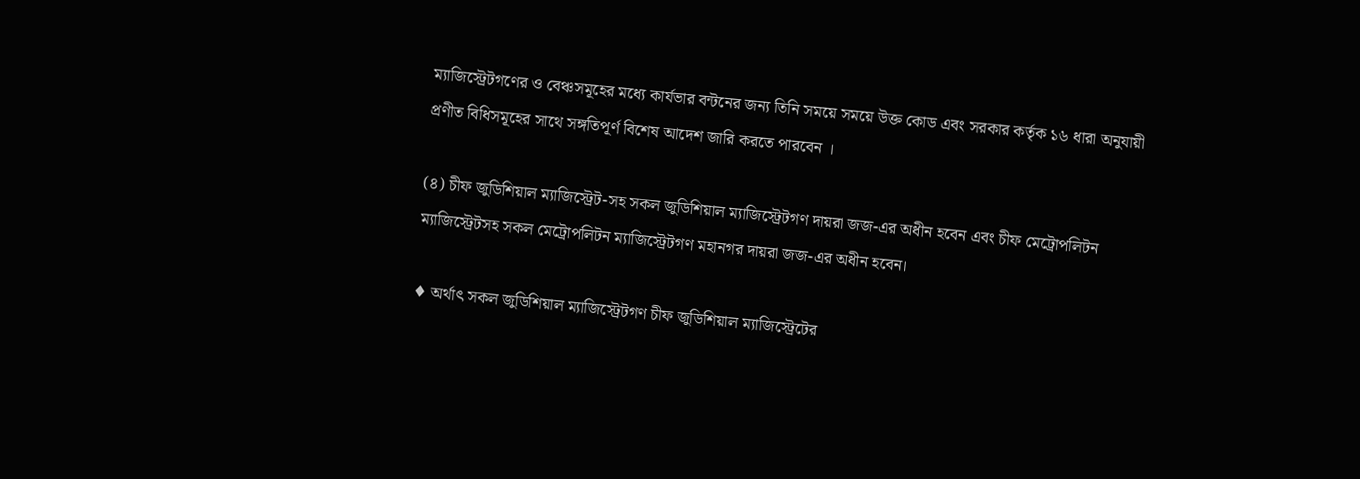ম্যাজিস্ট্রেটগণের ও বেঞ্চসমূহের মধ্যে কার্যভার বন্টনের জন্য তিনি সময়ে সময়ে উক্ত কোড এবং সরকার কর্তৃক ১৬ ধারা অনুযায়ী প্রণীত বিধিসমূহের সাথে সঙ্গতিপূর্ণ বিশেষ আদেশ জারি করতে পারবেন ।

(৪) চীফ জুডিশিয়াল ম্যাজিস্ট্রেট-সহ সকল জুডিশিয়াল ম্যাজিস্ট্রেটগণ দায়রা জজ-এর অধীন হবেন এবং চীফ মেট্রোপলিটন ম্যাজিস্ট্রেটসহ সকল মেট্রোপলিটন ম্যাজিস্ট্রেটগণ মহানগর দায়রা জজ-এর অধীন হবেন।

♦ অর্থাৎ সকল জুডিশিয়াল ম্যাজিস্ট্রেটগণ চীফ জুডিশিয়াল ম্যাজিস্ট্রেটের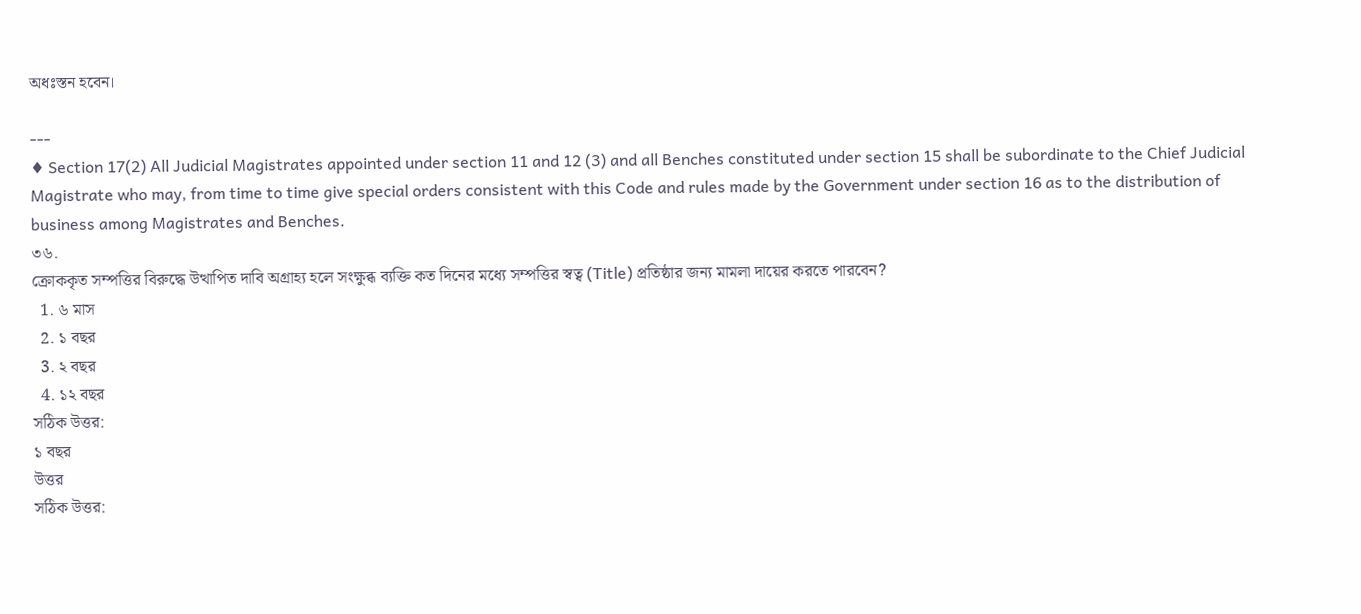অধঃস্তন হবেন।

---
♦ Section 17(2) All Judicial Magistrates appointed under section 11 and 12 (3) and all Benches constituted under section 15 shall be subordinate to the Chief Judicial Magistrate who may, from time to time give special orders consistent with this Code and rules made by the Government under section 16 as to the distribution of business among Magistrates and Benches.
৩৬.
ক্রোককৃত সম্পত্তির বিরুদ্ধে উত্থাপিত দাবি অগ্রাহ্য হলে সংক্ষুব্ধ ব্যক্তি কত দিনের মধ্যে সম্পত্তির স্বত্ব (Title) প্রতিষ্ঠার জন্য মামলা দায়ের করতে পারবেন?
  1. ৬ মাস
  2. ১ বছর
  3. ২ বছর
  4. ১২ বছর
সঠিক উত্তর:
১ বছর
উত্তর
সঠিক উত্তর: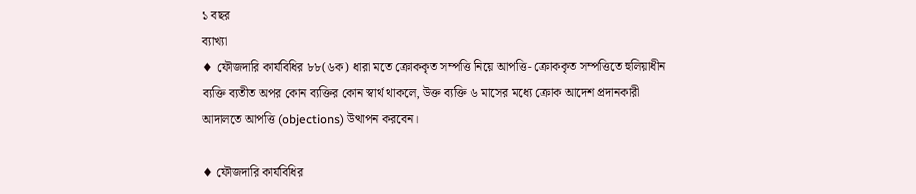১ বছর
ব্যাখ্যা
♦ ফৌজদারি কার্যবিধির ৮৮(৬ক) ধারা মতে ক্রোককৃত সম্পত্তি নিয়ে আপত্তি- ক্রোককৃত সম্পত্তিতে হুলিয়াধীন ব্যক্তি ব্যতীত অপর কোন ব্যক্তির কোন স্বার্থ থাকলে, উক্ত ব্যক্তি ৬ মাসের মধ্যে ক্রোক আদেশ প্রদানকারী আদালতে আপত্তি (objections) উত্থাপন করবেন।

♦ ফৌজদারি কার্যবিধির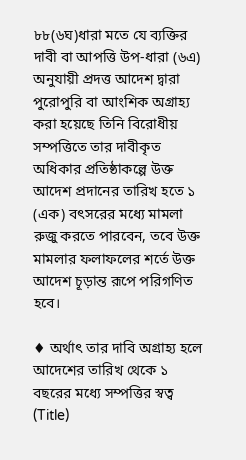৮৮(৬ঘ)ধারা মতে যে ব্যক্তির দাবী বা আপত্তি উপ-ধারা (৬এ) অনুযায়ী প্রদত্ত আদেশ দ্বারা পুরোপুরি বা আংশিক অগ্রাহ্য করা হয়েছে তিনি বিরোধীয় সম্পত্তিতে তার দাবীকৃত অধিকার প্রতিষ্ঠাকল্পে উক্ত আদেশ প্রদানের তারিখ হতে ১ (এক) বৎসরের মধ্যে মামলা রুজু করতে পারবেন, তবে উক্ত মামলার ফলাফলের শর্তে উক্ত আদেশ চূড়ান্ত রূপে পরিগণিত হবে।

♦ অর্থাৎ তার দাবি অগ্রাহ্য হলে আদেশের তারিখ থেকে ১ বছরের মধ্যে সম্পত্তির স্বত্ব (Title)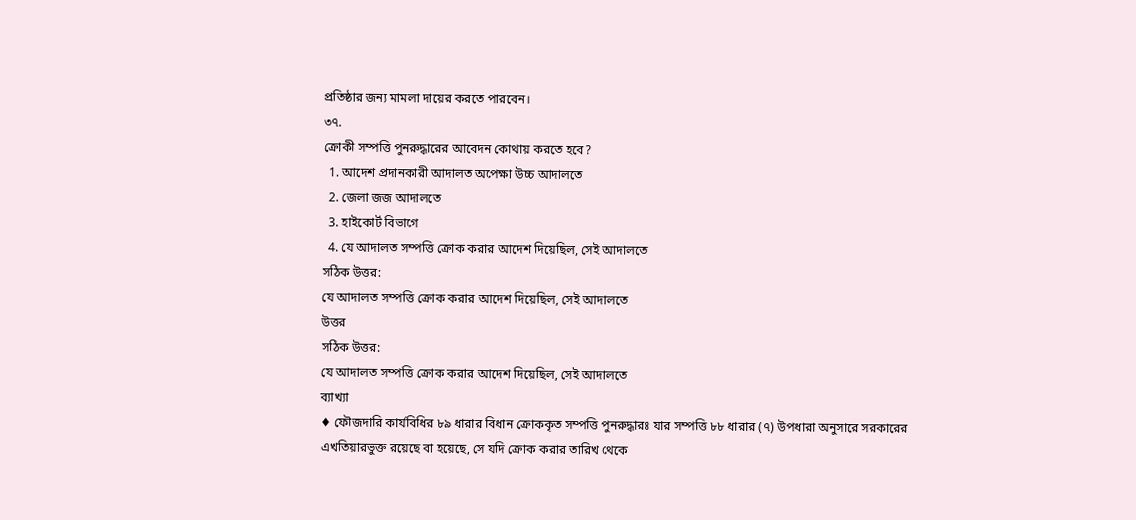প্রতিষ্ঠার জন্য মামলা দায়ের করতে পারবেন।
৩৭.
ক্রোকী সম্পত্তি পুনরুদ্ধারের আবেদন কোথায় করতে হবে?
  1. আদেশ প্রদানকারী আদালত অপেক্ষা উচ্চ আদালতে
  2. জেলা জজ আদালতে
  3. হাইকোর্ট বিভাগে
  4. যে আদালত সম্পত্তি ক্রোক করার আদেশ দিয়েছিল, সেই আদালতে
সঠিক উত্তর:
যে আদালত সম্পত্তি ক্রোক করার আদেশ দিয়েছিল, সেই আদালতে
উত্তর
সঠিক উত্তর:
যে আদালত সম্পত্তি ক্রোক করার আদেশ দিয়েছিল, সেই আদালতে
ব্যাখ্যা
♦ ফৌজদারি কার্যবিধির ৮৯ ধারার বিধান ক্রোককৃত সম্পত্তি পুনরুদ্ধারঃ যার সম্পত্তি ৮৮ ধারার (৭) উপধারা অনুসারে সরকারের এখতিয়ারভুক্ত রয়েছে বা হয়েছে, সে যদি ক্রোক করার তারিখ থেকে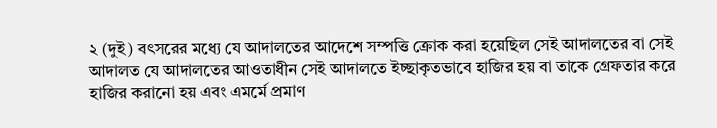২ (দুই) বৎসরের মধ্যে যে আদালতের আদেশে সম্পত্তি ক্রোক করা হয়েছিল সেই আদালতের বা সেই আদালত যে আদালতের আওতাধীন সেই আদালতে ইচ্ছাকৃতভাবে হাজির হয় বা তাকে গ্রেফতার করে হাজির করানো হয় এবং এমর্মে প্রমাণ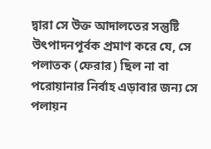দ্বারা সে উক্ত আদালতের সন্তুষ্টি উৎপাদনপূর্বক প্রমাণ করে যে, সে পলাতক (ফেরার) ছিল না বা পরোয়ানার নির্বাহ এড়াবার জন্য সে পলায়ন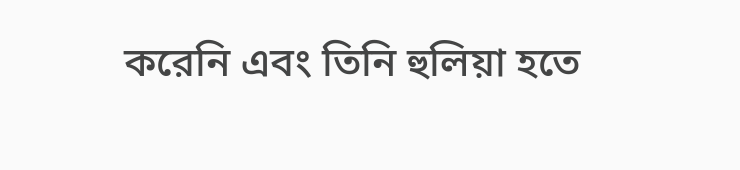করেনি এবং তিনি হুলিয়া হতে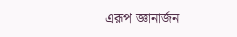এরূপ জ্ঞানার্জন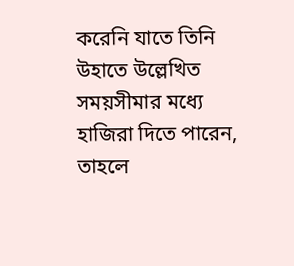করেনি যাতে তিনি উহাতে উল্লেখিত সময়সীমার মধ্যে হাজিরা দিতে পারেন, তাহলে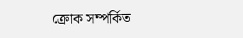ক্রোক সম্পর্কিত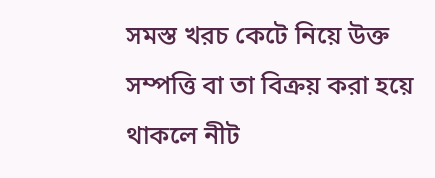সমস্ত খরচ কেটে নিয়ে উক্ত সম্পত্তি বা তা বিক্রয় করা হয়ে থাকলে নীট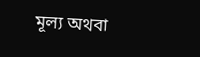মূল্য অথবা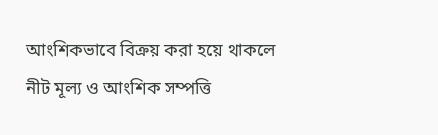আংশিকভাবে বিক্রয় করা হয়ে থাকলে নীট মূল্য ও আংশিক সম্পত্তি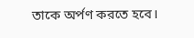তাকে অর্পণ করতে হবে।